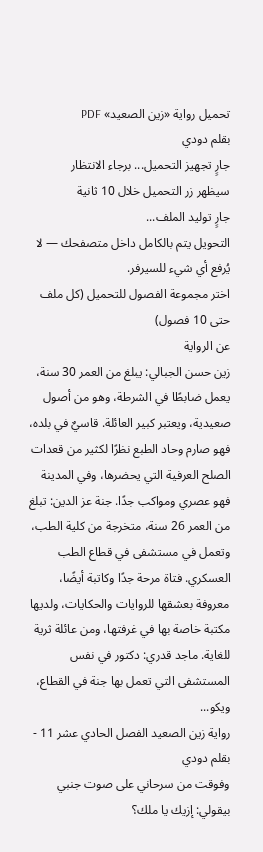تحميل رواية «زين الصعيد» PDF
بقلم دودي
جارٍ تجهيز التحميل... برجاء الانتظار
سيظهر زر التحميل خلال 10 ثانية
جارٍ توليد الملف...
التحويل يتم بالكامل داخل متصفحك — لا يُرفع أي شيء للسيرفر.
اختر مجموعة الفصول للتحميل (كل ملف حتى 10 فصول)
عن الرواية
زين حسن الجبالي: يبلغ من العمر 30 سنة، يعمل ضابطًا في الشرطة، وهو من أصول صعيدية، ويعتبر كبير العائلة. قاسيٌ في بلده، فهو صارم وحاد الطبع نظرًا لكثير من قعدات الصلح العرفية التي يحضرها، وفي المدينة فهو عصري ومواكب جدًا. جنة عز الدين: تبلغ من العمر 26 سنة، متخرجة من كلية الطب، وتعمل في مستشفى في قطاع الطب العسكري. فتاة مرحة جدًا وكاتبة أيضًا، معروفة بعشقها للروايات والحكايات، ولديها مكتبة خاصة بها في غرفتها، ومن عائلة ثرية للغاية. ماجد قدري: دكتور في نفس المستشفى التي تعمل بها جنة في القطاع، ويكو...
رواية زين الصعيد الفصل الحادي عشر 11 - بقلم دودي
وفوقت من سرحاني على صوت جنبي بيقولي: إزيك يا ملك؟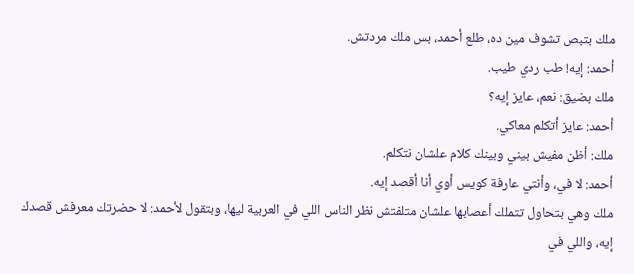ملك بتبص تشوف مين ده، طلع أحمد، بس ملك مردتش.
أحمد: إيه! طب ردي طيب.
ملك بضيق: نعم، عايز إيه؟
أحمد: عايز أتكلم معاكي.
ملك: أظن مفيش بيني وبينك كلام علشان نتكلم.
أحمد: لا في، وأنتي عارفة كويس أوي أنا أقصد إيه.
ملك وهي بتحاول تتملك أعصابها علشان متلفتش نظر الناس اللي في العربية ليها، وبتقول لأحمد: لا حضرتك معرفش قصدك إيه، واللي في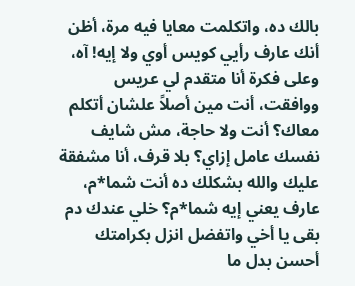بالك ده، واتكلمت معايا فيه مرة، أظن أنك عارف رأيي كويس أوي ولا إيه! آه، وعلى فكرة أنا متقدم لي عريس ووافقت، أنت مين أصلاً علشان أتكلم معاك؟ أنت ولا حاجة، مش شايف نفسك عامل إزاي؟ بلا قرف، أنا مشفقة عليك والله بشكلك ده أنت شما*م، عارف يعني إيه شما*م؟ خلي عندك دم بقى يا أخي واتفضل انزل بكرامتك أحسن بدل ما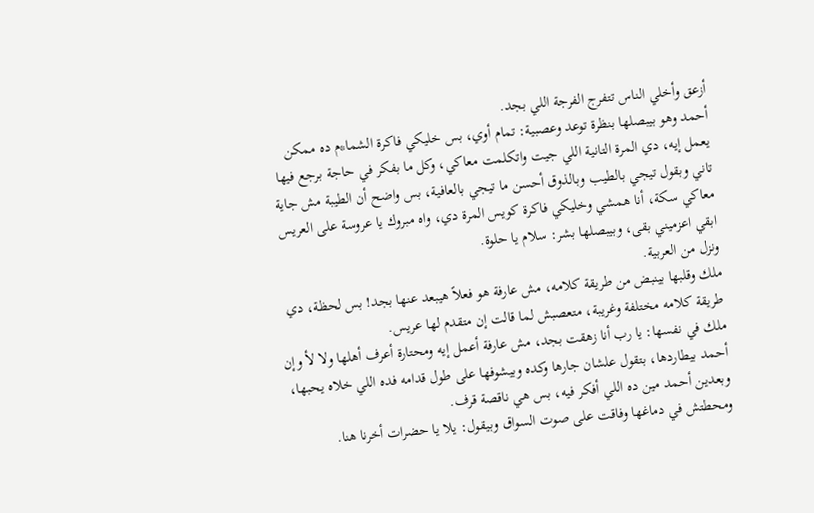أزعق وأخلي الناس تتفرج الفرجة اللي بجد.
أحمد وهو بيبصلها بنظرة توعد وعصبية: تمام أوي، بس خليكي فاكرة الشما*م ده ممكن يعمل إيه، دي المرة التانية اللي جيت واتكلمت معاكي، وكل ما بفكر في حاجة برجع فيها تاني وبقول تيجي بالطيب وبالذوق أحسن ما تيجي بالعافية، بس واضح أن الطيبة مش جاية معاكي سكة، أنا همشي وخليكي فاكرة كويس المرة دي، واه مبروك يا عروسة على العريس ابقي اعزميني بقى، وبيبصلها بشر: سلام يا حلوة.
ونزل من العربية.
ملك وقلبها بينبض من طريقة كلامه، مش عارفة هو فعلاً هيبعد عنها بجد! بس لحظة، دي طريقة كلامه مختلفة وغريبة، متعصبش لما قالت إن متقدم لها عريس.
ملك في نفسها: يا رب أنا زهقت بجد، مش عارفة أعمل إيه ومحتارة أعرف أهلها ولا لأ وإن أحمد بيطاردها، بتقول علشان جارها وكده وبيشوفها على طول قدامه فده اللي خلاه يحبها، وبعدين أحمد مين ده اللي أفكر فيه، بس هي ناقصة قرف.
ومحطتش في دماغها وفاقت على صوت السواق وبيقول: يلا يا حضرات أخرنا هنا.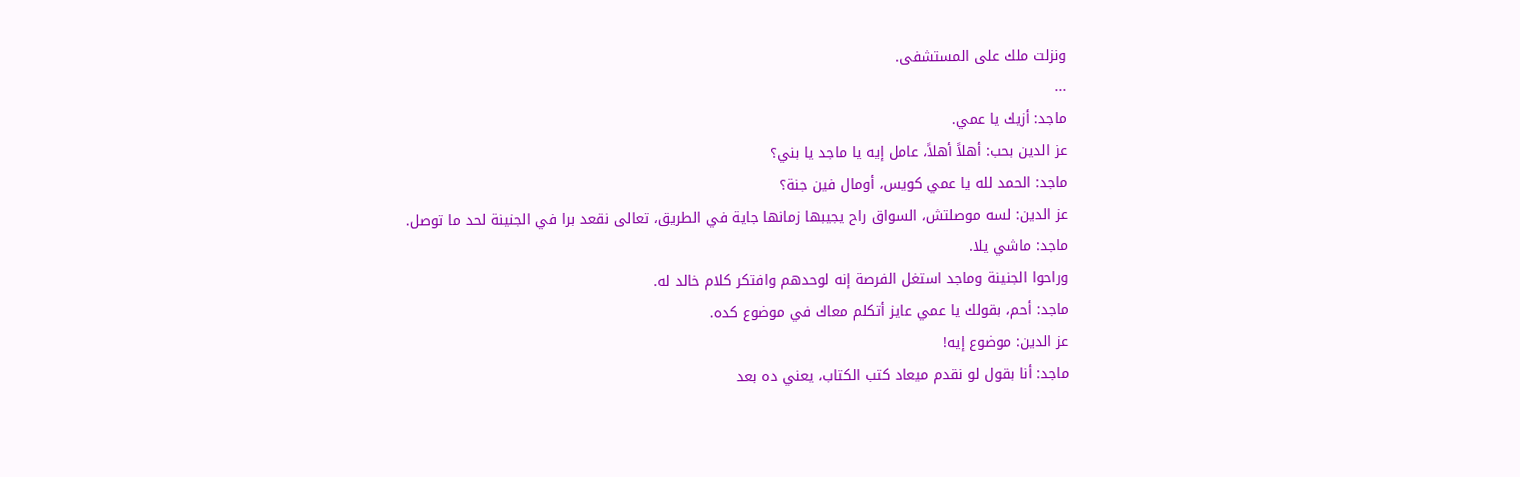ونزلت ملك على المستشفى.
...
ماجد: أزيك يا عمي.
عز الدين بحب: أهلاً أهلاً، عامل إيه يا ماجد يا بني؟
ماجد: الحمد لله يا عمي كويس، أومال فين جنة؟
عز الدين: لسه موصلتش، السواق راح يجيبها زمانها جاية في الطريق، تعالى نقعد برا في الجنينة لحد ما توصل.
ماجد: ماشي يلا.
وراحوا الجنينة وماجد استغل الفرصة إنه لوحدهم وافتكر كلام خالد له.
ماجد: أحم، بقولك يا عمي عايز أتكلم معاك في موضوع كده.
عز الدين: موضوع إيه!
ماجد: أنا بقول لو نقدم ميعاد كتب الكتاب، يعني ده بعد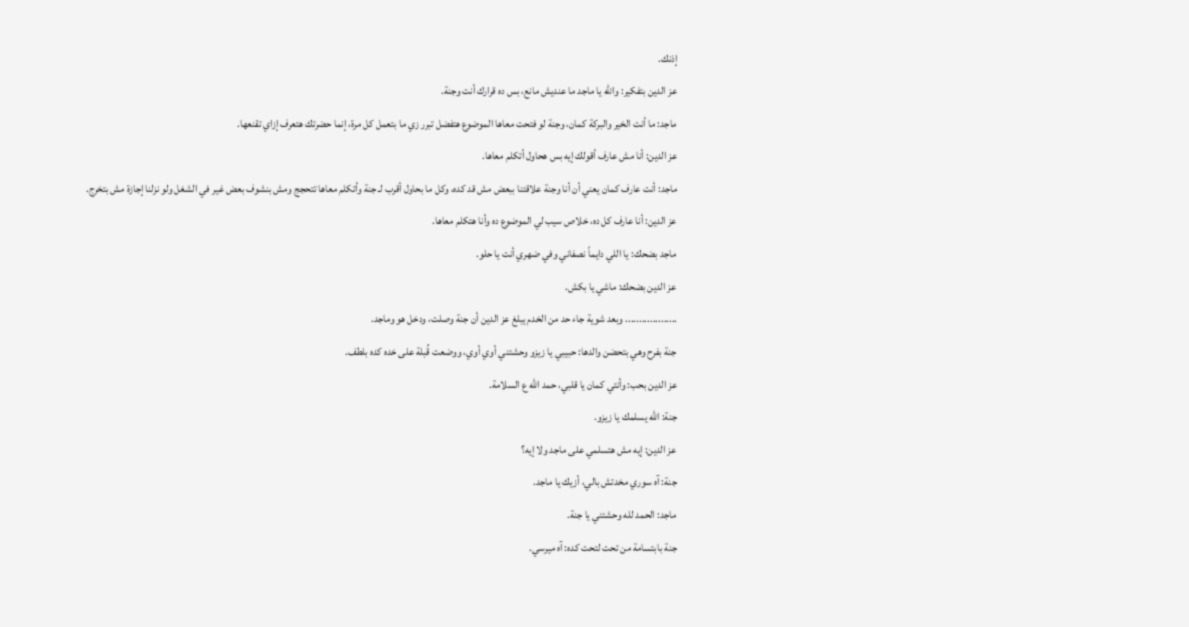إذنك.
عز الدين بتفكير: والله يا ماجد ما عنديش مانع، بس ده قرارك أنت وجنة.
ماجد: ما أنت الخير والبركة كمان، وجنة لو فتحت معاها الموضوع هتفضل تبرر زي ما بتعمل كل مرة، إنما حضرتك هتعرف إزاي تقنعها.
عز الدين: أنا مش عارف أقولك إيه بس هحاول أتكلم معاها.
ماجد: أنت عارف كمان يعني أن أنا وجنة علاقتنا ببعض مش قد كده، وكل ما بحاول أقرب لـ جنة وأتكلم معاها تتحجج ومش بنشوف بعض غير في الشغل ولو نزلنا إجازة مش بتخرج.
عز الدين: أنا عارف كل ده، خلاص سيب لي الموضوع ده وأنا هتكلم معاها.
ماجد بضحك: يا اللي دايماً نصفاني وفي ضهري أنت يا حلو.
عز الدين بضحك: ماشي يا بكش.
................... وبعد شوية جاء حد من الخدم يبلغ عز الدين أن جنة وصلت، ودخل هو وماجد.
جنة بفرح وهي بتحضن والدها: حبيبي يا زيزو وحشتني أوي أوي، ووضعت قُبلة على خده كده بلطف.
عز الدين بحب: وأنتي كمان يا قلبي، حمد الله ع السلامة.
جنة: الله يسلمك يا زيزو.
عز الدين: إيه مش هتسلمي على ماجد ولا إيه؟
جنة: آه سوري مخدتش بالي، أزيك يا ماجد.
ماجد: الحمد لله وحشتني يا جنة.
جنة بابتسامة من تحت لتحت كده: آه ميرسي.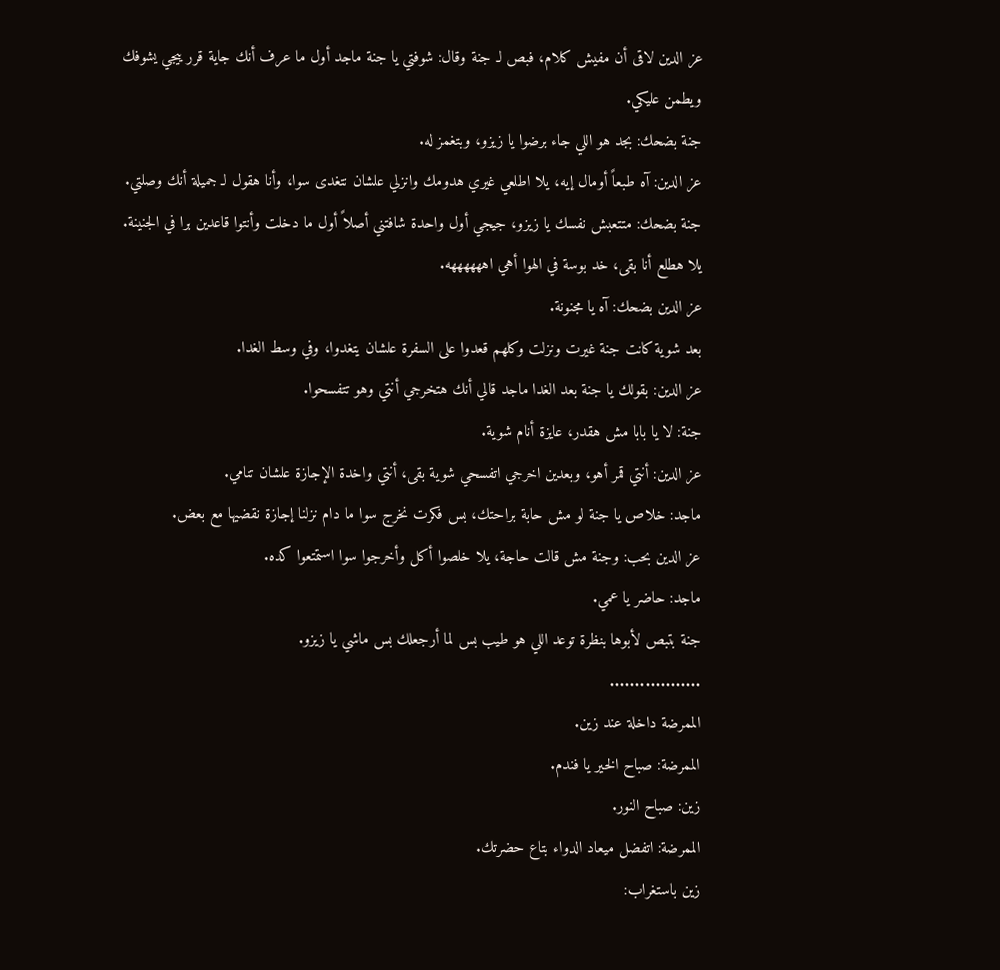عز الدين لاقى أن مفيش كلام، فبص لـ جنة وقال: شوفتي يا جنة ماجد أول ما عرف أنك جاية قرر ييجي يشوفك ويطمن عليكي.
جنة بضحك: بجد هو اللي جاء برضوا يا زيزو، وبتغمز له.
عز الدين: آه طبعاً أومال إيه، يلا اطلعي غيري هدومك وانزلي علشان نتغدى سوا، وأنا هقول لـ جميلة أنك وصلتي.
جنة بضحك: متتعبش نفسك يا زيزو، جيجي أول واحدة شافتني أصلاً أول ما دخلت وأنتوا قاعدين برا في الجنينة.
يلا هطلع أنا بقى، خد بوسة في الهوا أهي اههههههه.
عز الدين بضحك: آه يا مجنونة.
بعد شوية كانت جنة غيرت ونزلت وكلهم قعدوا على السفرة علشان يتغدوا، وفي وسط الغدا.
عز الدين: بقولك يا جنة بعد الغدا ماجد قالي أنك هتخرجي أنتي وهو تتفسحوا.
جنة: لا يا بابا مش هقدر، عايزة أنام شوية.
عز الدين: أنتي قمر أهو، وبعدين اخرجي اتفسحي شوية بقى، أنتي واخدة الإجازة علشان تنامي.
ماجد: خلاص يا جنة لو مش حابة براحتك، بس فكرت نخرج سوا ما دام نزلنا إجازة نقضيها مع بعض.
عز الدين بحب: وجنة مش قالت حاجة، يلا خلصوا أكل وأخرجوا سوا استمتعوا كده.
ماجد: حاضر يا عمي.
جنة بتبص لأبوها بنظرة توعد اللي هو طيب بس لما أرجعلك بس ماشي يا زيزو.
..................
الممرضة داخلة عند زين.
الممرضة: صباح الخير يا فندم.
زين: صباح النور.
الممرضة: اتفضل ميعاد الدواء بتاع حضرتك.
زين باستغراب: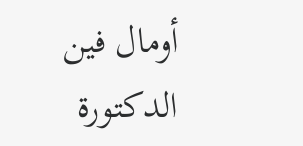أومال فين الدكتورة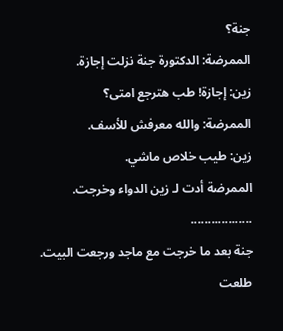جنة؟
الممرضة: الدكتورة جنة نزلت إجازة.
زين: إجازة! طب هترجع امتى؟
الممرضة: والله معرفش للأسف.
زين: طيب خلاص ماشي.
الممرضة أدت لـ زين الدواء وخرجت.
..................
جنة بعد ما خرجت مع ماجد ورجعت البيت.
طلعت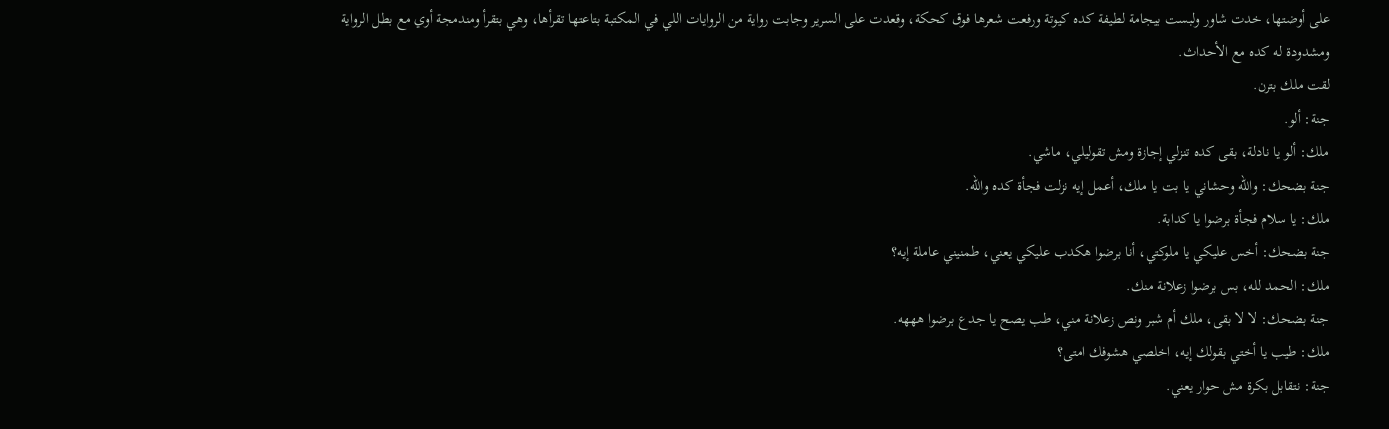على أوضتها، خدت شاور ولبست بيجامة لطيفة كده كيوتة ورفعت شعرها فوق كحكة، وقعدت على السرير وجابت رواية من الروايات اللي في المكتبة بتاعتها تقرأها، وهي بتقرأ ومندمجة أوي مع بطل الرواية ومشدودة له كده مع الأحداث.
لقت ملك بترن.
جنة: ألو.
ملك: ألو يا نادلة، بقى كده تنزلي إجازة ومش تقوليلي، ماشي.
جنة بضحك: والله وحشاني يا بت يا ملك، أعمل إيه نزلت فجأة كده والله.
ملك: يا سلام فجأة برضوا يا كدابة.
جنة بضحك: أخس عليكي يا ملوكتي، أنا برضوا هكدب عليكي يعني، طمنيني عاملة إيه؟
ملك: الحمد لله، بس برضوا زعلانة منك.
جنة بضحك: لا لا بقى، ملك أم شبر ونص زعلانة مني، طب يصح يا جدع برضوا هههه.
ملك: طيب يا أختي بقولك إيه، اخلصي هشوفك امتى؟
جنة: نتقابل بكرة مش حوار يعني.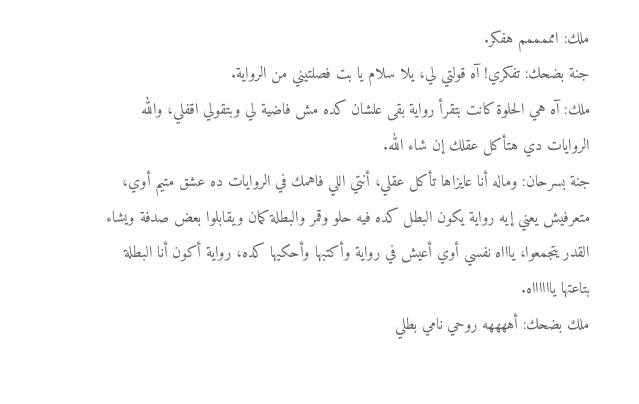ملك: امممممم هفكر.
جنة بضحك: تفكري! آه قولتي لي، يلا سلام يا بت فصلتيني من الرواية.
ملك: آه هي الحلوة كانت بتقرأ رواية بقى علشان كده مش فاضية لي وبتقولي اقفلي، والله الروايات دي هتأكل عقلك إن شاء الله.
جنة بسرحان: وماله أنا عايزاها تأكل عقلي، أنتي اللي فاهمك في الروايات ده عشق متيم أوي، متعرفيش يعني إيه رواية يكون البطل كده فيه حلو وقمر والبطلة كمان ويقابلوا بعض صدفة ويشاء القدر يتجمعوا، ياااه نفسي أوي أعيش في رواية وأكتبها وأحكيها كده، رواية أكون أنا البطلة بتاعتها يااااااه.
ملك بضحك: أههههه روحي نامي بطلي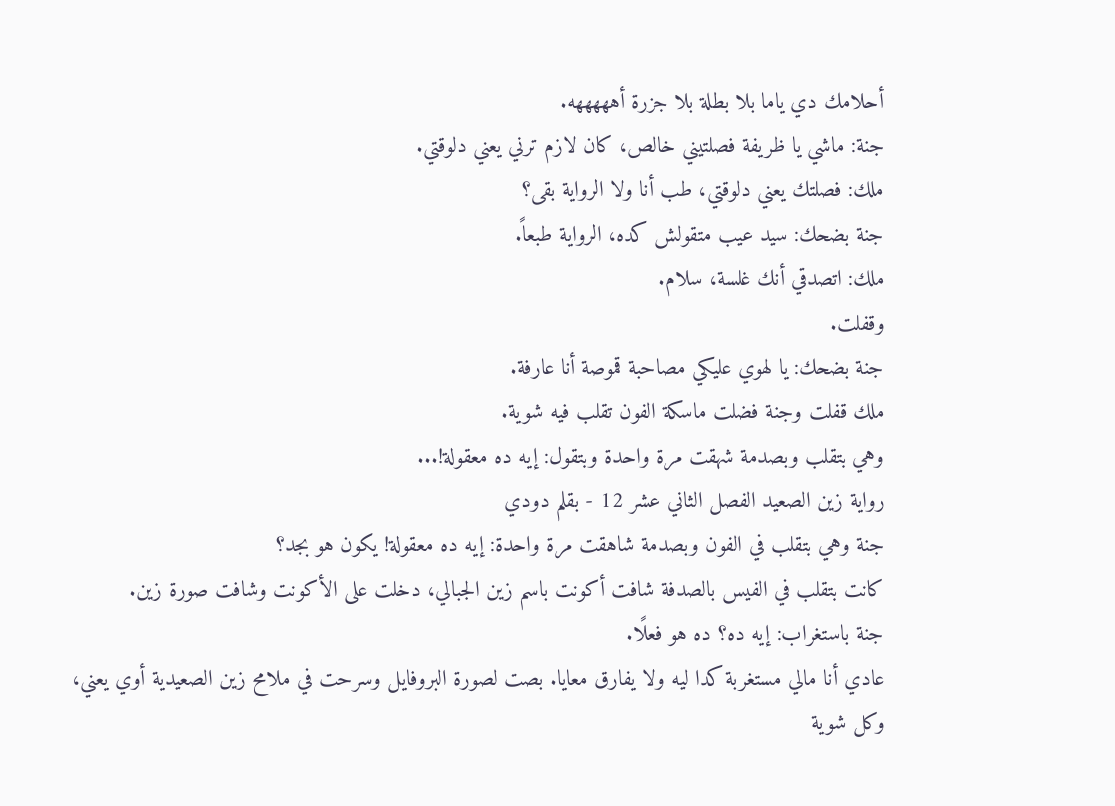أحلامك دي ياما بلا بطلة بلا جزرة أهههههه.
جنة: ماشي يا ظريفة فصلتيني خالص، كان لازم ترني يعني دلوقتي.
ملك: فصلتك يعني دلوقتي، طب أنا ولا الرواية بقى؟
جنة بضحك: سيد عيب متقولش كده، الرواية طبعاً.
ملك: اتصدقي أنك غلسة، سلام.
وقفلت.
جنة بضحك: يا لهوي عليكي مصاحبة قموصة أنا عارفة.
ملك قفلت وجنة فضلت ماسكة الفون تقلب فيه شوية.
وهي بتقلب وبصدمة شهقت مرة واحدة وبتقول: إيه ده معقولة!...
رواية زين الصعيد الفصل الثاني عشر 12 - بقلم دودي
جنة وهي بتقلب في الفون وبصدمة شاهقت مرة واحدة: إيه ده معقولة! يكون هو بجد؟
كانت بتقلب في الفيس بالصدفة شافت أكونت باسم زين الجبالي، دخلت على الأكونت وشافت صورة زين.
جنة باستغراب: إيه ده؟ ده هو فعلًا.
عادي أنا مالي مستغربة كدا ليه ولا يفارق معايا. بصت لصورة البروفايل وسرحت في ملامح زين الصعيدية أوي يعني، وكل شوية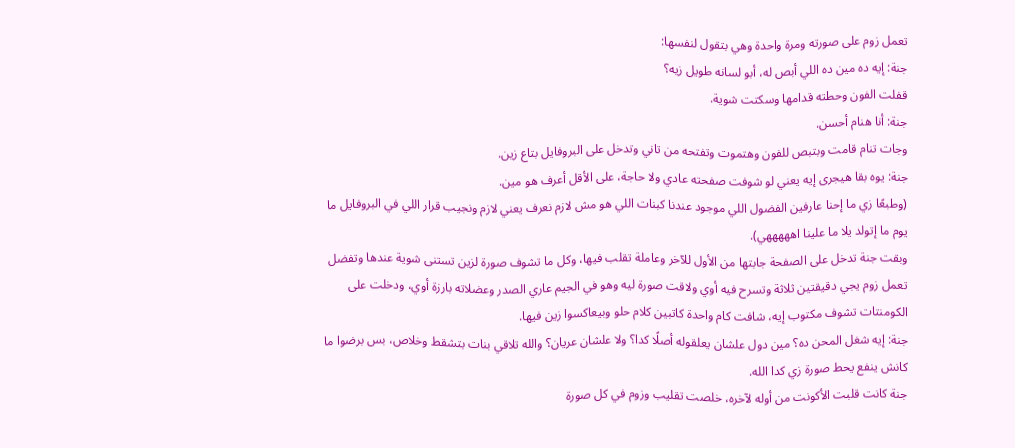تعمل زوم على صورته ومرة واحدة وهي بتقول لنفسها:
جنة: إيه ده مين ده اللي أبص له، أبو لسانه طويل زيه؟
قفلت الفون وحطته قدامها وسكتت شوية.
جنة: أنا هنام أحسن.
وجات تنام قامت وبتبص للفون وهتموت وتفتحه من تاني وتدخل على البروفايل بتاع زين.
جنة: يوه بقا هيجرى إيه يعني لو شوفت صفحته عادي ولا حاجة، على الأقل أعرف هو مين.
(وطبعًا زي ما إحنا عارفين الفضول اللي موجود عندنا كبنات اللي هو مش لازم نعرف يعني لازم ونجيب قرار اللي في البروفايل ما يوم ما إتولد يلا ما علينا اهههههي).
وبقت جنة تدخل على الصفحة جابتها من الأول للآخر وعاملة تقلب فيها، وكل ما تشوف صورة لزين تستنى شوية عندها وتفضل تعمل زوم يجي دقيقتين ثلاثة وتسرح فيه أوي ولاقت صورة ليه وهو في الجيم عاري الصدر وعضلاته بارزة أوي، ودخلت على الكومنتات تشوف مكتوب إيه، شافت كام واحدة كاتبين كلام حلو وبيعاكسوا زين فيها.
جنة: إيه شغل المحن ده؟ مين دول علشان يعلقوله أصلًا كدا؟ ولا علشان عريان؟ والله تلاقي بنات بتشقط وخلاص، بس برضوا ما كانش ينفع يحط صورة زي كدا الله.
جنة كانت قلبت الأكونت من أوله لآخره، خلصت تقليب وزوم في كل صورة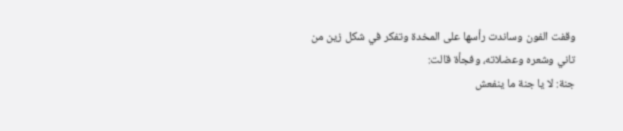وقفت الفون وساندت رأسها على المخدة وتفكر في شكل زين من تاني وشعره وعضلاته، وفجأة قالت:
جنة: لا يا جنة ما ينفعش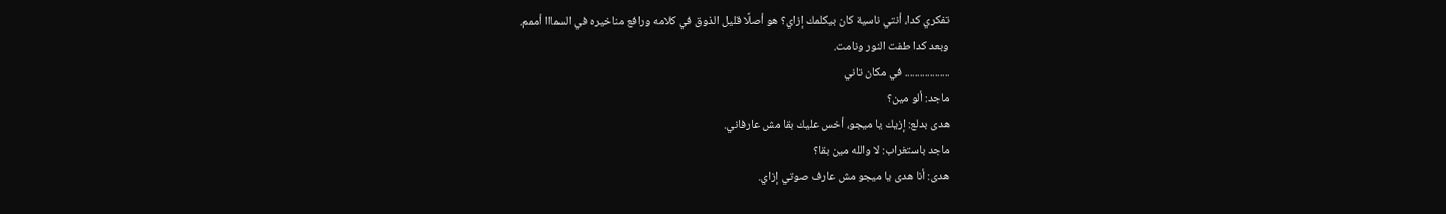تفكري كدا، أنتي ناسية كان بيكلمك إزاي؟ هو أصلًا قليل الذوق في كلامه ورافع مناخيره في السمااا أممم.
وبعد كدا طفت النور ونامت.
.................. في مكان تاني
ماجد: ألو مين؟
هدى بدلع: إزيك يا ميجو، أخس عليك بقا مش عارفاني.
ماجد باستغراب: لا والله مين بقا؟
هدى: أنا هدى يا ميجو مش عارف صوتي إزاي.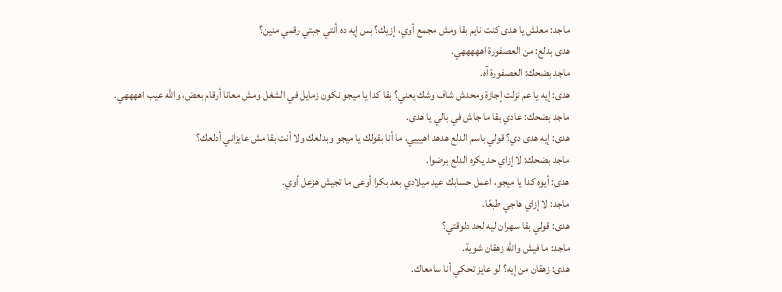ماجد: معلش يا هدى كنت نايم بقا ومش مجمع أوي، إزيك؟ بس إيه ده أنتي جبتي رقمي منين؟
هدى بدلع: من العصفورة اهههههي.
ماجد بضحك: العصفورة آه.
هدى: إيه يا عم نزلت إجازة ومحدش شاف وشك يعني؟ بقا كدا يا ميجو نكون زمايل في الشغل ومش معانا أرقام بعض، والله عيب اههههي.
ماجد بضحك: عادي بقا ما جاش في بالي يا هدى.
هدى: إيه هدى دي؟ قولي باسم الدلع هدهد اهيييي، ما أنا بقولك يا ميجو وبدلعك ولا أنت بقا مش عايزاني أدلعك؟
ماجد بضحك: لا إزاي حد يكره الدلع برضوا.
هدى: أيوه كدا يا ميجو، اعمل حسابك عيد ميلادي بعد بكرا أوعى ما تجيش هزعل أوي.
ماجد: لا إزاي هاجي طبعًا.
هدى: قولي بقا سهران ليه لحد دلوقتي؟
ماجد: ما فيش والله زهقان شوية.
هدى: زهقان من إيه؟ لو عايز تحكي أنا سامعاك.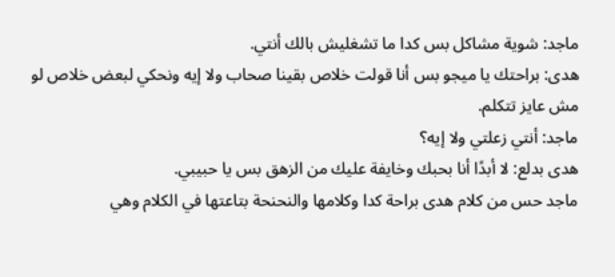ماجد: شوية مشاكل بس كدا ما تشغليش بالك أنتي.
هدى: براحتك يا ميجو بس أنا قولت خلاص بقينا صحاب ولا إيه ونحكي لبعض خلاص لو مش عايز تتكلم.
ماجد: أنتي زعلتي ولا إيه؟
هدى بدلع: لا أبدًا أنا بحبك وخايفة عليك من الزهق بس يا حبيبي.
ماجد حس من كلام هدى براحة كدا وكلامها والنحنحة بتاعتها في الكلام وهي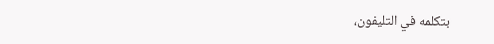بتكلمه في التليفون،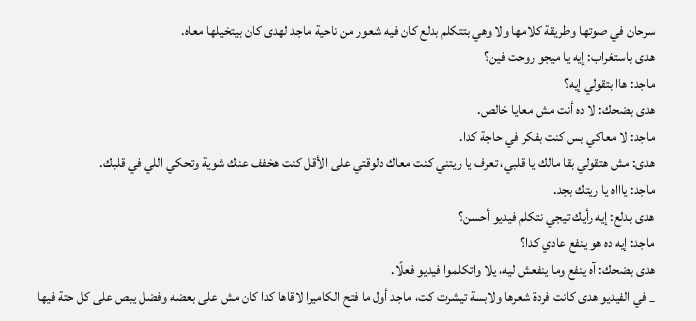سرحان في صوتها وطريقة كلامها ولا وهي بتتكلم بدلع كان فيه شعور من ناحية ماجد لهدى كان بيتخيلها معاه.
هدى باستغراب: إيه يا ميجو روحت فين؟
ماجد: هاا بتقولي إيه؟
هدى بضحك: لا ده أنت مش معايا خالص.
ماجد: لا معاكي بس كنت بفكر في حاجة كدا.
هدى: مش هتقولي بقا مالك يا قلبي، تعرف يا ريتني كنت معاك دلوقتي على الأقل كنت هخفف عنك شوية وتحكي اللي في قلبك.
ماجد: ياااه يا ريتك بجد.
هدى بدلع: إيه رأيك تيجي نتكلم فيديو أحسن؟
ماجد: إيه ده هو ينفع عادي كدا؟
هدى بضحك: آه ينفع وما ينفعش ليه، يلا واتكلموا فيديو فعلًا.
_ في الفيديو هدى كانت فردة شعرها ولابسة تيشرت كت، ماجد أول ما فتح الكاميرا لاقاها كدا كان مش على بعضه وفضل يبص على كل حتة فيها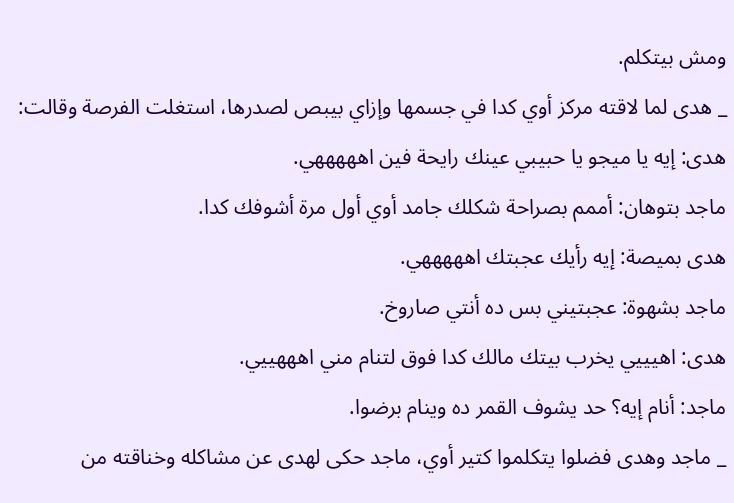ومش بيتكلم.
_ هدى لما لاقته مركز أوي كدا في جسمها وإزاي بيبص لصدرها، استغلت الفرصة وقالت:
هدى: إيه يا ميجو يا حبيبي عينك رايحة فين اهههههي.
ماجد بتوهان: أممم بصراحة شكلك جامد أوي أول مرة أشوفك كدا.
هدى بميصة: إيه رأيك عجبتك اهههههي.
ماجد بشهوة: عجبتيني بس ده أنتي صاروخ.
هدى: اهيييي يخرب بيتك مالك كدا فوق لتنام مني اهههييي.
ماجد: أنام إيه؟ حد يشوف القمر ده وينام برضوا.
_ ماجد وهدى فضلوا يتكلموا كتير أوي، ماجد حكى لهدى عن مشاكله وخناقته من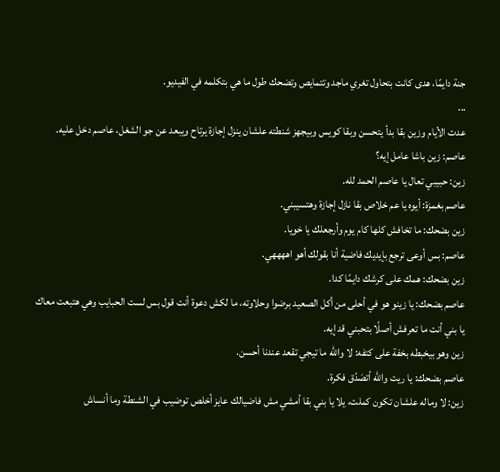جنة دايمًا، هدى كانت بتحاول تغري ماجد وتتمايص وتضحك طول ما هي بتكلمه في الفيديو.
...
عدت الأيام وزين بقا بدأ يتحسن وبقا كويس وبيجهز شنطته علشان ينزل إجازة يرتاح ويبعد عن جو الشغل، عاصم دخل عليه.
عاصم: زين باشا عامل إيه؟
زين: حبيبي تعال يا عاصم الحمد لله.
عاصم بغمزة: أيوه يا عم خلاص بقا نازل إجازة وهتسيبني.
زين بضحك: ما تخافش كلها كام يوم وأرجعلك يا خويا.
عاصم: بس أوعى ترجع بإيديك فاضية أنا بقولك أهو اههههي.
زين بضحك: همك على كرشك دايمًا كدا.
عاصم بضحك: يا زينو هو في أحلى من أكل الصعيد برضوا وحلاوته، ما لكش دعوة أنت قول بس لست الحبايب وهي هتبعت معاك يا بني أنت ما تعرفش أصلًا بتحبني قد إيه.
زين وهو بيخبطه بخفة على كتفه: لا والله ما تيجي تقعد عندنا أحسن.
عاصم بضحك: يا ريت والله أتصَدّق فكرة.
زين: لا وماله علشان تكون كملت، يلا يا بني بقا أمشي مش فاضيالك عايز أخلص توضيب في الشنطة وما أنساش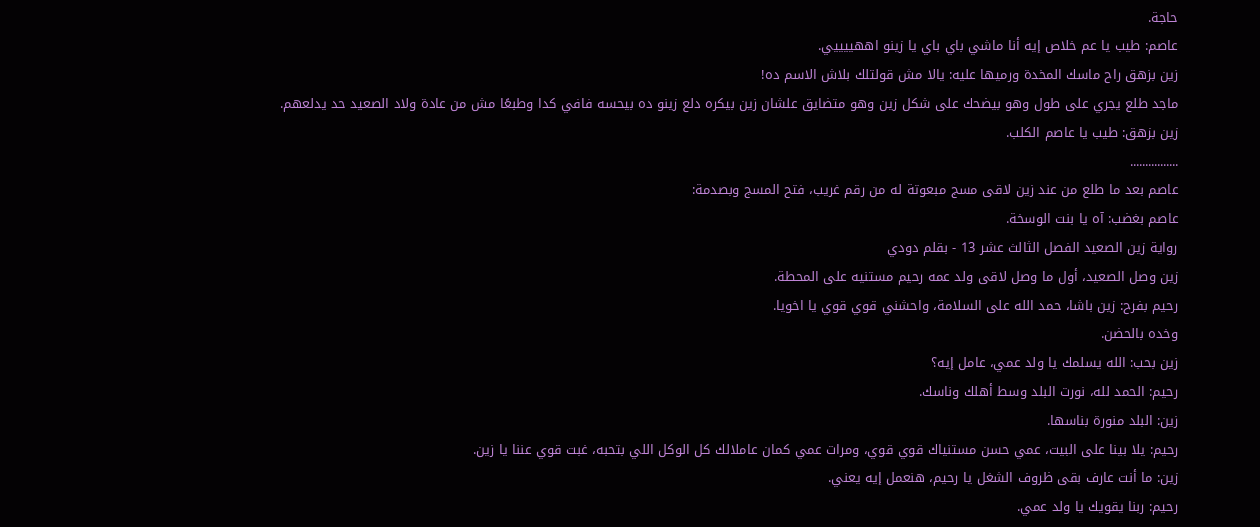حاجة.
عاصم: طيب يا عم خلاص إيه أنا ماشي باي باي يا زينو اههييييي.
زين بزهق راح ماسك المخدة ورميها عليه: يالا مش قولتلك بلاش الاسم ده!
ماجد طلع يجري على طول وهو بيضحك على شكل زين وهو متضايق علشان زين بيكره دلع زينو ده بيحسه فافي كدا وطبعًا مش من عادة ولاد الصعيد حد يدلعهم.
زين بزهق: طيب يا عاصم الكلب.
................
عاصم بعد ما طلع من عند زين لاقى مسج مبعوتة له من رقم غريب، فتح المسج وبصدمة:
عاصم بغضب: آه يا بنت الوسخة.
رواية زين الصعيد الفصل الثالث عشر 13 - بقلم دودي
زين وصل الصعيد، أول ما وصل لاقى ولد عمه رحيم مستنيه على المحطة.
رحيم بفرح: زين باشا، حمد الله على السلامة، واحشني قوي قوي يا اخويا.
وخده بالحضن.
زين بحب: الله يسلمك يا ولد عمي، عامل إيه؟
رحيم: الحمد لله، نورت البلد وسط أهلك وناسك.
زين: البلد منورة بناسها.
رحيم: يلا بينا على البيت، عمي حسن مستنياك قوي قوي، ومرات عمي كمان عاملالك كل الوكل اللي بتحبه، غبت قوي عننا يا زين.
زين: ما أنت عارف بقى ظروف الشغل يا رحيم، هنعمل إيه يعني.
رحيم: ربنا يقويك يا ولد عمي.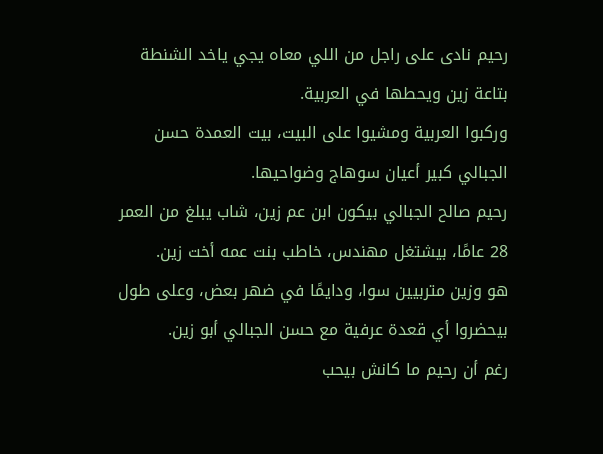رحيم نادى على راجل من اللي معاه يجي ياخد الشنطة بتاعة زين ويحطها في العربية.
وركبوا العربية ومشيوا على البيت، بيت العمدة حسن الجبالي كبير أعيان سوهاج وضواحيها.
رحيم صالح الجبالي بيكون ابن عم زين، شاب يبلغ من العمر 28 عامًا، بيشتغل مهندس، خاطب بنت عمه أخت زين.
هو وزين متربيين سوا، ودايمًا في ضهر بعض، وعلى طول بيحضروا أي قعدة عرفية مع حسن الجبالي أبو زين.
رغم أن رحيم ما كانش بيحب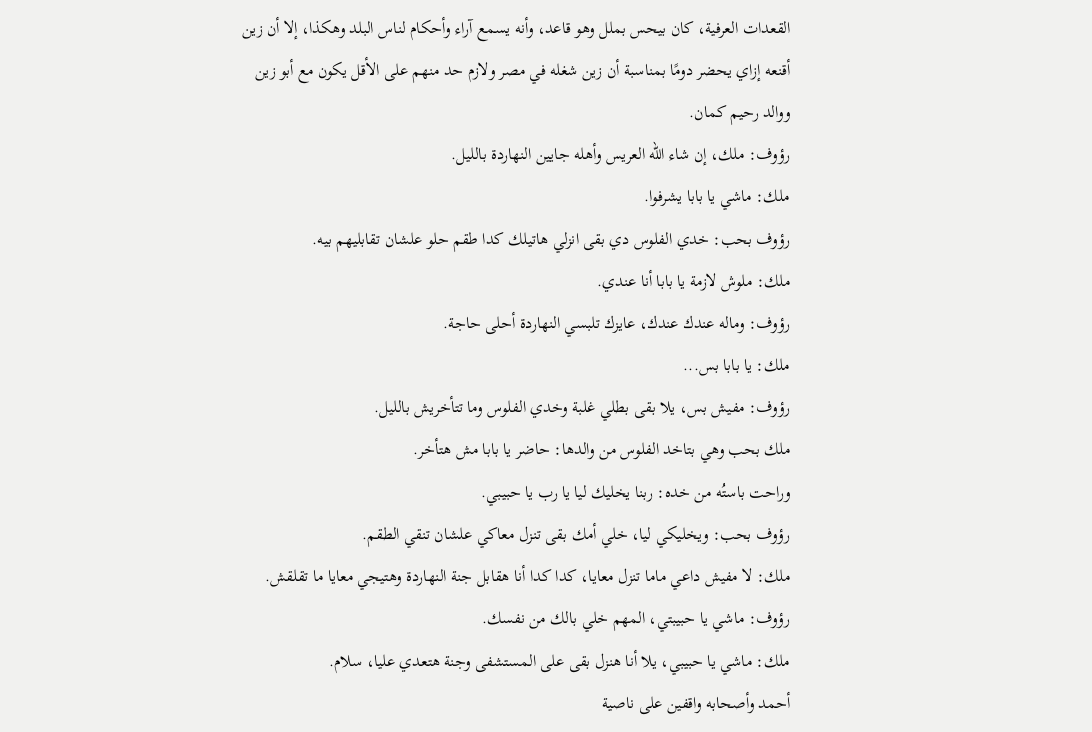القعدات العرفية، كان بيحس بملل وهو قاعد، وأنه يسمع آراء وأحكام لناس البلد وهكذا، إلا أن زين أقنعه إزاي يحضر دومًا بمناسبة أن زين شغله في مصر ولازم حد منهم على الأقل يكون مع أبو زين ووالد رحيم كمان.
رؤوف: ملك، إن شاء الله العريس وأهله جايين النهاردة بالليل.
ملك: ماشي يا بابا يشرفوا.
رؤوف بحب: خدي الفلوس دي بقى انزلي هاتيلك كدا طقم حلو علشان تقابليهم بيه.
ملك: ملوش لازمة يا بابا أنا عندي.
رؤوف: وماله عندك عندك، عايزك تلبسي النهاردة أحلى حاجة.
ملك: يا بابا بس...
رؤوف: مفيش بس، يلا بقى بطلي غلبة وخدي الفلوس وما تتأخريش بالليل.
ملك بحب وهي بتاخد الفلوس من والدها: حاضر يا بابا مش هتأخر.
وراحت باستُه من خده: ربنا يخليك ليا يا رب يا حبيبي.
رؤوف بحب: ويخليكي ليا، خلي أمك بقى تنزل معاكي علشان تنقي الطقم.
ملك: لا مفيش داعي ماما تنزل معايا، كدا كدا أنا هقابل جنة النهاردة وهتيجي معايا ما تقلقش.
رؤوف: ماشي يا حبيبتي، المهم خلي بالك من نفسك.
ملك: ماشي يا حبيبي، يلا أنا هنزل بقى على المستشفى وجنة هتعدي عليا، سلام.
أحمد وأصحابه واقفين على ناصية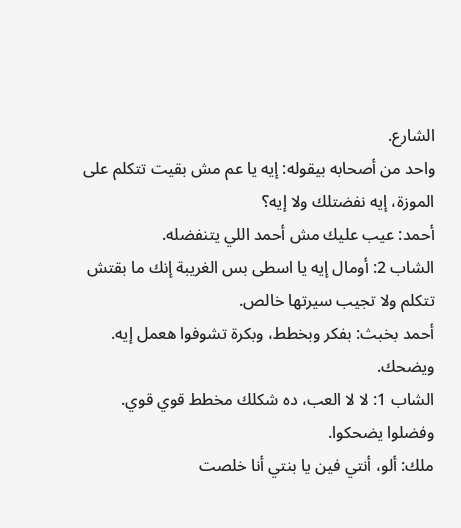الشارع.
واحد من أصحابه بيقوله: إيه يا عم مش بقيت تتكلم على الموزة، إيه نفضتلك ولا إيه؟
أحمد: عيب عليك مش أحمد اللي يتنفضله.
الشاب 2: أومال إيه يا اسطى بس الغريبة إنك ما بقتش تتكلم ولا تجيب سيرتها خالص.
أحمد بخبث: بفكر وبخطط، وبكرة تشوفوا هعمل إيه.
ويضحك.
الشاب 1: لا لا العب، ده شكلك مخطط قوي قوي.
وفضلوا يضحكوا.
ملك: ألو، أنتي فين يا بنتي أنا خلصت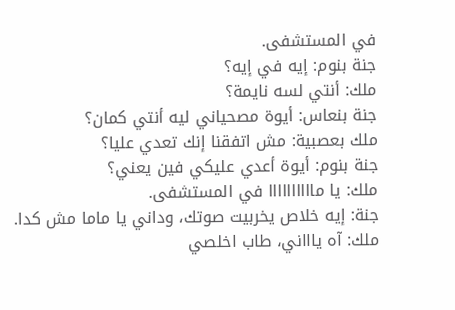في المستشفى.
جنة بنوم: إيه في إيه؟
ملك: أنتي لسه نايمة؟
جنة بنعاس: أيوة مصحياني ليه أنتي كمان؟
ملك بعصبية: مش اتفقنا إنك تعدي عليا؟
جنة بنوم: أيوة أعدي عليكي فين يعني؟
ملك: يا ماااااااااا في المستشفى.
جنة: إيه خلاص يخربيت صوتك، وداني يا ماما مش كدا.
ملك: آه ياااني، طاب اخلصي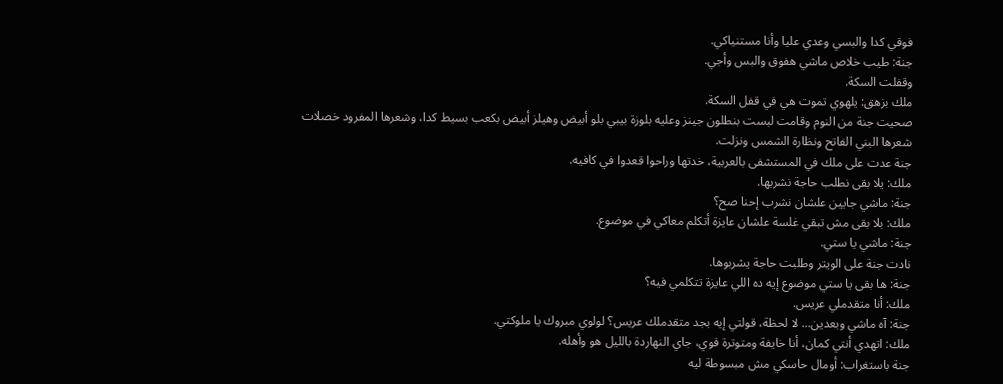فوقي كدا والبسي وعدي عليا وأنا مستنياكي.
جنة: طيب خلاص ماشي هفوق والبس وأجي.
وقفلت السكة.
ملك بزهق: يلهوي تموت هي في قفل السكة.
صحيت جنة من النوم وقامت لبست بنطلون جينز وعليه بلوزة بيبي بلو أبيض وهيلز أبيض بكعب بسيط كدا، وشعرها المفرود خصلات شعرها البني الفاتح ونظارة الشمس ونزلت.
جنة عدت على ملك في المستشفى بالعربية، خدتها وراحوا قعدوا في كافيه.
ملك: يلا بقى نطلب حاجة نشربها.
جنة: ماشي جايين علشان نشرب إحنا صح؟
ملك: بلا بقى مش تبقي غلسة علشان عايزة أتكلم معاكي في موضوع.
جنة: ماشي يا ستي.
نادت جنة على الويتر وطلبت حاجة يشربوها.
جنة: ها بقى يا ستي موضوع إيه ده اللي عايزة تتكلمي فيه؟
ملك: أنا متقدملي عريس.
جنة: آه ماشي وبعدين... لا لحظة، قولتي إيه بجد متقدملك عريس؟ لولوي مبروك يا ملوكتي.
ملك: اتهدي أنتي كمان، أنا خايفة ومتوترة قوي، جاي النهاردة بالليل هو وأهله.
جنة باستغراب: أومال حاسكي مش مبسوطة ليه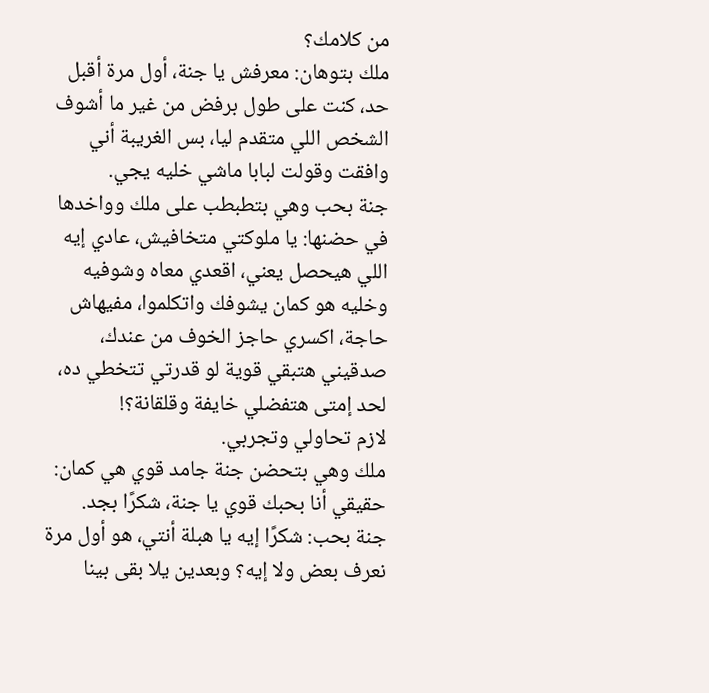من كلامك؟
ملك بتوهان: معرفش يا جنة، أول مرة أقبل حد، كنت على طول برفض من غير ما أشوف الشخص اللي متقدم ليا، بس الغريبة أني وافقت وقولت لبابا ماشي خليه يجي.
جنة بحب وهي بتطبطب على ملك وواخدها في حضنها: يا ملوكتي متخافيش، عادي إيه اللي هيحصل يعني، اقعدي معاه وشوفيه وخليه هو كمان يشوفك واتكلموا، مفيهاش حاجة، اكسري حاجز الخوف من عندك، صدقيني هتبقي قوية لو قدرتي تتخطي ده، لحد إمتى هتفضلي خايفة وقلقانة؟!
لازم تحاولي وتجربي.
ملك وهي بتحضن جنة جامد قوي هي كمان: حقيقي أنا بحبك قوي يا جنة، شكرًا بجد.
جنة بحب: شكرًا إيه يا هبلة أنتي، هو أول مرة نعرف بعض ولا إيه؟ وبعدين يلا بقى بينا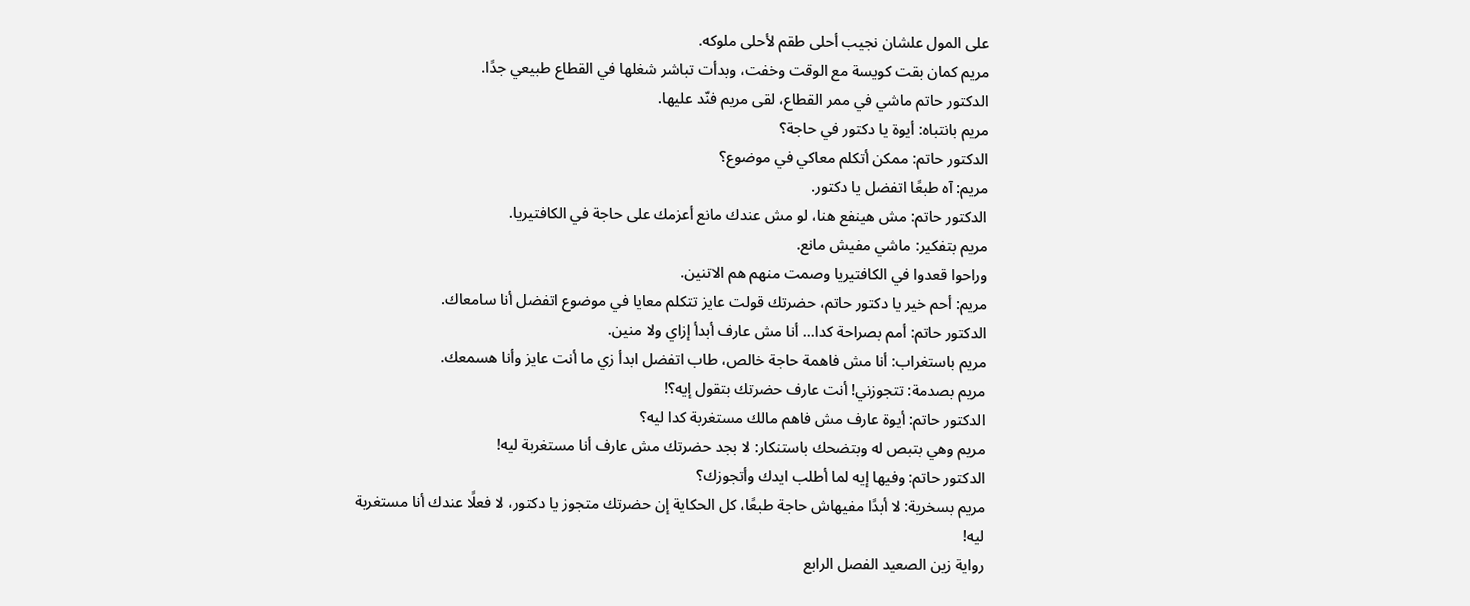على المول علشان نجيب أحلى طقم لأحلى ملوكه.
مريم كمان بقت كويسة مع الوقت وخفت، وبدأت تباشر شغلها في القطاع طبيعي جدًا.
الدكتور حاتم ماشي في ممر القطاع، لقى مريم فنّد عليها.
مريم بانتباه: أيوة يا دكتور في حاجة؟
الدكتور حاتم: ممكن أتكلم معاكي في موضوع؟
مريم: آه طبعًا اتفضل يا دكتور.
الدكتور حاتم: مش هينفع هنا، لو مش عندك مانع أعزمك على حاجة في الكافتيريا.
مريم بتفكير: ماشي مفيش مانع.
وراحوا قعدوا في الكافتيريا وصمت منهم هم الاتنين.
مريم: أحم خير يا دكتور حاتم، حضرتك قولت عايز تتكلم معايا في موضوع اتفضل أنا سامعاك.
الدكتور حاتم: أمم بصراحة كدا... أنا مش عارف أبدأ إزاي ولا منين.
مريم باستغراب: أنا مش فاهمة حاجة خالص، طاب اتفضل ابدأ زي ما أنت عايز وأنا هسمعك.
مريم بصدمة: تتجوزني! أنت عارف حضرتك بتقول إيه؟!
الدكتور حاتم: أيوة عارف مش فاهم مالك مستغربة كدا ليه؟
مريم وهي بتبص له وبتضحك باستنكار: لا بجد حضرتك مش عارف أنا مستغربة ليه!
الدكتور حاتم: وفيها إيه لما أطلب ايدك وأتجوزك؟
مريم بسخرية: لا أبدًا مفيهاش حاجة طبعًا، كل الحكاية إن حضرتك متجوز يا دكتور، لا فعلًا عندك أنا مستغربة ليه!
رواية زين الصعيد الفصل الرابع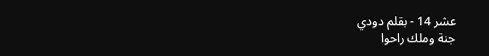عشر 14 - بقلم دودي
جنة وملك راحوا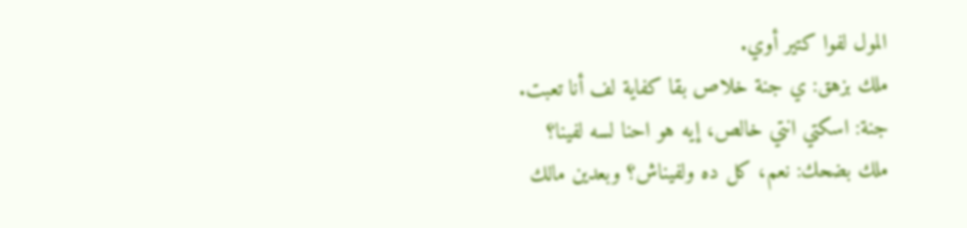المول لفوا كتير أوي.
ملك بزهق: ي جنة خلاص بقا كفاية لف أنا تعبت.
جنة: اسكتي انتي خالص، إيه هو احنا لسه لفينا؟
ملك بضحك: نعم، كل ده ولفيناش؟ وبعدين مالك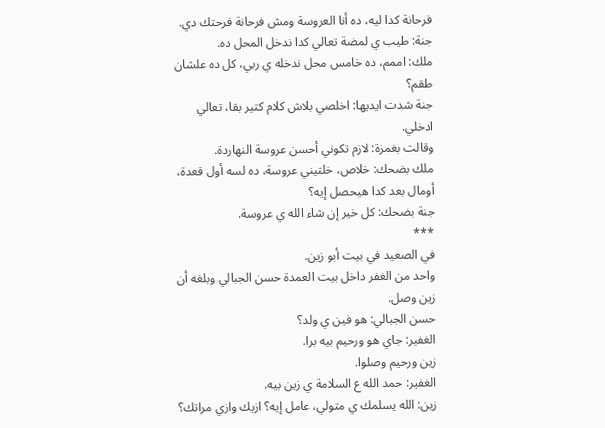فرحانة كدا ليه، ده أنا العروسة ومش فرحانة فرحتك دي.
جنة: طيب ي لمضة تعالي كدا ندخل المحل ده.
ملك: اممم، ده خامس محل ندخله ي ربي، كل ده علشان طقم؟
جنة شدت ايديها: اخلصي بلاش كلام كتير بقا، تعالي ادخلي.
وقالت بغمزة: لازم تكوني أحسن عروسة النهاردة.
ملك بضحك: خلاص، خلتيني عروسة، ده لسه أول قعدة، أومال بعد كدا هيحصل إيه؟
جنة بضحك: كل خير إن شاء الله ي عروسة.
***
في الصعيد في بيت أبو زين.
واحد من الغفر داخل بيت العمدة حسن الجبالي وبلغه أن زين وصل.
حسن الجبالي: هو فين ي ولد؟
الغفير: جاي هو ورحيم بيه برا.
زين ورحيم وصلوا.
الغفير: حمد الله ع السلامة ي زين بيه.
زين: الله يسلمك ي متولي، عامل إيه؟ ازيك وازي مراتك؟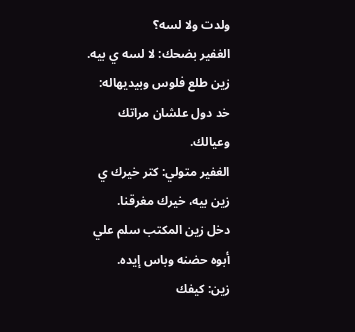ولدت ولا لسه؟
الغفير بضحك: لا لسه ي بيه.
زين طلع فلوس وبيديهاله: خد دول علشان مراتك وعيالك.
الغفير متولي: كتر خيرك ي زين بيه، خيرك مغرقنا.
دخل زين المكتب سلم علي أبوه حضنه وباس إيده.
زين: كيفك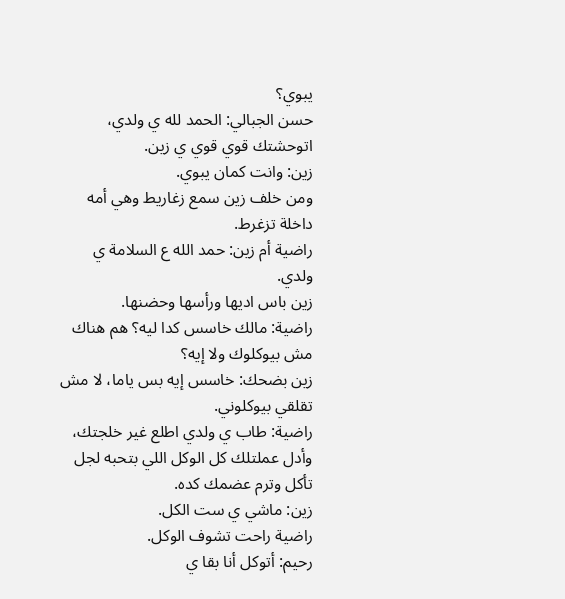يبوي؟
حسن الجبالي: الحمد لله ي ولدي، اتوحشتك قوي قوي ي زين.
زين: وانت كمان يبوي.
ومن خلف زين سمع زغاريط وهي أمه داخلة تزغرط.
راضية أم زين: حمد الله ع السلامة ي ولدي.
زين باس اديها ورأسها وحضنها.
راضية: مالك خاسس كدا ليه؟ هم هناك مش بيوكلوك ولا إيه؟
زين بضحك: خاسس إيه بس ياما، لا مش تقلقي بيوكلوني.
راضية: طاب ي ولدي اطلع غير خلجتك، وأدل عملتلك كل الوكل اللي بتحبه لجل تأكل وترم عضمك كده.
زين: ماشي ي ست الكل.
راضية راحت تشوف الوكل.
رحيم: أتوكل أنا بقا ي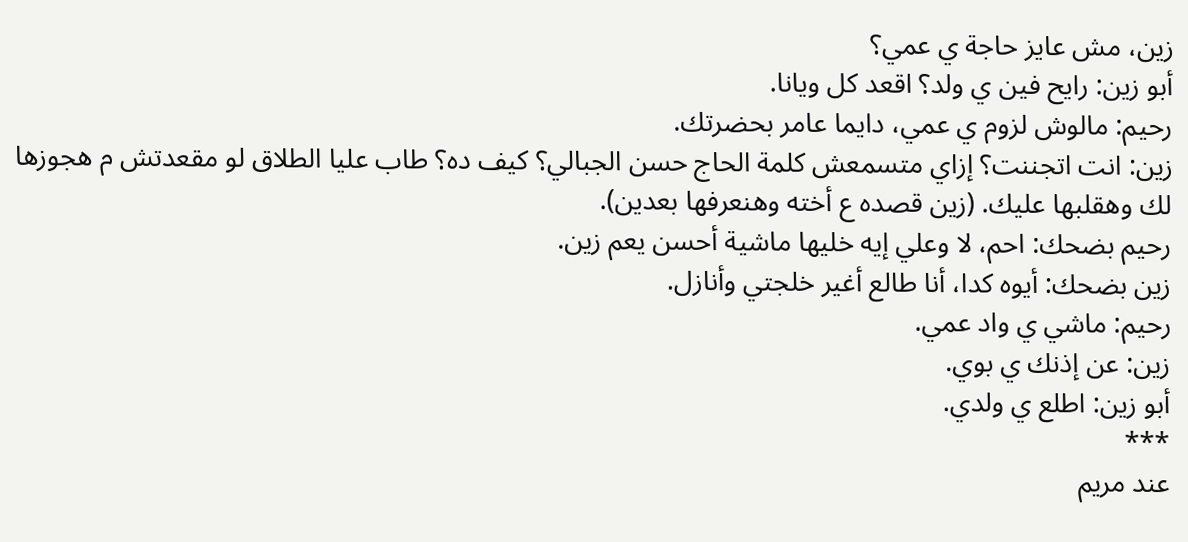زين، مش عايز حاجة ي عمي؟
أبو زين: رايح فين ي ولد؟ اقعد كل ويانا.
رحيم: مالوش لزوم ي عمي، دايما عامر بحضرتك.
زين: انت اتجننت؟ إزاي متسمعش كلمة الحاج حسن الجبالي؟ كيف ده؟ طاب عليا الطلاق لو مقعدتش م هجوزها لك وهقلبها عليك. (زين قصده ع أخته وهنعرفها بعدين).
رحيم بضحك: احم، لا وعلي إيه خليها ماشية أحسن يعم زين.
زين بضحك: أيوه كدا، أنا طالع أغير خلجتي وأنازل.
رحيم: ماشي ي واد عمي.
زين: عن إذنك ي بوي.
أبو زين: اطلع ي ولدي.
***
عند مريم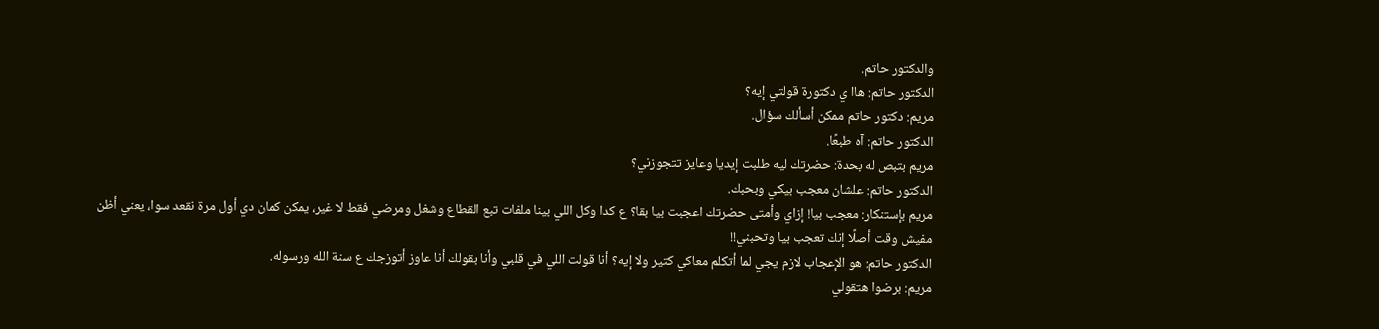والدكتور حاتم.
الدكتور حاتم: هاا ي دكتورة قولتي إيه؟
مريم: دكتور حاتم ممكن أسألك سؤال.
الدكتور حاتم: آه طبعًا.
مريم بتبص له بحدة: حضرتك ليه طلبت إيديا وعايز تتجوزني؟
الدكتور حاتم: علشان معجب بيكي وبحبك.
مريم بإستنكار: معجب بيا! إزاي وأمتى حضرتك اعجبت بيا بقا؟ ع كدا وكل اللي بينا ملفات تبع القطاع وشغل ومرضي فقط لا غير، يمكن كمان دي أول مرة نقعد سوا، يعني أظن مفيش وقت أصلًا إنك تعجب بيا وتحبني!!
الدكتور حاتم: هو الإعجاب لازم يجي لما أتكلم معاكي كتير ولا إيه؟ أنا قولت اللي في قلبي وأنا بقولك أنا عاوز أتوزجك ع سنة الله ورسوله.
مريم: برضوا هتقولي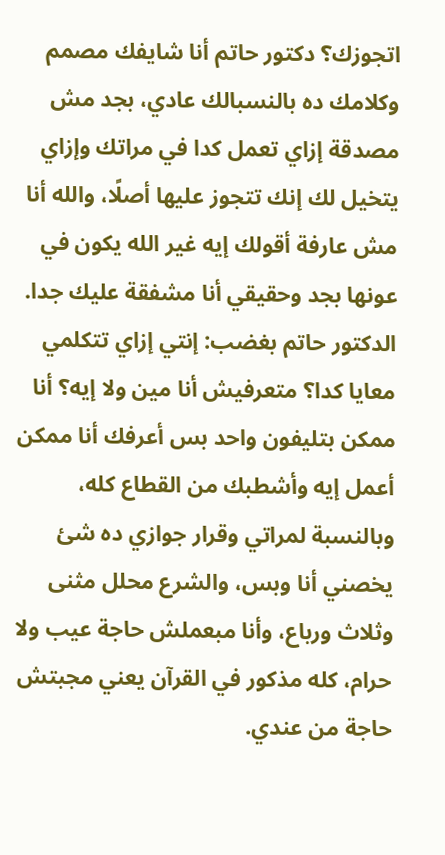اتجوزك؟ دكتور حاتم أنا شايفك مصمم وكلامك ده بالنسبالك عادي، بجد مش مصدقة إزاي تعمل كدا في مراتك وإزاي يتخيل لك إنك تتجوز عليها أصلًا، والله أنا مش عارفة أقولك إيه غير الله يكون في عونها بجد وحقيقي أنا مشفقة عليك جدا.
الدكتور حاتم بغضب: إنتي إزاي تتكلمي معايا كدا؟ متعرفيش أنا مين ولا إيه؟ أنا ممكن بتليفون واحد بس أعرفك أنا ممكن أعمل إيه وأشطبك من القطاع كله، وبالنسبة لمراتي وقرار جوازي ده شئ يخصني أنا وبس، والشرع محلل مثنى وثلاث ورباع، وأنا مبعملش حاجة عيب ولا حرام، كله مذكور في القرآن يعني مجبتش حاجة من عندي.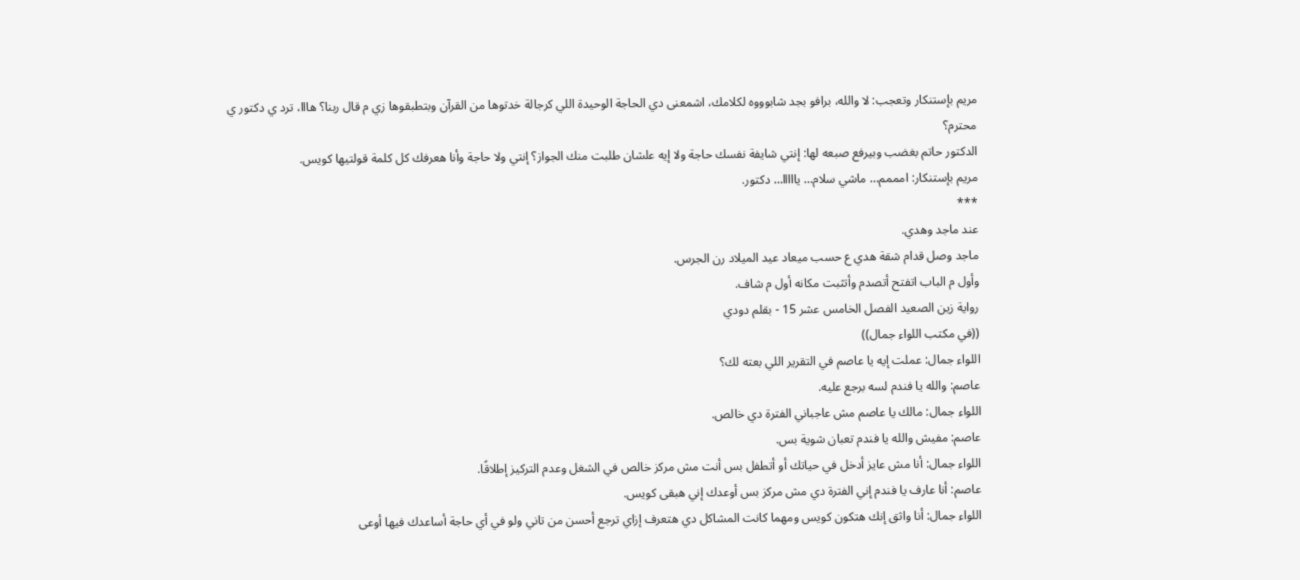مريم بإستنكار وتعجب: لا والله، برافو بجد شابوووه لكلامك، اشمعنى دي الحاجة الوحيدة اللي كرجالة خدتوها من القرآن وبتطبقوها زي م قال ربنا؟ هااا، ترد ي دكتور ي محترم؟
الدكتور حاتم بغضب وبيرفع صبعه لها: إنتي شايفة نفسك حاجة ولا إيه علشان طلبت منك الجواز؟ إنتي ولا حاجة وأنا هعرفك كل كلمة قولتيها كويس.
مريم بإستنكار: امممم… ماشي سلام… يااااا… دكتور.
***
عند ماجد وهدي.
ماجد وصل قدام شقة هدي ع حسب ميعاد عيد الميلاد رن الجرس.
وأول م الباب اتفتح أتصدم وأتثبت مكانه أول م شاف.
رواية زين الصعيد الفصل الخامس عشر 15 - بقلم دودي
((في مكتب اللواء جمال))
اللواء جمال: عملت إيه يا عاصم في التقرير اللي بعته لك؟
عاصم: والله يا فندم لسه برجع عليه.
اللواء جمال: مالك يا عاصم مش عاجباني الفترة دي خالص.
عاصم: مفيش والله يا فندم تعبان شوية بس.
اللواء جمال: أنا مش عايز أدخل في حياتك أو أتطفل بس أنت مش مركز خالص في الشغل وعدم التركيز إطلاقًا.
عاصم: أنا عارف يا فندم إني الفترة دي مش مركز بس أوعدك إني هبقى كويس.
اللواء جمال: أنا واثق إنك هتكون كويس ومهما كانت المشاكل دي هتعرف إزاي ترجع أحسن من تاني ولو في أي حاجة أساعدك فيها أوعى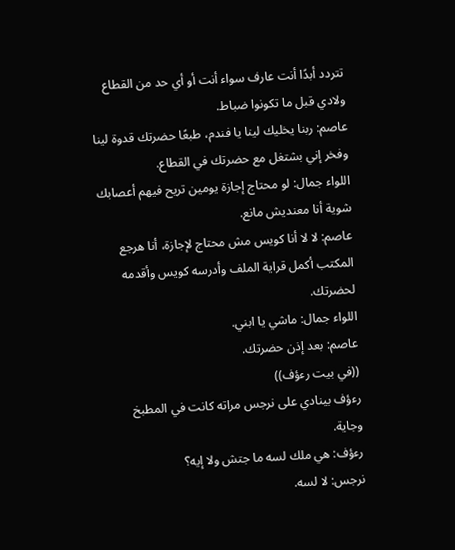تتردد أبدًا أنت عارف سواء أنت أو أي حد من القطاع ولادي قبل ما تكونوا ضباط.
عاصم: ربنا يخليك لينا يا فندم، طبعًا حضرتك قدوة لينا وفخر إني بشتغل مع حضرتك في القطاع.
اللواء جمال: لو محتاج إجازة يومين تريح فيهم أعصابك شوية أنا معنديش مانع.
عاصم: لا لا أنا كويس مش محتاج لإجازة، أنا هرجع المكتب أكمل قراية الملف وأدرسه كويس وأقدمه لحضرتك.
اللواء جمال: ماشي يا ابني.
عاصم: بعد إذن حضرتك.
((في بيت رءؤف))
رءؤف بينادي على نرجس مراته كانت في المطبخ وجاية.
رءؤف: هي ملك لسه ما جتش ولا إيه؟
نرجس: لا لسه.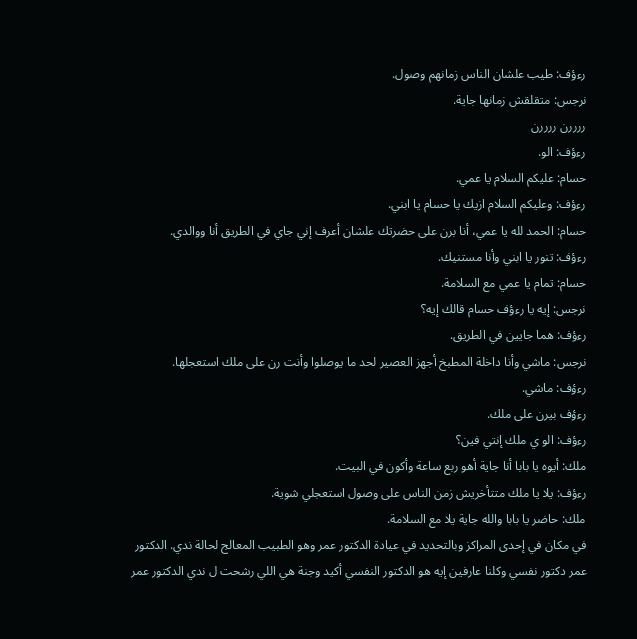رءؤف: طيب علشان الناس زمانهم وصول.
نرجس: متقلقش زمانها جاية.
ررررن ررررن
رءؤف: الو.
حسام: عليكم السلام يا عمي.
رءؤف: وعليكم السلام ازيك يا حسام يا ابني.
حسام: الحمد لله يا عمي، أنا برن على حضرتك علشان أعرف إني جاي في الطريق أنا ووالدي.
رءؤف: تنور يا ابني وأنا مستنيك.
حسام: تمام يا عمي مع السلامة.
نرجس: إيه يا رءؤف حسام قالك إيه؟
رءؤف: هما جايين في الطريق.
نرجس: ماشي وأنا داخلة المطبخ أجهز العصير لحد ما يوصلوا وأنت رن على ملك استعجلها.
رءؤف: ماشي.
رءؤف بيرن على ملك.
رءؤف: الو ي ملك إنتي فين؟
ملك: أيوه يا بابا أنا جاية أهو ربع ساعة وأكون في البيت.
رءؤف: يلا يا ملك متتأخريش زمن الناس على وصول استعجلي شوية.
ملك: حاضر يا بابا والله جاية يلا مع السلامة.
في مكان في إحدى المراكز وبالتحديد في عيادة الدكتور عمر وهو الطبيب المعالج لحالة ندي. الدكتور عمر دكتور نفسي وكلنا عارفين إيه هو الدكتور النفسي أكيد وجنة هي اللي رشحت ل ندي الدكتور عمر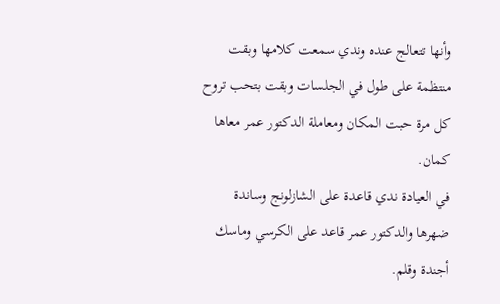وأنها تتعالج عنده وندي سمعت كلامها وبقت منتظمة على طول في الجلسات وبقت بتحب تروح كل مرة حبت المكان ومعاملة الدكتور عمر معاها كمان.
في العيادة ندي قاعدة على الشازلونج وساندة ضهرها والدكتور عمر قاعد على الكرسي وماسك أجندة وقلم.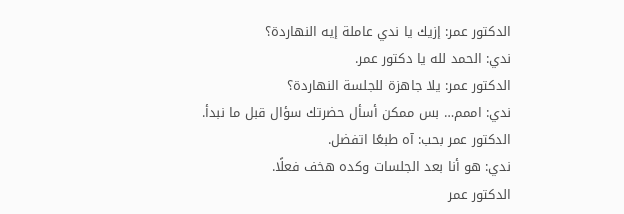الدكتور عمر: إزيك يا ندي عاملة إيه النهاردة؟
ندي: الحمد لله يا دكتور عمر.
الدكتور عمر: يلا جاهزة للجلسة النهاردة؟
ندي: اممم… بس ممكن أسأل حضرتك سؤال قبل ما نبدأ.
الدكتور عمر بحب: آه طبعًا اتفضل.
ندي: هو أنا بعد الجلسات وكده هخف فعلًا.
الدكتور عمر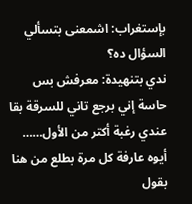بإستغراب: اشمعنى بتسألي السؤال ده؟
ندي بتنهيدة: معرفش بس حاسة إني برجع تاني للسرقة بقا عندي رغبة أكتر من الأول…… أيوه عارفة كل مرة بطلع من هنا بقول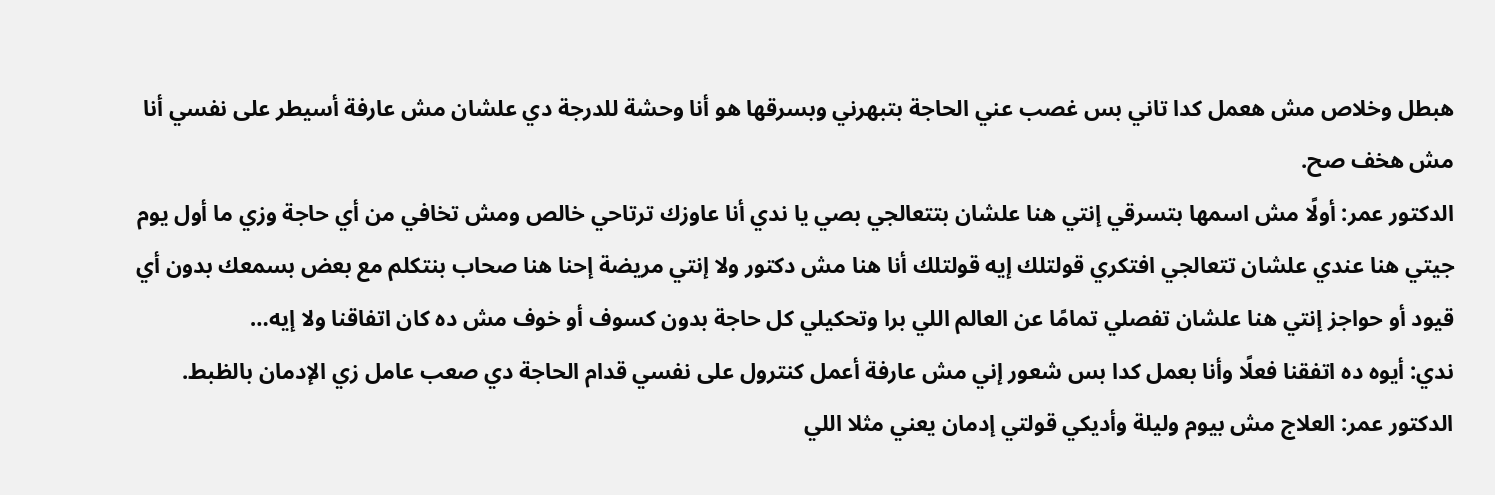هبطل وخلاص مش هعمل كدا تاني بس غصب عني الحاجة بتبهرني وبسرقها هو أنا وحشة للدرجة دي علشان مش عارفة أسيطر على نفسي أنا مش هخف صح.
الدكتور عمر: أولًا مش اسمها بتسرقي إنتي هنا علشان بتتعالجي بصي يا ندي أنا عاوزك ترتاحي خالص ومش تخافي من أي حاجة وزي ما أول يوم جيتي هنا عندي علشان تتعالجي افتكري قولتلك إيه قولتلك أنا هنا مش دكتور ولا إنتي مريضة إحنا هنا صحاب بنتكلم مع بعض بسمعك بدون أي قيود أو حواجز إنتي هنا علشان تفصلي تمامًا عن العالم اللي برا وتحكيلي كل حاجة بدون كسوف أو خوف مش ده كان اتفاقنا ولا إيه…
ندي: أيوه ده اتفقنا فعلًا وأنا بعمل كدا بس شعور إني مش عارفة أعمل كنترول على نفسي قدام الحاجة دي صعب عامل زي الإدمان بالظبط.
الدكتور عمر: العلاج مش بيوم وليلة وأديكي قولتي إدمان يعني مثلا اللي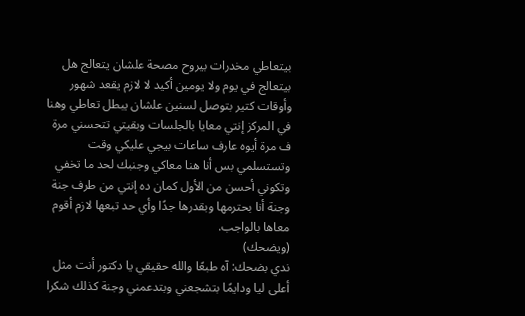بيتعاطي مخدرات بيروح مصحة علشان يتعالج هل بيتعالج في يوم ولا يومين أكيد لا لازم يقعد شهور وأوقات كتير بتوصل لسنين علشان يبطل تعاطي وهنا في المركز إنتي معايا بالجلسات وبقيتي تتحسني مرة ف مرة أيوه عارف ساعات بيجي عليكي وقت وتستسلمي بس أنا هنا معاكي وجنبك لحد ما تخفي وتكوني أحسن من الأول كمان ده إنتي من طرف جنة وجنة أنا بحترمها وبقدرها جدًا وأي حد تبعها لازم أقوم معاها بالواجب.
(ويضحك)
ندي بضحك: آه طبعًا والله حقيقي يا دكتور أنت مثل أعلى ليا ودايمًا بتشجعني وبتدعمني وجنة كذلك شكرا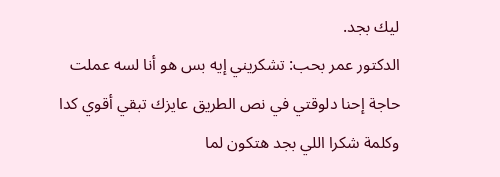ليك بجد.
الدكتور عمر بحب: تشكريني إيه بس هو أنا لسه عملت حاجة إحنا دلوقتي في نص الطريق عايزك تبقي أقوي كدا وكلمة شكرا اللي بجد هتكون لما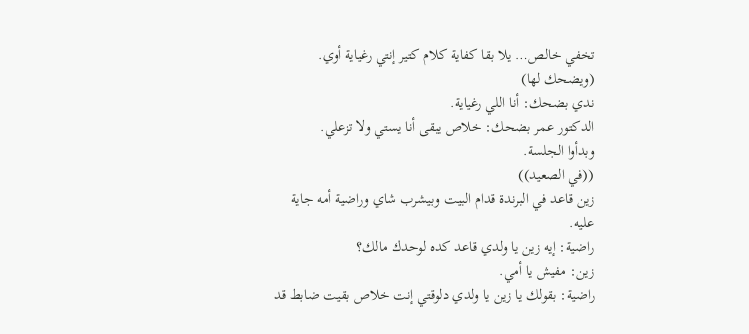تخفي خالص… يلا بقا كفاية كلام كتير إنتي رغياية أوي.
(ويضحك لها)
ندي بضحك: أنا اللي رغياية.
الدكتور عمر بضحك: خلاص يبقى أنا يستي ولا تزعلي.
وبدأوا الجلسة.
((في الصعيد))
زين قاعد في البرندة قدام البيت وبيشرب شاي وراضية أمه جاية عليه.
راضية: إيه زين يا ولدي قاعد كده لوحدك مالك؟
زين: مفيش يا أمي.
راضية: بقولك يا زين يا ولدي دلوقتي إنت خلاص بقيت ضابط قد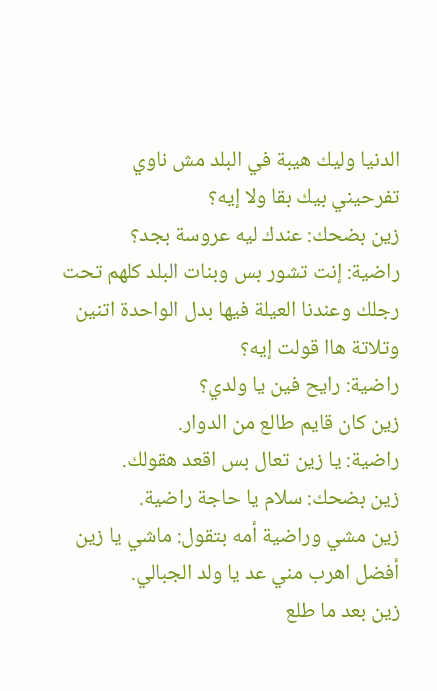الدنيا وليك هيبة في البلد مش ناوي تفرحيني بيك بقا ولا إيه؟
زين بضحك: عندك ليه عروسة بجد؟
راضية: إنت تشور بس وبنات البلد كلهم تحت رجلك وعندنا العيلة فيها بدل الواحدة اتنين وتلاتة هاا قولت إيه؟
راضية: رايح فين يا ولدي؟
زين كان قايم طالع من الدوار.
راضية: يا زين تعال بس اقعد هقولك.
زين بضحك: سلام يا حاجة راضية.
زين مشي وراضية أمه بتقول: ماشي يا زين أفضل اهرب مني عد يا ولد الجبالي.
زين بعد ما طلع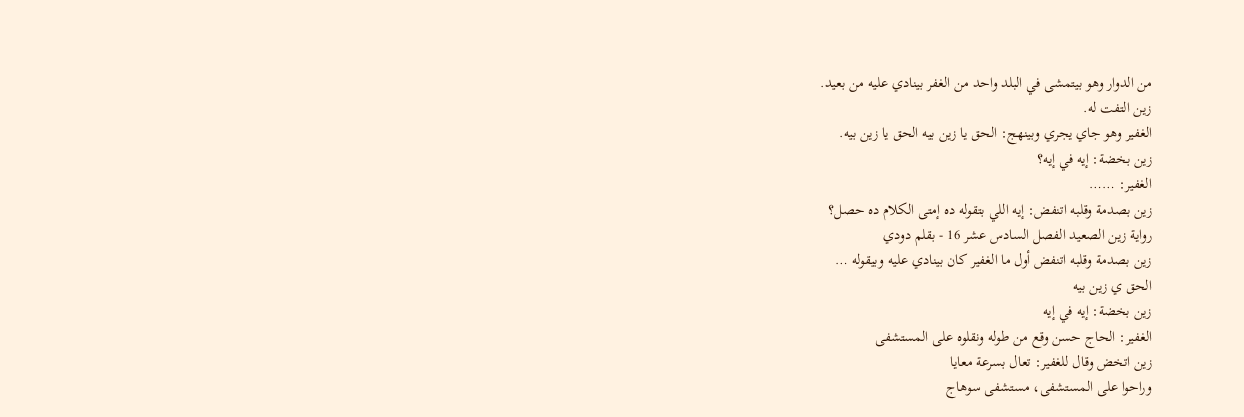من الدوار وهو بيتمشى في البلد واحد من الغفر بينادي عليه من بعيد.
زين التفت له.
الغفير وهو جاي يجري وبينهج: الحق يا زين بيه الحق يا زين بيه.
زين بخضة: إيه في إيه؟
الغفير: ……
زين بصدمة وقلبه اتنفض: إيه اللي بتقوله ده إمتى الكلام ده حصل؟
رواية زين الصعيد الفصل السادس عشر 16 - بقلم دودي
زين بصدمة وقلبه اتنفض أول ما الغفير كان بينادي عليه وبيقوله …
الحق ي زين بيه
زين بخضة: إيه في إيه
الغفير: الحاج حسن وقع من طوله ونقلوه على المستشفى
زين اتخض وقال للغفير: تعال بسرعة معايا
وراحوا على المستشفى، مستشفى سوهاج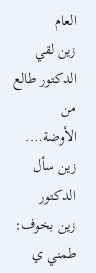العام
زين لقي الدكتور طالع من الأوضة….
زين سأل الدكتور
زين بخوف: طمني ي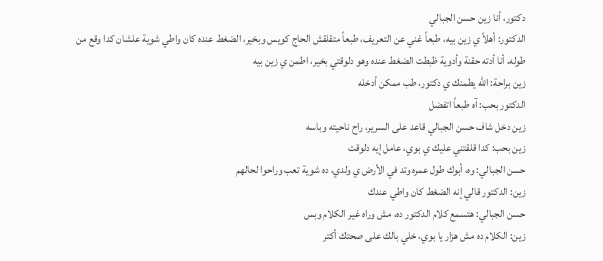دكتور، أنا زين حسن الجبالي
الدكتور: أهلاً ي زين بيه، طبعاً غني عن التعريف، طبعاً متقلقش الحاج كويس وبخير، الضغط عنده كان واطي شوية علشان كدا وقع من طوله، أنا أدته حقنة وأدوية ظبطت الضغط عنده وهو دلوقتي بخير، اطمن ي زين بيه
زين براحة: الله يطمنك ي دكتور، طب ممكن أدخله
الدكتور بحب: آه طبعاً اتفضل
زين دخل شاف حسن الجبالي قاعد على السرير، راح ناحيته وباسه
زين بحب: كدا قلقتني عليك ي بوي، عامل إيه دلوقت
حسن الجبالي: وه، أبوك طول عمره وتد في الأرض ي ولدي، ده شوية تعب وراحوا لحالهم
زين: الدكتور قالي إنه الضغط كان واطي عندك
حسن الجبالي: هتسمع كلام الدكتور ده، مش وراه غير الكلام وبس
زين: الكلام ده مش هزار يا بوي، خلي بالك على صحتك أكتر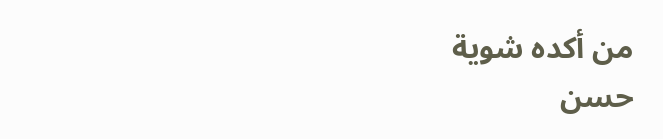من أكده شوية
حسن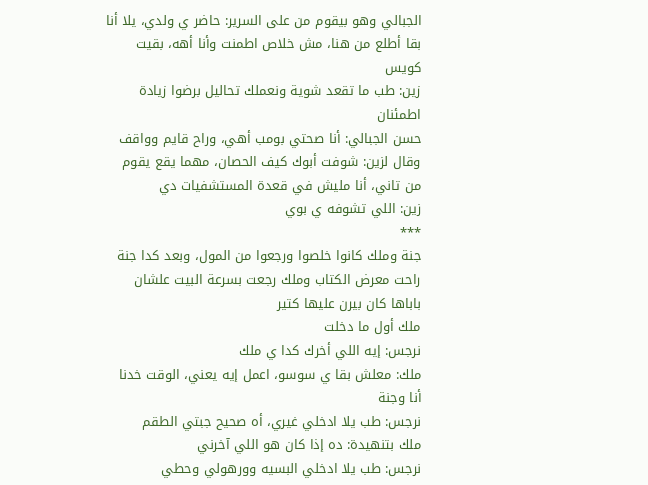الجبالي وهو بيقوم من على السرير: حاضر ي ولدي، يلا أنا بقا أطلع من هنا، مش خلاص اطمنت وأنا أهه، بقيت كويس
زين: طب ما تقعد شوية ونعملك تحاليل برضوا زيادة اطمئنان
حسن الجبالي: أنا صحتي بومب أهي، وراح قايم وواقف وقال لزين: شوفت أبوك كيف الحصان، مهما يقع يقوم من تاني، أنا مليش في قعدة المستشفيات دي
زين: اللي تشوفه ي بوي
***
جنة وملك كانوا خلصوا ورجعوا من المول، وبعد كدا جنة راحت معرض الكتاب وملك رجعت بسرعة البيت علشان باباها كان بيرن عليها كتير
ملك أول ما دخلت
نرجس: إيه اللي أخرك كدا ي ملك
ملك: معلش بقا ي سوسو، اعمل إيه يعني، الوقت خدنا أنا وجنة
نرجس: طب يلا ادخلي غيري، أه صحيح جبتي الطقم
ملك بتنهيدة: ده إذا كان هو اللي آخرني
نرجس: طب يلا ادخلي البسيه وورهولي وحطي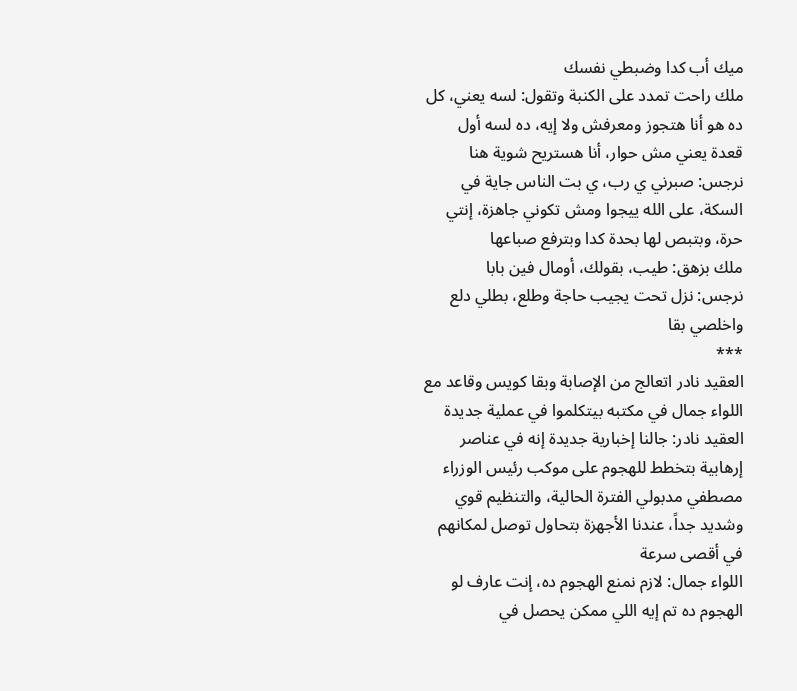ميك أب كدا وضبطي نفسك
ملك راحت تمدد على الكنبة وتقول: لسه يعني، كل ده هو أنا هتجوز ومعرفش ولا إيه، ده لسه أول قعدة يعني مش حوار، أنا هستريح شوية هنا
نرجس: صبرني ي رب، ي بت الناس جاية في السكة، على الله ييجوا ومش تكوني جاهزة، إنتي حرة، وبتبص لها بحدة كدا وبترفع صباعها
ملك بزهق: طيب، بقولك، أومال فين بابا
نرجس: نزل تحت يجيب حاجة وطلع، بطلي دلع واخلصي بقا
***
العقيد نادر اتعالج من الإصابة وبقا كويس وقاعد مع اللواء جمال في مكتبه بيتكلموا في عملية جديدة
العقيد نادر: جالنا إخبارية جديدة إنه في عناصر إرهابية بتخطط للهجوم على موكب رئيس الوزراء مصطفي مدبولي الفترة الحالية، والتنظيم قوي وشديد جداً، عندنا الأجهزة بتحاول توصل لمكانهم في أقصى سرعة
اللواء جمال: لازم نمنع الهجوم ده، إنت عارف لو الهجوم ده تم إيه اللي ممكن يحصل في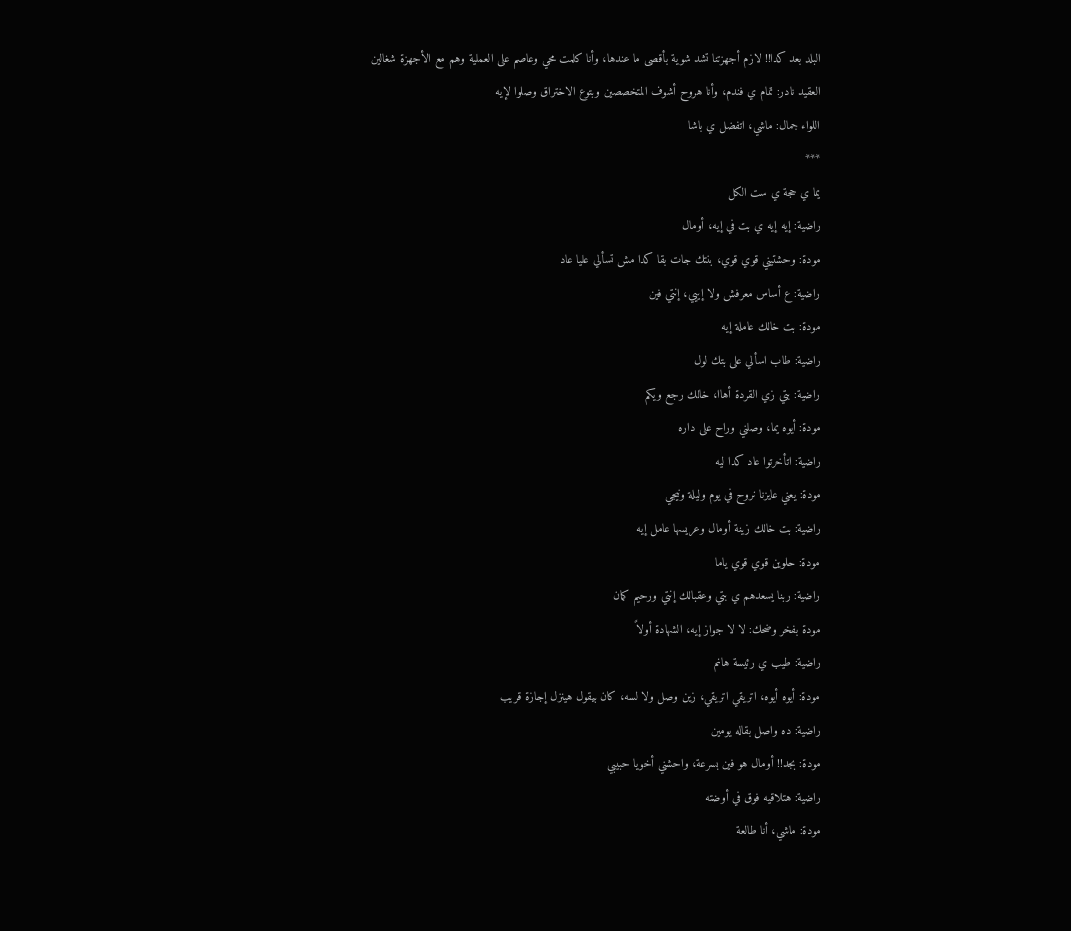البلد بعد كدا!! لازم أجهزتنا تشد شوية بأقصى ما عندها، وأنا كلمت محي وعاصم على العملية وهم مع الأجهزة شغالين
العقيد نادر: تمام ي فندم، وأنا هروح أشوف المتخصصين وبتوع الاختراق وصلوا لإيه
اللواء جمال: ماشي، اتفضل ي باشا
***
يما ي حجة ي ست الكل
راضية: إيه إيه ي بت في إيه، أومال
مودة: وحشتيني قوي قوي، بنتك جات بقا كدا مش تسألي عليا عاد
راضية: ع أساس معرفش ولا إييي، إنتي فين
مودة: بت خالك عاملة إيه
راضية: طاب اسألي على بتك لول
راضية: بتي زي القردة أهاا، خالك رجع ويكم
مودة: أيوه يما، وصلني وراح على داره
راضية: اتأخرتوا عاد كدا ليه
مودة: يعني عايزنا نروح في يوم وليلة ونيجي
راضية: بت خالك زينة أومال وعريسها عامل إيه
مودة: حلوين قوي قوي ياما
راضية: ربنا يسعدهم ي بتي وعقبالك إنتي ورحيم كمان
مودة بفخر وضحك: لا لا جواز إيه، الشهادة أولاً
راضية: طيب ي رئيسة هانم
مودة: أيوه أيوه، اتريقي اتريقي، زين وصل ولا لسه، كان بيقول هينزل إجازة قريب
راضية: ده واصل بقاله يومين
مودة: بجد!! أومال هو فين بسرعة، واحشني أخويا حبيبي
راضية: هتلاقيه فوق في أوضته
مودة: ماشي، أنا طالعة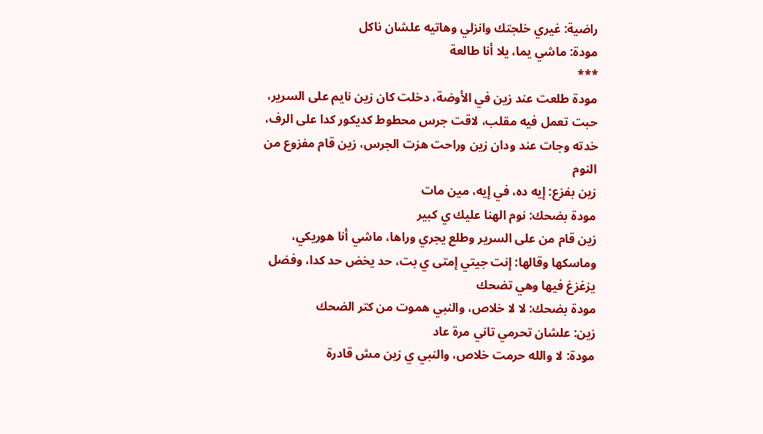راضية: غيري خلجتك وانزلي وهاتيه علشان ناكل
مودة: ماشي يما، يلا أنا طالعة
***
مودة طلعت عند زين في الأوضة، دخلت كان زين نايم على السرير، حبت تعمل فيه مقلب، لاقت جرس محطوط كديكور كدا على الرف، خدته وجات عند ودان زين وراحت هزت الجرس، زين قام مفزوع من النوم
زين بفزع: إيه ده، في إيه، مين مات
مودة بضحك: نوم الهنا عليك ي كبير
زين قام من على السرير وطلع يجري وراها، ماشي أنا هوريكي، وماسكها وقالها: إنت جيتي إمتى ي بت، حد يخض حد كدا، وفضل يزغزغ فيها وهي تضحك
مودة بضحك: لا لا خلاص، والنبي هموت من كتر الضحك
زين: علشان تحرمي تاني مرة عاد
مودة: لا والله حرمت خلاص، والنبي ي زين مش قادرة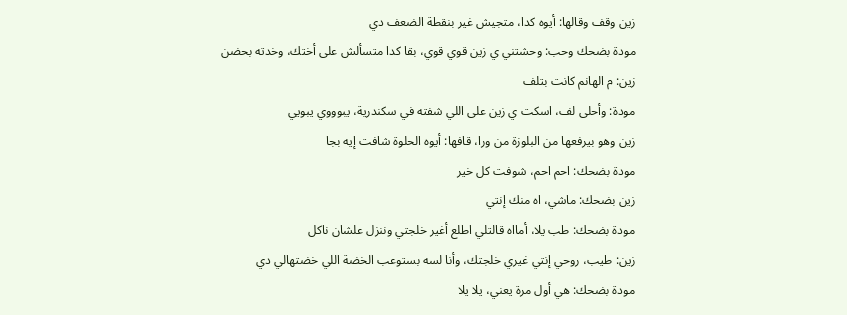زين وقف وقالها: أيوه كدا، متجيش غير بنقطة الضعف دي
مودة بضحك وحب: وحشتني ي زين قوي قوي، بقا كدا متسألش على أختك، وخدته بحضن
زين: م الهانم كانت بتلف
مودة: وأحلى لف، اسكت ي زين على اللي شفته في سكندرية، يبوووي يبويي
زين وهو بيرفعها من البلوزة من ورا، قافها: أيوه الحلوة شافت إيه بجا
مودة بضحك: احم احم، شوفت كل خير
زين بضحك: ماشي، اه منك إنتي
مودة بضحك: طب يلا، أمااه قالتلي اطلع أغير خلجتي وننزل علشان ناكل
زين: طيب، روحي إنتي غيري خلجتك، وأنا لسه بستوعب الخضة اللي خضتهالي دي
مودة بضحك: هي أول مرة يعني، يلا يلا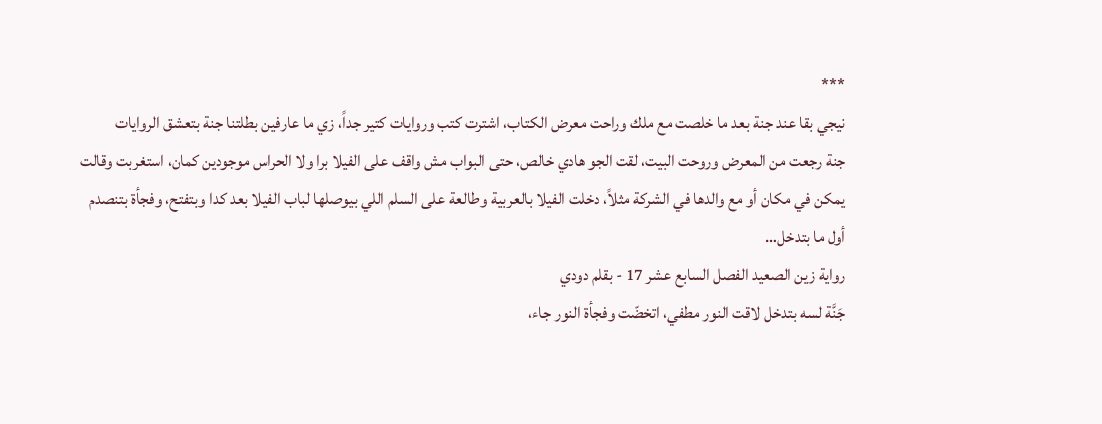***
نيجي بقا عند جنة بعد ما خلصت مع ملك وراحت معرض الكتاب، اشترت كتب وروايات كتير جداً، زي ما عارفين بطلتنا جنة بتعشق الروايات
جنة رجعت من المعرض وروحت البيت، لقت الجو هادي خالص، حتى البواب مش واقف على الفيلا برا ولا الحراس موجودين كمان، استغربت وقالت يمكن في مكان أو مع والدها في الشركة مثلاً، دخلت الفيلا بالعربية وطالعة على السلم اللي بيوصلها لباب الفيلا بعد كدا وبتفتح، وفجأة بتنصدم أول ما بتدخل…
رواية زين الصعيد الفصل السابع عشر 17 - بقلم دودي
جَنَّة لسه بتدخل لاقت النور مطفي، اتخضّت وفجأة النور جاء،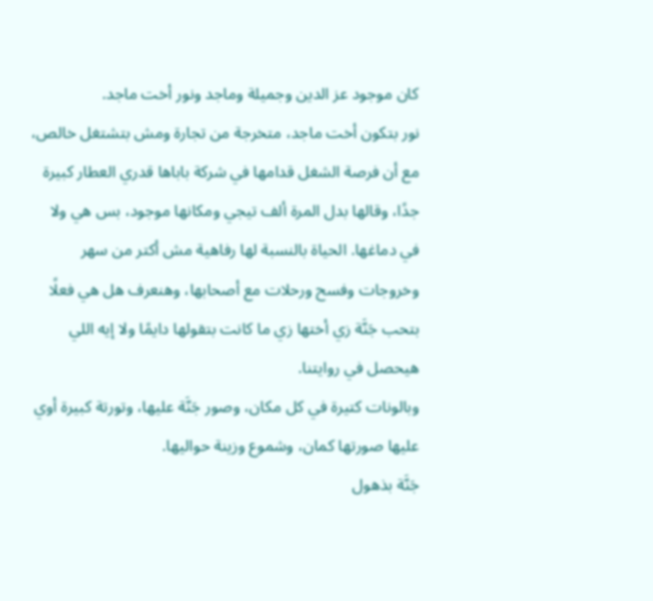كان موجود عز الدين وجميلة وماجد ونور أخت ماجد.
نور بتكون أخت ماجد، متخرجة من تجارة ومش بتشتغل خالص، مع أن فرصة الشغل قدامها في شركة باباها قدري العطار كبيرة جدًا، وقالها بدل المرة ألف تيجي ومكانها موجود، بس هي ولا في دماغها. الحياة بالنسبة لها رفاهية مش أكتر من سهر وخروجات وفسح ورحلات مع أصحابها، وهنعرف هل هي فعلًا بتحب جَنَّة زي أختها زي ما كانت بتقولها دايمًا ولا إيه اللي هيحصل في روايتنا.
وبالونات كتيرة في كل مكان، وصور جَنَّة عليها، وتورتة كبيرة أوي عليها صورتها كمان، وشموع وزينة حواليها.
جَنَّة بذهول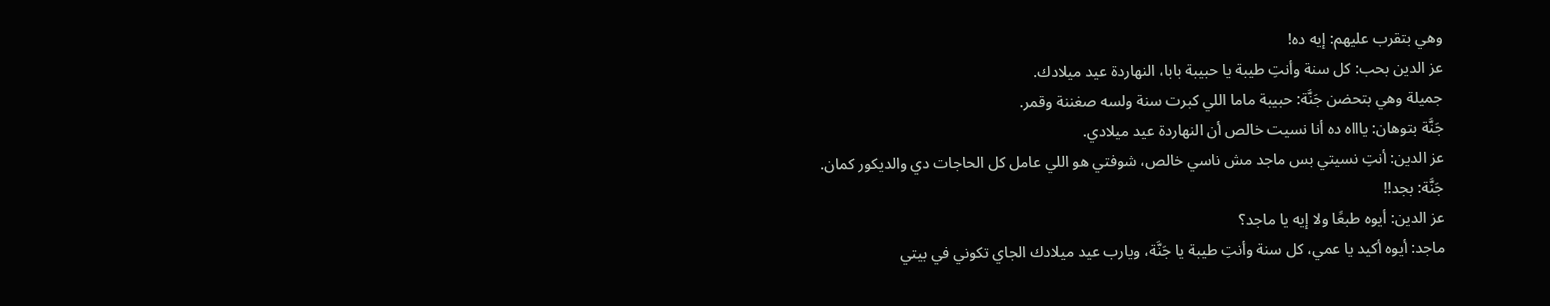وهي بتقرب عليهم: إيه ده!
عز الدين بحب: كل سنة وأنتِ طيبة يا حبيبة بابا، النهاردة عيد ميلادك.
جميلة وهي بتحضن جَنَّة: حبيبة ماما اللي كبرت سنة ولسه صغننة وقمر.
جَنَّة بتوهان: ياااه ده أنا نسيت خالص أن النهاردة عيد ميلادي.
عز الدين: أنتِ نسيتي بس ماجد مش ناسي خالص، شوفتي هو اللي عامل كل الحاجات دي والديكور كمان.
جَنَّة: بجد!!
عز الدين: أيوه طبعًا ولا إيه يا ماجد؟
ماجد: أيوه أكيد يا عمي، كل سنة وأنتِ طيبة يا جَنَّة، ويارب عيد ميلادك الجاي تكوني في بيتي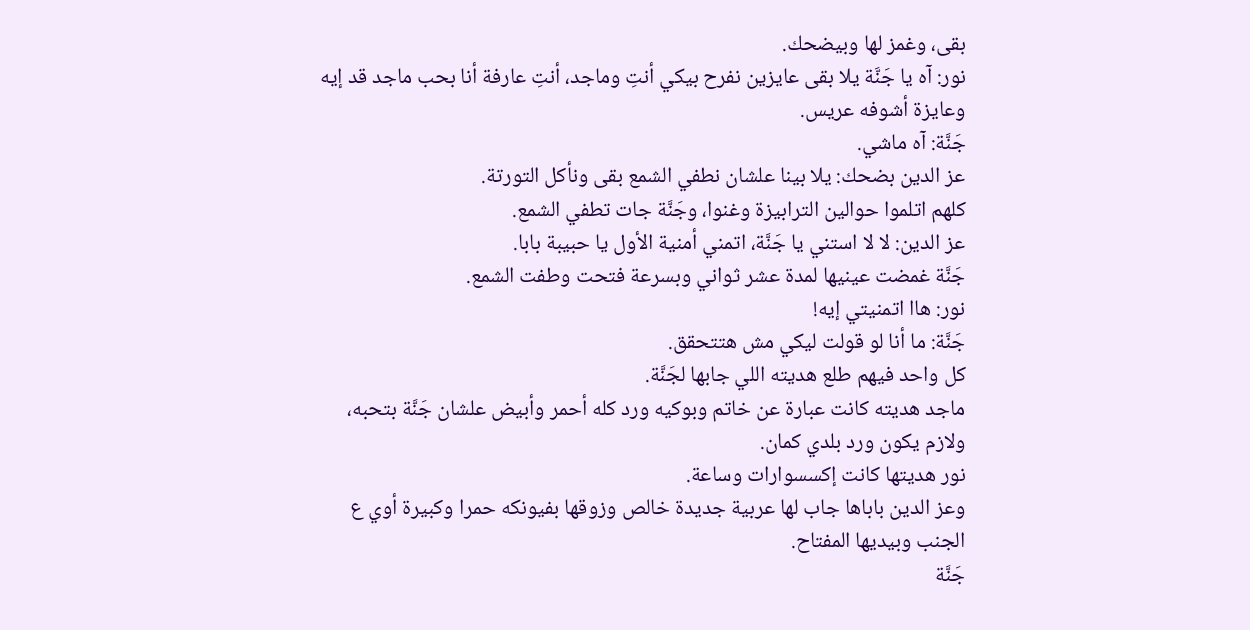بقى، وغمز لها وبيضحك.
نور: آه يا جَنَّة يلا بقى عايزين نفرح بيكي أنتِ وماجد، أنتِ عارفة أنا بحب ماجد قد إيه وعايزة أشوفه عريس.
جَنَّة: آه ماشي.
عز الدين بضحك: يلا بينا علشان نطفي الشمع بقى ونأكل التورتة.
كلهم اتلموا حوالين الترابيزة وغنوا، وجَنَّة جات تطفي الشمع.
عز الدين: لا لا استني يا جَنَّة، اتمني أمنية الأول يا حبيبة بابا.
جَنَّة غمضت عينيها لمدة عشر ثواني وبسرعة فتحت وطفت الشمع.
نور: هاا اتمنيتي إيه!
جَنَّة: ما أنا لو قولت ليكي مش هتتحقق.
كل واحد فيهم طلع هديته اللي جابها لجَنَّة.
ماجد هديته كانت عبارة عن خاتم وبوكيه ورد كله أحمر وأبيض علشان جَنَّة بتحبه، ولازم يكون ورد بلدي كمان.
نور هديتها كانت إكسسوارات وساعة.
وعز الدين باباها جاب لها عربية جديدة خالص وزوقها بفيونكه حمرا وكبيرة أوي ع الجنب وبيديها المفتاح.
جَنَّة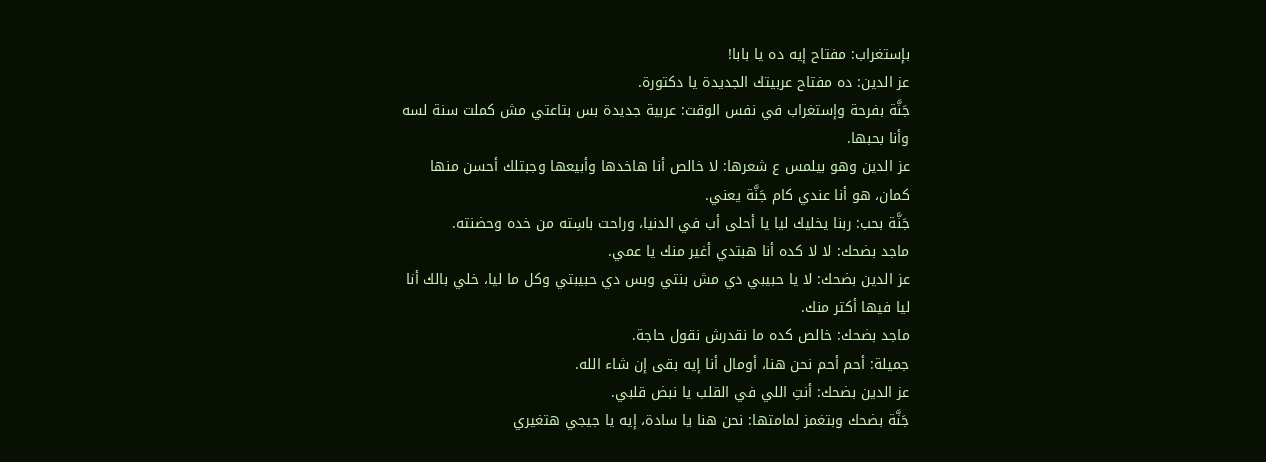بإستغراب: مفتاح إيه ده يا بابا!
عز الدين: ده مفتاح عربيتك الجديدة يا دكتورة.
جَنَّة بفرحة وإستغراب في نفس الوقت: عربية جديدة بس بتاعتي مش كملت سنة لسه وأنا بحبها.
عز الدين وهو بيلمس ع شعرها: لا خالص أنا هاخدها وأبيعها وجبتلك أحسن منها كمان، هو أنا عندي كام جَنَّة يعني.
جَنَّة بحب: ربنا يخليك ليا يا أحلى أب في الدنيا، وراحت باسِته من خده وحضنته.
ماجد بضحك: لا لا كده أنا هبتدي أغير منك يا عمي.
عز الدين بضحك: لا يا حبيبي دي مش بنتي وبس دي حبيبتي وكل ما ليا، خلي بالك أنا ليا فيها أكتر منك.
ماجد بضحك: خالص كده ما نقدرش نقول حاجة.
جميلة: أحم أحم نحن هنا، أومال أنا إيه بقى إن شاء الله.
عز الدين بضحك: أنتِ اللي في القلب يا نبض قلبي.
جَنَّة بضحك وبتغمز لمامتها: نحن هنا يا سادة، إيه يا جيجي هتغيري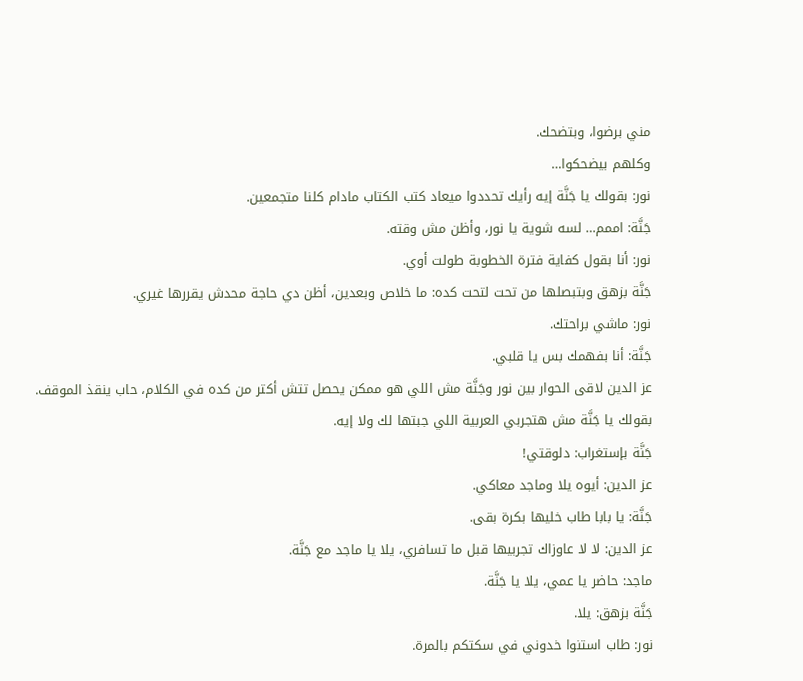مني برضوا، وبتضحك.
وكلهم بيضحكوا…
نور: بقولك يا جَنَّة إيه رأيك تحددوا ميعاد كتب الكتاب مادام كلنا متجمعين.
جَنَّة: اممم… لسه شوية يا نور، وأظن مش وقته.
نور: أنا بقول كفاية فترة الخطوبة طولت أوي.
جَنَّة بزهق وبتبصلها من تحت لتحت كده: ما خلاص وبعدين، أظن دي حاجة محدش يقررها غيري.
نور: ماشي براحتك.
جَنَّة: أنا بفهمك بس يا قلبي.
عز الدين لاقى الحوار بين نور وجَنَّة مش اللي هو ممكن يحصل تتش أكتر من كده في الكلام، حاب ينقذ الموقف.
بقولك يا جَنَّة مش هتجربي العربية اللي جبتها لك ولا إيه.
جَنَّة بإستغراب: دلوقتي!
عز الدين: أيوه يلا وماجد معاكي.
جَنَّة: يا بابا طاب خليها بكرة بقى.
عز الدين: لا لا عاوزاك تجربيها قبل ما تسافري، يلا يا ماجد مع جَنَّة.
ماجد: حاضر يا عمي، يلا يا جَنَّة.
جَنَّة بزهق: يلا.
نور: طاب استنوا خدوني في سكتكم بالمرة.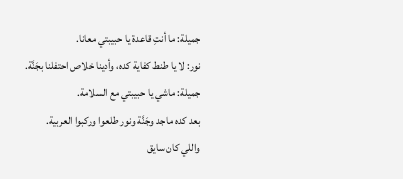جميلة: ما أنتِ قاعدة يا حبيبتي معانا.
نور: لا يا طنط كفاية كده، وأدينا خلاص احتفلنا بجَنَّة.
جميلة: ماشي يا حبيبتي مع السلامة.
بعد كده ماجد وجَنَّة ونور طلعوا وركبوا العربية.
واللي كان سايق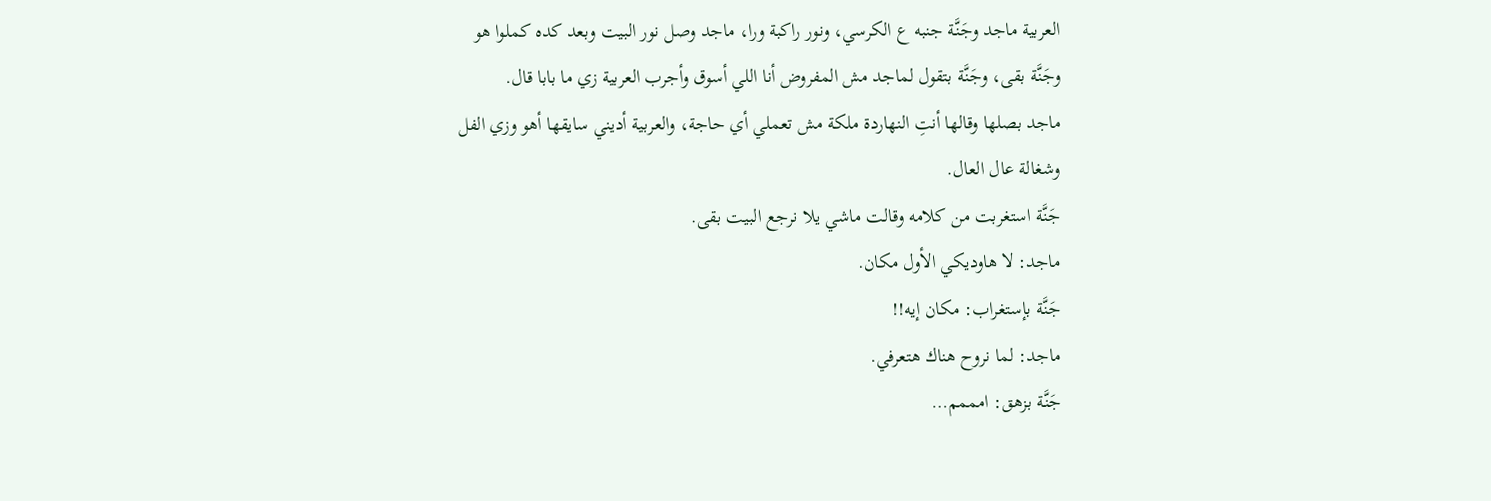العربية ماجد وجَنَّة جنبه ع الكرسي، ونور راكبة ورا، ماجد وصل نور البيت وبعد كده كملوا هو وجَنَّة بقى، وجَنَّة بتقول لماجد مش المفروض أنا اللي أسوق وأجرب العربية زي ما بابا قال.
ماجد بصلها وقالها أنتِ النهاردة ملكة مش تعملي أي حاجة، والعربية أديني سايقها أهو وزي الفل وشغالة عال العال.
جَنَّة استغربت من كلامه وقالت ماشي يلا نرجع البيت بقى.
ماجد: لا هاوديكي الأول مكان.
جَنَّة بإستغراب: مكان إيه!!
ماجد: لما نروح هناك هتعرفي.
جَنَّة بزهق: امممم…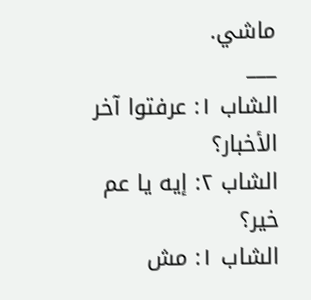ماشي.
___
الشاب ١: عرفتوا آخر الأخبار؟
الشاب ٢: إيه يا عم خير؟
الشاب ١: مش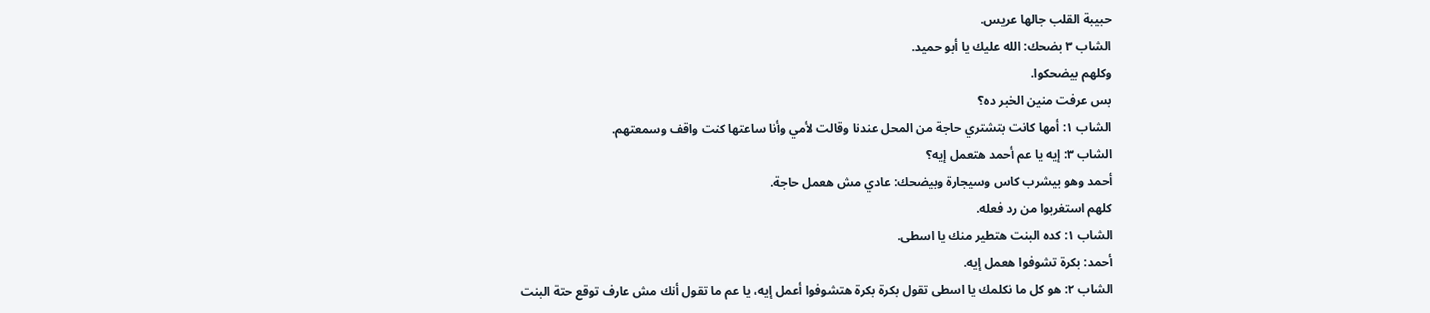حبيبة القلب جالها عريس.
الشاب ٣ بضحك: الله عليك يا أبو حميد.
وكلهم بيضحكوا.
بس عرفت منين الخبر ده؟
الشاب ١: أمها كانت بتشتري حاجة من المحل عندنا وقالت لأمي وأنا ساعتها كنت واقف وسمعتهم.
الشاب ٣: إيه يا عم أحمد هتعمل إيه؟
أحمد وهو بيشرب كاس وسيجارة وبيضحك: عادي مش هعمل حاجة.
كلهم استغربوا من رد فعله.
الشاب ١: كده البنت هتطير منك يا اسطى.
أحمد: بكرة تشوفوا هعمل إيه.
الشاب ٢: هو كل ما نكلمك يا اسطى تقول بكرة بكرة هتشوفوا أعمل إيه، يا عم ما تقول أنك مش عارف توقع حتة البنت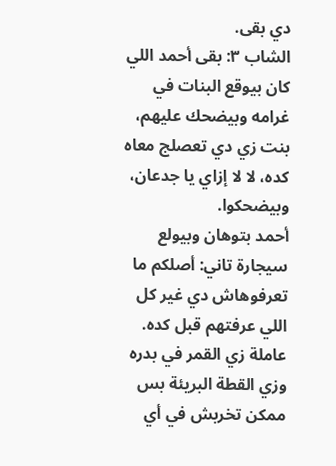دي بقى.
الشاب ٣: بقى أحمد اللي كان بيوقع البنات في غرامه وبيضحك عليهم، بنت زي دي تعصلج معاه كده، لا لا إزاي يا جدعان، وبيضحكوا.
أحمد بتوهان وبيولع سيجارة تاني: أصلكم ما تعرفوهاش دي غير كل اللي عرفتهم قبل كده.
عاملة زي القمر في بدره وزي القطة البريئة بس ممكن تخربش في أي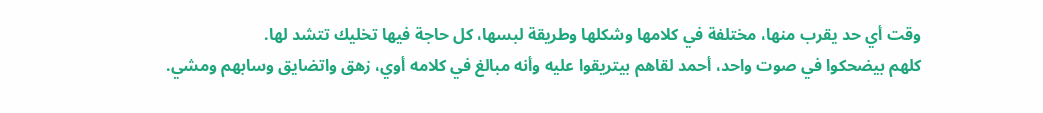وقت أي حد يقرب منها، مختلفة في كلامها وشكلها وطريقة لبسها، كل حاجة فيها تخليك تتشد لها.
كلهم بيضحكوا في صوت واحد، أحمد لقاهم بيتريقوا عليه وأنه مبالغ في كلامه أوي، زهق واتضايق وسابهم ومشي.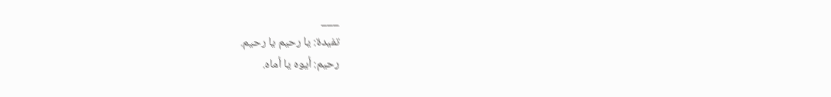___
تفيدة: يا رحيم يا رحيم.
رحيم: أيوه يا أماه.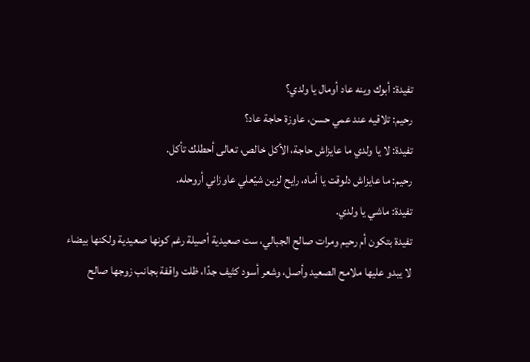تفيدة: أبوك وينه عاد أومال يا ولدي؟
رحيم: تلاقيه عند عمي حسن، عاوزة حاجة عاد؟
تفيدة: لا يا ولدي ما عايزاش حاجة، الأكل خالص، تعالى أحطلك تأكل.
رحيم: ما عايزاش دلوقت يا أماه، رايح لزين شيّعلي عاوزاني أروحله.
تفيدة: ماشي يا ولدي.
تفيدة بتكون أم رحيم ومرات صالح الجبالي، ست صعيدية أصيلة رغم كونها صعيدية ولكنها بيضاء لا يبدو عليها ملامح الصعيد وأصل، وشعر أسود كثيف جدًا، ظلت واقفة بجانب زوجها صالح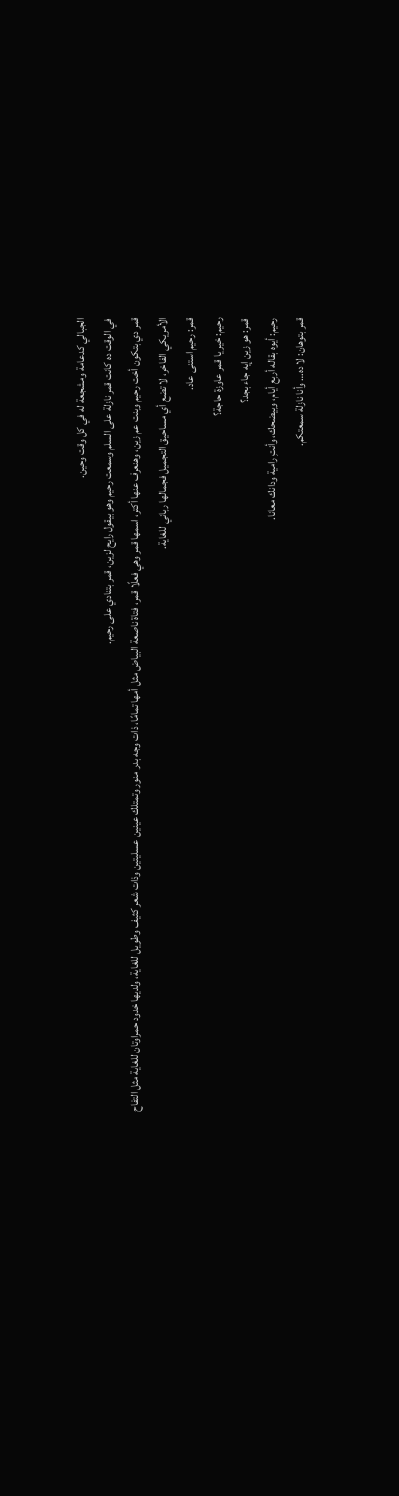الجبالي كدعامة ومشجعة له في كل وقت وحين.
في الوقت ده كانت قمر نازلة على السلم وسمعت رحيم وهو بيقول رايح لزين، قمر بتنادي على رحيم.
قمر دي بتكون أخت رحيم وبنت عم زين، وهنعرف عنها أكتر، اسمها قمر وهي فعلًا قمر، فتاة ناصعة البياض مثل أمها تمامًا، ذات وجه بدر منور وتمتلك عينين عسليتين وذات شعر كثيف وطويل للغاية، ولديها خدود حمراوتان للغاية مثل التفاح الأمريكي الفاخر، لا تضع أي مساحيق التجميل فجمالها رباني للغاية.
قمر: رحيم استنى عاد.
رحيم: خير يا قمر عاوزة حاجة؟
قمر: هو زين إيه جاء بجد؟
رحيم: أيوه بقاله أربع أيام، وبيضحك، وأنتِ رامية ودانك معانا.
قمر بتوهان: لا ده… وأنا نازلة سمعتكم.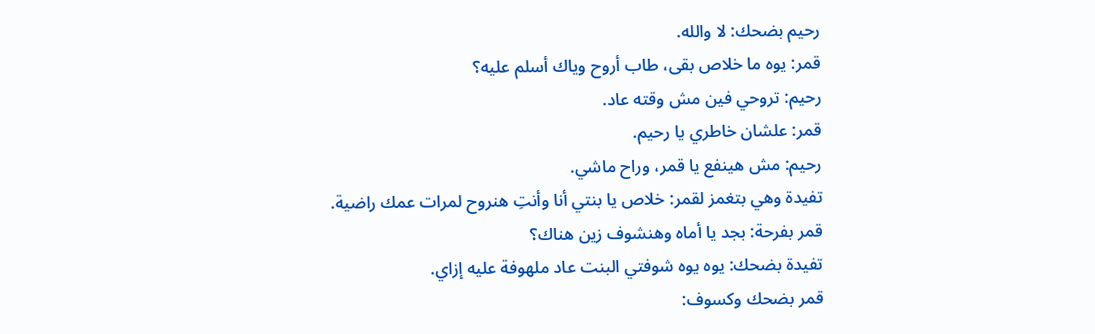رحيم بضحك: لا والله.
قمر: يوه ما خلاص بقى، طاب أروح وياك أسلم عليه؟
رحيم: تروحي فين مش وقته عاد.
قمر: علشان خاطري يا رحيم.
رحيم: مش هينفع يا قمر، وراح ماشي.
تفيدة وهي بتغمز لقمر: خلاص يا بنتي أنا وأنتِ هنروح لمرات عمك راضية.
قمر بفرحة: بجد يا أماه وهنشوف زين هناك؟
تفيدة بضحك: يوه يوه شوفتي البنت عاد ملهوفة عليه إزاي.
قمر بضحك وكسوف: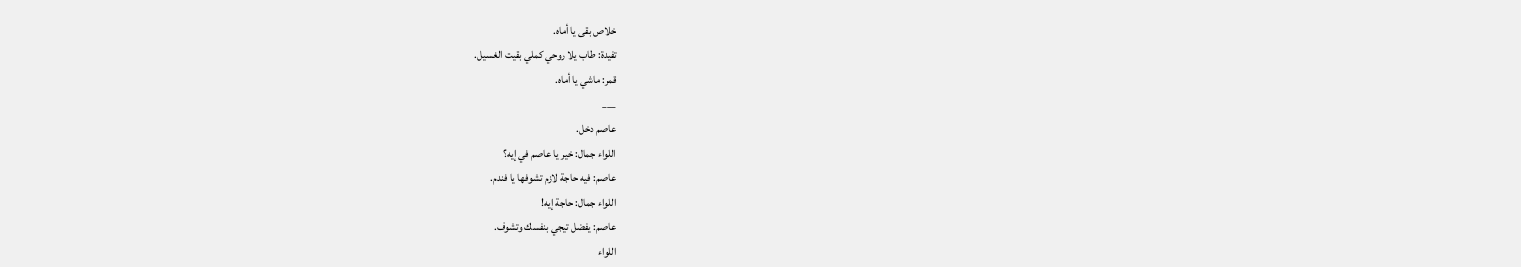خلاص بقى يا أماه.
تفيدة: طاب يلا روحي كملي بقيت الغسيل.
قمر: ماشي يا أماه.
___
عاصم دخل.
اللواء جمال: خير يا عاصم في إيه؟
عاصم: فيه حاجة لازم تشوفها يا فندم.
اللواء جمال: حاجة إيه!
عاصم: يفضل تيجي بنفسك وتشوف.
اللواء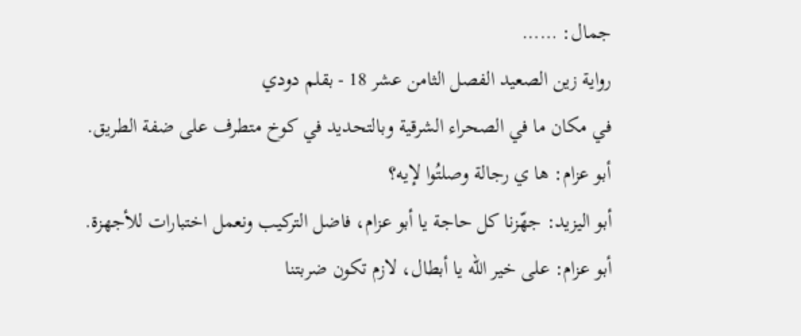جمال: ……
رواية زين الصعيد الفصل الثامن عشر 18 - بقلم دودي
في مكان ما في الصحراء الشرقية وبالتحديد في كوخ متطرف على ضفة الطريق.
أبو عزام: ها ي رجالة وصلتُوا لإيه؟
أبو اليزيد: جهّزنا كل حاجة يا أبو عزام، فاضل التركيب ونعمل اختبارات للأجهزة.
أبو عزام: على خير الله يا أبطال، لازم تكون ضربتنا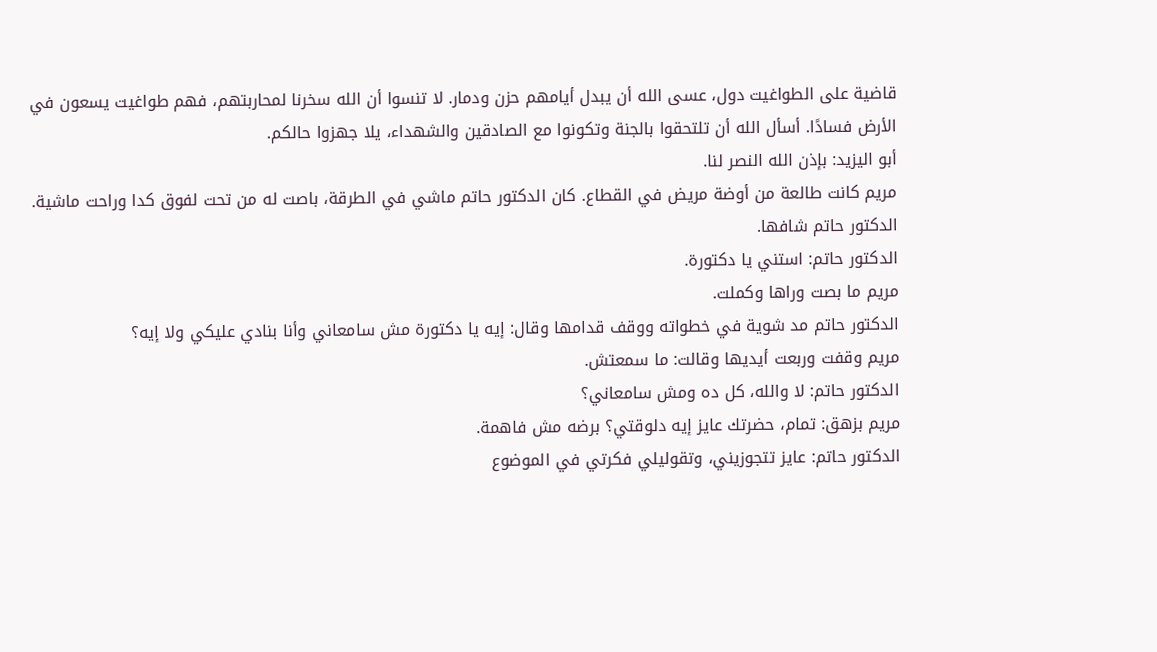قاضية على الطواغيت دول، عسى الله أن يبدل أيامهم حزن ودمار. لا تنسوا أن الله سخرنا لمحاربتهم، فهم طواغيت يسعون في الأرض فسادًا. أسأل الله أن تلتحقوا بالجنة وتكونوا مع الصادقين والشهداء، يلا جهزوا حالكم.
أبو اليزيد: بإذن الله النصر لنا.
مريم كانت طالعة من أوضة مريض في القطاع. كان الدكتور حاتم ماشي في الطرقة، باصت له من تحت لفوق كدا وراحت ماشية. الدكتور حاتم شافها.
الدكتور حاتم: استني يا دكتورة.
مريم ما بصت وراها وكملت.
الدكتور حاتم مد شوية في خطواته ووقف قدامها وقال: إيه يا دكتورة مش سامعاني وأنا بنادي عليكي ولا إيه؟
مريم وقفت وربعت أيديها وقالت: ما سمعتش.
الدكتور حاتم: لا والله، كل ده ومش سامعاني؟
مريم بزهق: تمام، حضرتك عايز إيه دلوقتي؟ برضه مش فاهمة.
الدكتور حاتم: عايز تتجوزيني، وتقوليلي فكرتي في الموضوع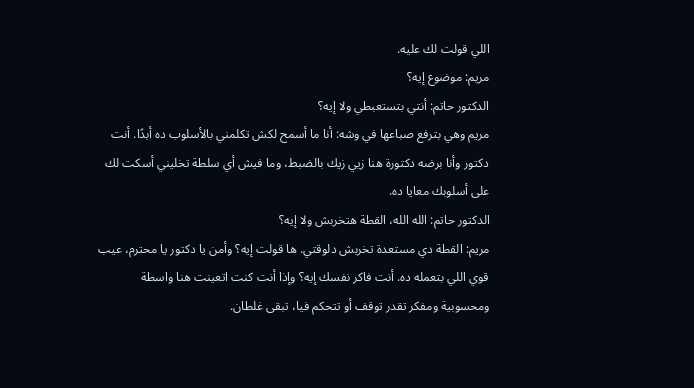اللي قولت لك عليه.
مريم: موضوع إيه؟
الدكتور حاتم: أنتي بتستعبطي ولا إيه؟
مريم وهي بترفع صباعها في وشه: أنا ما أسمح لكش تكلمني بالأسلوب ده أبدًا. أنت دكتور وأنا برضه دكتورة هنا زيي زيك بالضبط، وما فيش أي سلطة تخليني أسكت لك على أسلوبك معايا ده.
الدكتور حاتم: الله الله، القطة هتخربش ولا إيه؟
مريم: القطة دي مستعدة تخربش دلوقتي. ها قولت إيه؟ وأمن يا دكتور يا محترم، عيب قوي اللي بتعمله ده. أنت فاكر نفسك إيه؟ وإذا أنت كنت اتعينت هنا واسطة ومحسوبية ومفكر تقدر توقف أو تتحكم فيا، تبقى غلطان.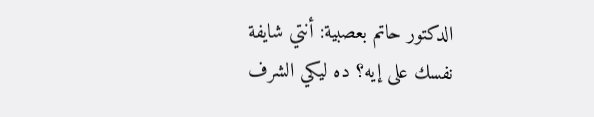الدكتور حاتم بعصبية: أنتي شايفة نفسك على إيه؟ ده ليكي الشرف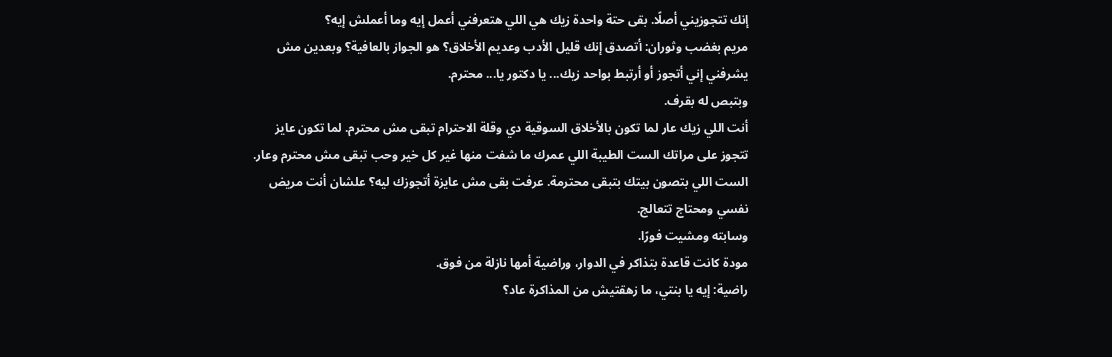إنك تتجوزيني أصلًا. بقى حتة واحدة زيك هي اللي هتعرفني أعمل إيه وما أعملش إيه؟
مريم بغضب وثوران: أتصدق إنك قليل الأدب وعديم الأخلاق؟ هو الجواز بالعافية؟ وبعدين مش يشرفني إني أتجوز أو أرتبط بواحد زيك... يا دكتور يا... محترم.
وبتبص له بقرف.
أنت اللي زيك عار لما تكون بالأخلاق السوقية دي وقلة الاحترام تبقى مش محترم. لما تكون عايز تتجوز على مراتك الست الطيبة اللي عمرك ما شفت منها غير كل خير وحب تبقى مش محترم وعار. الست اللي بتصون بيتك بتبقى محترمة. عرفت بقى مش عايزة أتجوزك ليه؟ علشان أنت مريض نفسي ومحتاج تتعالج.
وسابته ومشيت فورًا.
مودة كانت قاعدة بتذاكر في الدوار، وراضية أمها نازلة من فوق.
راضية: إيه يا بنتي، ما زهقتيش من المذاكرة عاد؟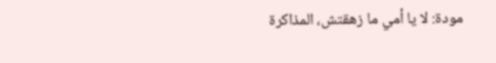مودة: لا يا أمي ما زهقتش، المذاكرة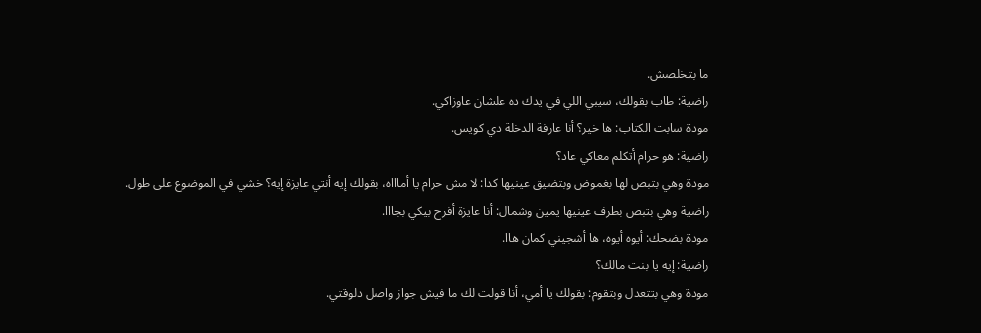ما بتخلصش.
راضية: طاب بقولك، سيبي اللي في يدك ده علشان عاوزاكي.
مودة سابت الكتاب: ها خير؟ أنا عارفة الدخلة دي كويس.
راضية: هو حرام أتكلم معاكي عاد؟
مودة وهي بتبص لها بغموض وبتضيق عينيها كدا: لا مش حرام يا أماااه، بقولك إيه أنتي عايزة إيه؟ خشي في الموضوع على طول.
راضية وهي بتبص بطرف عينيها يمين وشمال: أنا عايزة أفرح بيكي بجااا.
مودة بضحك: أيوه أيوه، ها أشجيني كمان هاا.
راضية: إيه يا بنت مالك؟
مودة وهي بتتعدل وبتقوم: بقولك يا أمي، أنا قولت لك ما فيش جواز واصل دلوقتي.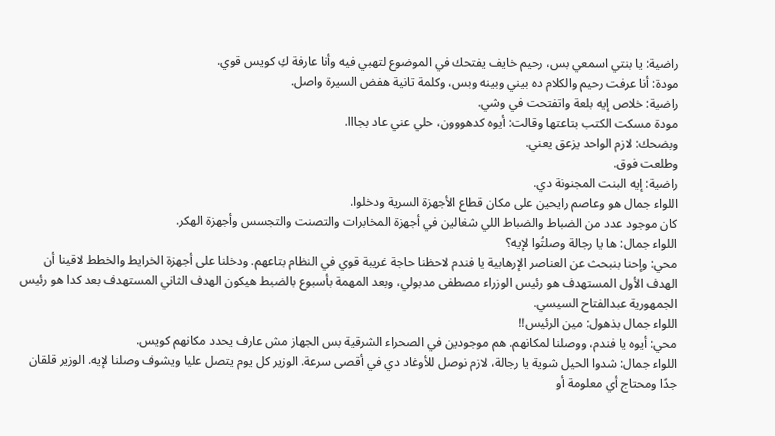راضية: يا بنتي اسمعي بس، رحيم خايف يفتحك في الموضوع لتهبي فيه وأنا عارفة كِ كويس قوي.
مودة: أنا عرفت رحيم والكلام ده بيني وبينه وبس، وكلمة تانية هفض السيرة واصل.
راضية: خلاص إيه بلعة واتفتحت في وشي.
مودة مسكت الكتب بتاعتها وقالت: أيوه كدهووون، حلي عني عاد بجااا.
وبضحك: لازم الواحد يزعق يعني.
وطلعت فوق.
راضية: إيه البنت المجنونة دي.
اللواء جمال هو وعاصم رايحين على مكان قطاع الأجهزة السرية ودخلوا.
كان موجود عدد من الضباط والضباط اللي شغالين في أجهزة المخابرات والتصنت والتجسس وأجهزة الهكر.
اللواء جمال: ها يا رجالة وصلتُوا لإيه؟
محي: وإحنا بنبحث عن العناصر الإرهابية يا فندم لاحظنا حاجة غريبة قوي في النظام بتاعهم. ودخلنا على أجهزة الخرايط والخطط لاقينا أن الهدف الأول المستهدف هو رئيس الوزراء مصطفى مدبولي، وبعد المهمة بأسبوع بالضبط هيكون الهدف الثاني المستهدف بعد كدا هو رئيس الجمهورية عبدالفتاح السيسي.
اللواء جمال بذهول: مين الرئيس!!
محي: أيوه يا فندم، ووصلنا لمكانهم. هم موجودين في الصحراء الشرقية بس الجهاز مش عارف يحدد مكانهم كويس.
اللواء جمال: شدوا الحيل شوية يا رجالة، لازم نوصل للأوغاد دي في أقصى سرعة. الوزير كل يوم يتصل عليا ويشوف وصلنا لإيه. الوزير قلقان جدًا ومحتاج أي معلومة أو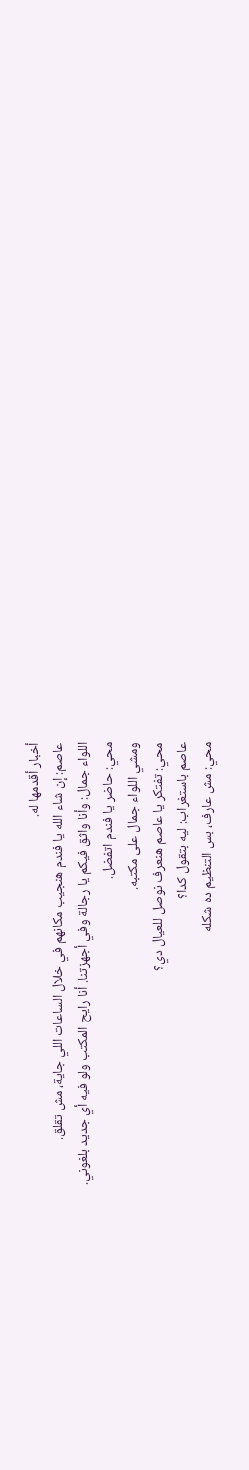أخبار أقدمها له.
عاصم: إن شاء الله يا فندم هنجيب مكانهم في خلال الساعات اللي جاية، مش تقلق.
اللواء جمال: وأنا واثق فيكم يا رجالة وفي أجهزتنا. أنا رايح المكتب ولو فيه أي جديد بلغوني.
محي: حاضر يا فندم اتفضل.
ومشي اللواء جمال على مكتبه.
محي: تفتكر يا عاصم هنعرف نوصل للعيال دي؟
عاصم باستغراب: ليه بتقول كدا؟
محي: مش عارف، بس التنظيم ده شكله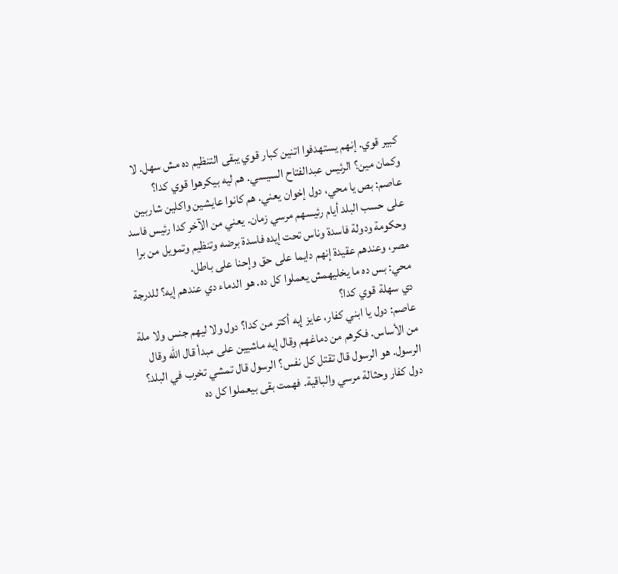كبير قوي. إنهم يستهدفوا اتنين كبار قوي يبقى التنظيم ده مش سهل. لا وكمان مين؟ الرئيس عبدالفتاح السيسي. هم ليه بيكرهوا قوي كدا؟
عاصم: بص يا محي، دول إخوان يعني. هم كانوا عايشين واكلين شاربين على حسب البلد أيام رئيسهم مرسي زمان. يعني من الآخر كدا رئيس فاسد وحكومة ودولة فاسدة وناس تحت إيده فاسدة برضه وتنظيم وتمويل من برا مصر، وعندهم عقيدة إنهم دايما على حق وإحنا على باطل.
محي: بس ده ما يخليهمش يعملوا كل ده. هو الدماء دي عندهم إيه؟ للدرجة دي سهلة قوي كدا؟
عاصم: دول يا ابني كفار، عايز إيه أكتر من كدا؟ دول ولا ليهم جنس ولا ملة من الأساس. فكرهم من دماغهم وقال إيه ماشيين على مبدأ قال الله وقال الرسول. هو الرسول قال تقتل كل نفس؟ الرسول قال تمشي تخرب في البلد؟ دول كفار وحثالة مرسي والباقية. فهمت بقى بيعملوا كل ده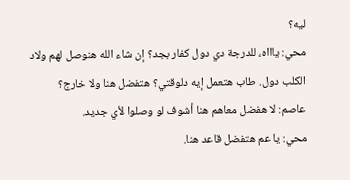ليه؟
محي: ياااه، للدرجة دي دول كفار بجد؟ إن شاء الله هنوصل لهم ولاد الكلب دول. طاب هتعمل إيه دلوقتي؟ هتفضل هنا ولا خارج؟
عاصم: لا هفضل معاهم هنا أشوف لو وصلوا لأي جديد.
محي: يا عم هتفضل قاعد هنا.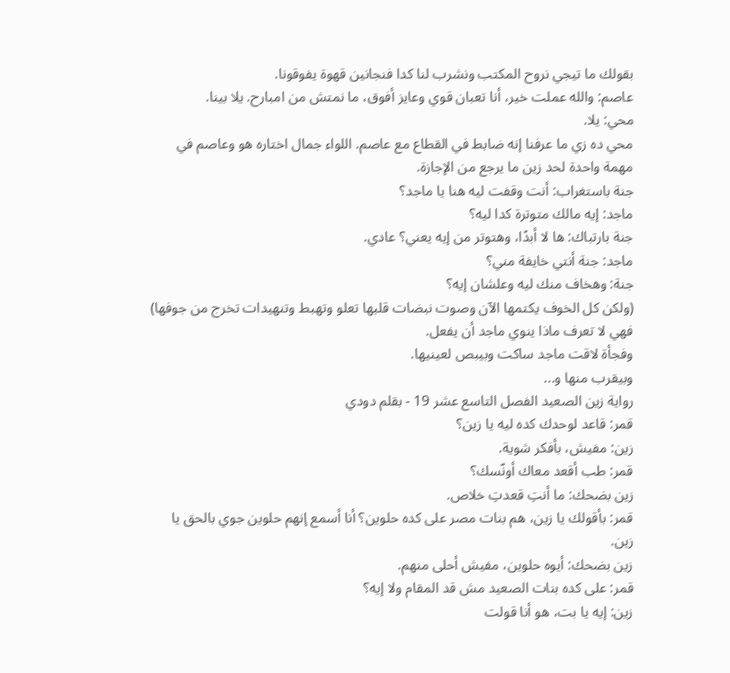بقولك ما تيجي نروح المكتب ونشرب لنا كدا فنجانين قهوة يفوقونا.
عاصم: والله عملت خير، أنا تعبان قوي وعايز أفوق، ما نمتش من امبارح. يلا بينا.
محي: يلا.
محي ده زي ما عرفنا إنه ضابط في القطاع مع عاصم. اللواء جمال اختاره هو وعاصم في مهمة واحدة لحد زين ما يرجع من الإجازة.
جنة باستغراب: أنت وقفت ليه هنا يا ماجد؟
ماجد: إيه مالك متوترة كدا ليه؟
جنة بارتباك: ها لا أبدًا، وهتوتر من إيه يعني؟ عادي.
ماجد: جنة أنتي خايفة مني؟
جنة: وهخاف منك ليه وعلشان إيه؟
(ولكن كل الخوف يكتمها الآن وصوت نبضات قلبها تعلو وتهبط وتنهيدات تخرج من جوفها)
فهي لا تعرف ماذا ينوي ماجد أن يفعل.
وفجأة لاقت ماجد ساكت وبيبص لعينيها.
وبيقرب منها و...
رواية زين الصعيد الفصل التاسع عشر 19 - بقلم دودي
قمر: قاعد لوحدك كده ليه يا زين؟
زين: مفيش، بأفكر شوية.
قمر: طب أقعد معاك أونّسك؟
زين بضحك: ما أنتِ قعدتِ خلاص.
قمر: بأقولك يا زين، هم بنات مصر على كده حلوين؟ أنا أسمع إنهم حلوين جوي بالحق يا زين.
زين بضحك: أيوه حلوين، مفيش أحلى منهم.
قمر: على كده بنات الصعيد مش قد المقام ولا إيه؟
زين: إيه يا بت، هو أنا قولت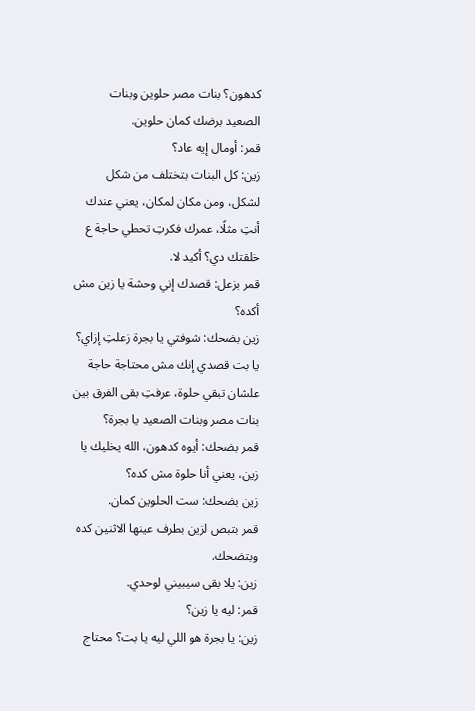كدهون؟ بنات مصر حلوين وبنات الصعيد برضك كمان حلوين.
قمر: أومال إيه عاد؟
زين: كل البنات بتختلف من شكل لشكل، ومن مكان لمكان، يعني عندك أنتِ مثلًا، عمرك فكرتِ تحطي حاجة ع خلقتك دي؟ أكيد لا.
قمر بزعل: قصدك إني وحشة يا زين مش أكده؟
زين بضحك: شوفتي يا بجرة زعلتِ إزاي؟ يا بت قصدي إنك مش محتاجة حاجة علشان تبقي حلوة، عرفتِ بقى الفرق بين بنات مصر وبنات الصعيد يا بجرة؟
قمر بضحك: أيوه كدهون، الله يخليك يا زين، يعني أنا حلوة مش كده؟
زين بضحك: ست الحلوين كمان.
قمر بتبص لزين بطرف عينها الاثنين كده وبتضحك.
زين: يلا بقى سيبيني لوحدي.
قمر: ليه يا زين؟
زين: يا بجرة هو اللي ليه يا بت؟ محتاج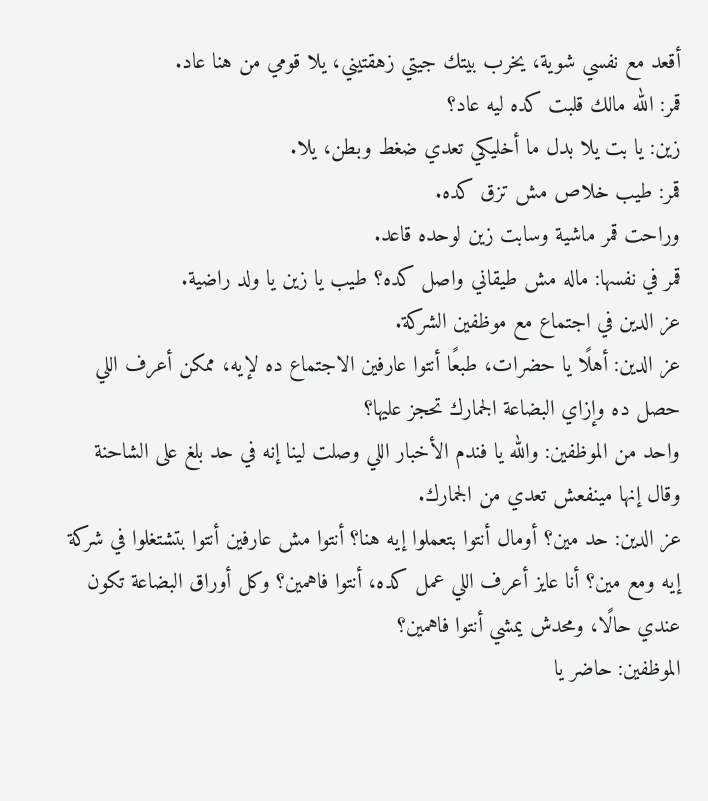أقعد مع نفسي شوية، يخرب بيتك جيتي زهقتيني، يلا قومي من هنا عاد.
قمر: الله مالك قلبت كده ليه عاد؟
زين: يا بت يلا بدل ما أخليكي تعدي ضغط وبطن، يلا.
قمر: طيب خلاص مش تزق كده.
وراحت قمر ماشية وسابت زين لوحده قاعد.
قمر في نفسها: ماله مش طيقاني واصل كده؟ طيب يا زين يا ولد راضية.
عز الدين في اجتماع مع موظفين الشركة.
عز الدين: أهلًا يا حضرات، طبعًا أنتوا عارفين الاجتماع ده لإيه، ممكن أعرف اللي حصل ده وإزاي البضاعة الجمارك تحجز عليها؟
واحد من الموظفين: والله يا فندم الأخبار اللي وصلت لينا إنه في حد بلغ على الشاحنة وقال إنها مينفعش تعدي من الجمارك.
عز الدين: حد مين؟ أومال أنتوا بتعملوا إيه هنا؟ أنتوا مش عارفين أنتوا بتشتغلوا في شركة إيه ومع مين؟ أنا عايز أعرف اللي عمل كده، أنتوا فاهمين؟ وكل أوراق البضاعة تكون عندي حالًا، ومحدش يمشي أنتوا فاهمين؟
الموظفين: حاضر يا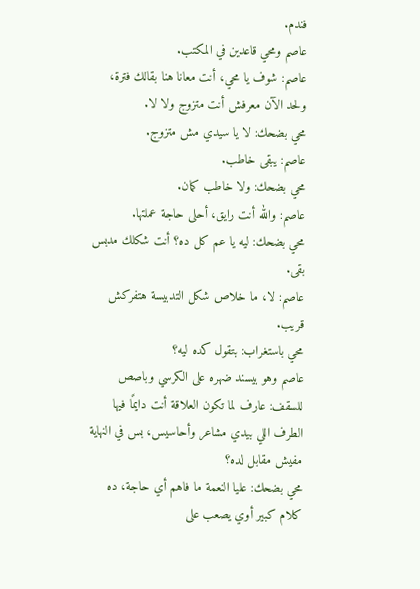فندم.
عاصم ومحي قاعدين في المكتب.
عاصم: شوف يا محي، أنت معانا هنا بقالك فترة، ولحد الآن معرفش أنت متزوج ولا لا.
محي بضحك: لا يا سيدي مش متزوج.
عاصم: يبقى خاطب.
محي بضحك: ولا خاطب كمان.
عاصم: والله أنت رايق، أحلى حاجة عملتها.
محي بضحك: ليه يا عم كل ده؟ أنت شكلك مدبس بقى.
عاصم: لا، ما خلاص شكل التدبيسة هتفركش قريب.
محي باستغراب: بتقول كده ليه؟
عاصم وهو بيسند ضهره على الكرسي وباصص للسقف: عارف لما تكون العلاقة أنت دايمًا فيها الطرف اللي بيدي مشاعر وأحاسيس، بس في النهاية مفيش مقابل لده؟
محي بضحك: عليا النعمة ما فاهم أي حاجة، ده كلام كبير أوي يصعب على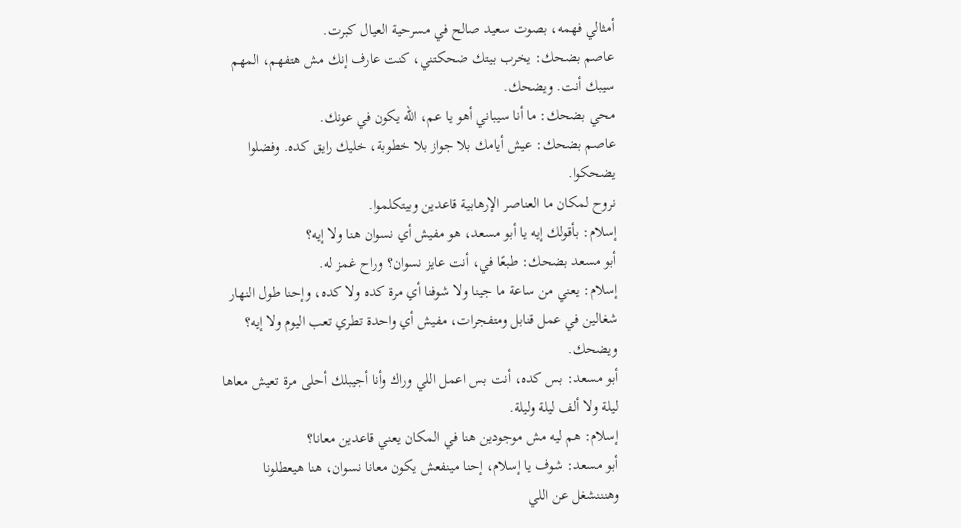أمثالي فهمه، بصوت سعيد صالح في مسرحية العيال كبرت.
عاصم بضحك: يخرب بيتك ضحكتني، كنت عارف إنك مش هتفهم، المهم سيبك أنت. ويضحك.
محي بضحك: ما أنا سيباني أهو يا عم، الله يكون في عونك.
عاصم بضحك: عيش أيامك بلا جواز بلا خطوبة، خليك رايق كده. وفضلوا يضحكوا.
نروح لمكان ما العناصر الإرهابية قاعدين وبيتكلموا.
إسلام: بأقولك إيه يا أبو مسعد، هو مفيش أي نسوان هنا ولا إيه؟
أبو مسعد بضحك: طبعًا في، أنت عايز نسوان؟ وراح غمز له.
إسلام: يعني من ساعة ما جينا ولا شوفنا أي مرة كده ولا كده، وإحنا طول النهار شغالين في عمل قنابل ومتفجرات، مفيش أي واحدة تطري تعب اليوم ولا إيه؟ ويضحك.
أبو مسعد: بس كده، أنت بس اعمل اللي وراك وأنا أجيبلك أحلى مرة تعيش معاها ليلة ولا ألف ليلة وليلة.
إسلام: هم ليه مش موجودين هنا في المكان يعني قاعدين معانا؟
أبو مسعد: شوف يا إسلام، إحنا مينفعش يكون معانا نسوان، هنا هيعطلونا وهنننشغل عن اللي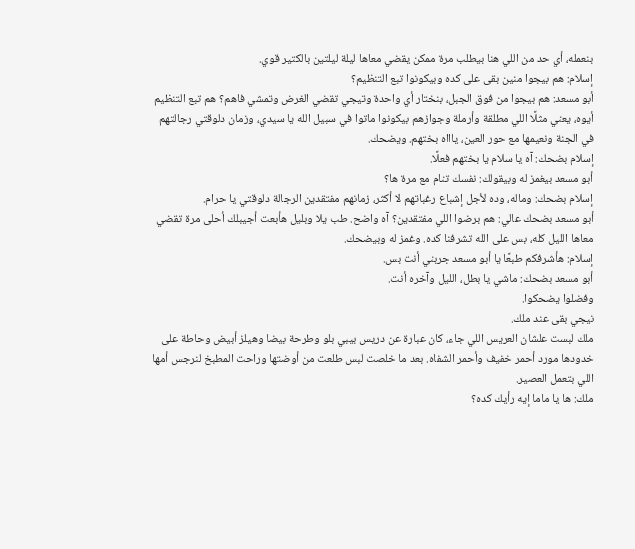بنعمله، أي حد من اللي هنا بيطلب مرة ممكن يقضي معاها ليلة ليلتين بالكتير قوي.
إسلام: هم بيجوا منين بقى على كده وبيكونوا تبع التنظيم؟
أبو مسعد: هم بيجوا من فوق الجبل، بنختار أي واحدة وتيجي تقضي الغرض وتمشي فاهم؟ هم تبع التنظيم أيوه، يعني مثلًا اللي مطلقة وأرملة وجوازهم بيكونوا ماتوا في سبيل الله يا سيدي، وزمان دلوقتي رجالتهم في الجنة ونعيمها مع حور العين، ياااه بختهم. ويضحك.
إسلام بضحك: آه يا سلام يا بختهم فعلًا.
أبو مسعد بيغمز له وبيقولك: نفسك تنام مع مرة ها؟
إسلام بضحك: وماله، وده لأجل إشباع رغباتهم لا أكثر، زمانهم مفتقدين الرجالة دلوقتي يا حرام.
أبو مسعد بضحك عالي: هم برضوا اللي مفتقدين؟ آه واضح. طب يلا وبليل هأبعت أجيبلك أحلى مرة تقضي معاها الليل كله، بس على الله تشرفنا كده. وغمز له وبيضحك.
إسلام: هأشرفكم طبعًا يا أبو مسعد جربني أنت بس.
أبو مسعد بضحك: ماشي يا بطل، الليل وآخره أنت.
وفضلوا يضحكوا.
نيجي بقى عند ملك.
ملك لبست علشان العريس اللي جاء، كان عبارة عن دريس بيبي بلو وطرحة بيضا وهيلز أبيض وحاطة على خدودها مورد أحمر خفيف وأحمر الشفاه. بعد ما خلصت لبس طلعت من أوضتها وراحت المطبخ لنرجس أمها اللي بتعمل العصير.
ملك: ها يا ماما إيه رأيك كده؟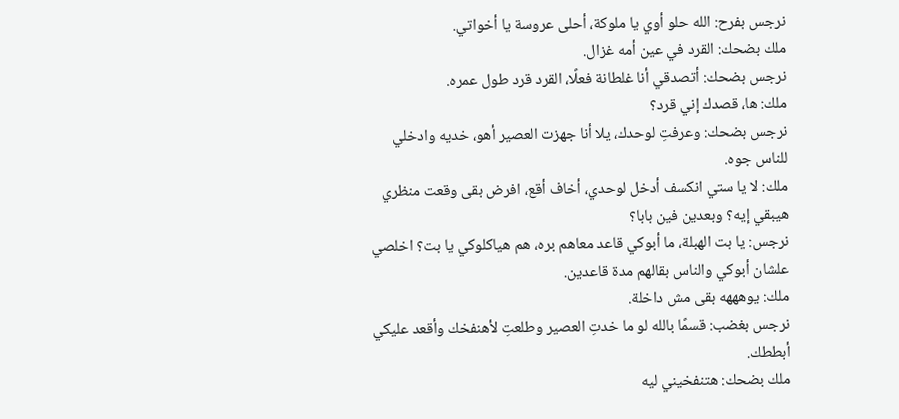نرجس بفرح: الله حلو أوي يا ملوكة، أحلى عروسة يا أخواتي.
ملك بضحك: القرد في عين أمه غزال.
نرجس بضحك: أتصدقي أنا غلطانة فعلًا، القرد قرد طول عمره.
ملك: ها، قصدك إني قرد؟
نرجس بضحك: وعرفتِ لوحدك، يلا أنا جهزت العصير أهو، خديه وادخلي للناس جوه.
ملك: لا يا ستي انكسف أدخل لوحدي، أخاف أقع، افرض بقى وقعت منظري هيبقي إيه؟ وبعدين فين بابا؟
نرجس: يا بت الهبلة، ما أبوكي قاعد معاهم بره، هم هياكلوكي يا بت؟ اخلصي علشان أبوكي والناس بقالهم مدة قاعدين.
ملك: يوهههه بقى مش داخلة.
نرجس بغضب: قسمًا بالله لو ما خدتِ العصير وطلعتِ لأهنفخك وأقعد عليكي أبططك.
ملك بضحك: هتنفخيني ليه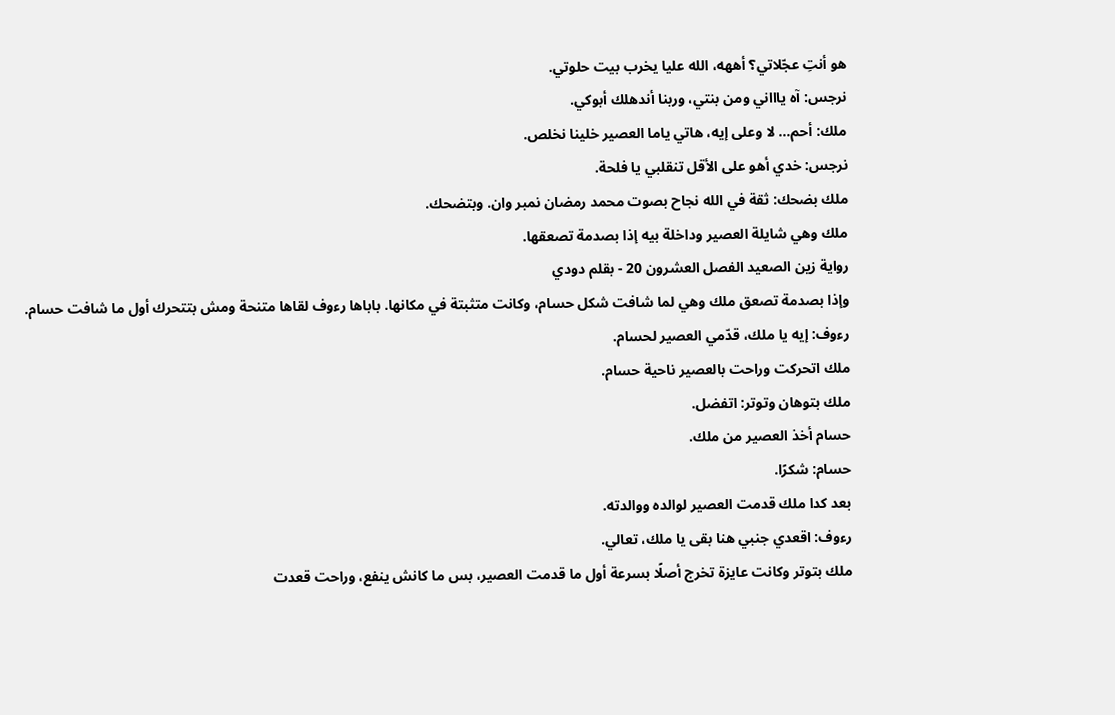هو أنتِ عجّلاتي؟ أههه، الله عليا يخرب بيت حلوتي.
نرجس: آه ياااني ومن بنتي، وربنا أندهلك أبوكي.
ملك: أحم... لا وعلى إيه، هاتي ياما العصير خلينا نخلص.
نرجس: خدي أهو على الأقل تنقلبي يا فلحة.
ملك بضحك: ثقة في الله نجاح بصوت محمد رمضان نمبر وان. وبتضحك.
ملك وهي شايلة العصير وداخلة بيه إذا بصدمة تصعقها.
رواية زين الصعيد الفصل العشرون 20 - بقلم دودي
وإذا بصدمة تصعق ملك وهي لما شافت شكل حسام، وكانت متثبتة في مكانها. باباها رءوف لقاها متنحة ومش بتتحرك أول ما شافت حسام.
رءوف: إيه يا ملك، قدّمي العصير لحسام.
ملك اتحركت وراحت بالعصير ناحية حسام.
ملك بتوهان وتوتر: اتفضل.
حسام أخذ العصير من ملك.
حسام: شكرًا.
بعد كدا ملك قدمت العصير لوالده ووالدته.
رءوف: اقعدي جنبي هنا بقى يا ملك، تعالي.
ملك بتوتر وكانت عايزة تخرج أصلًا بسرعة أول ما قدمت العصير، بس ما كانش ينفع، وراحت قعدت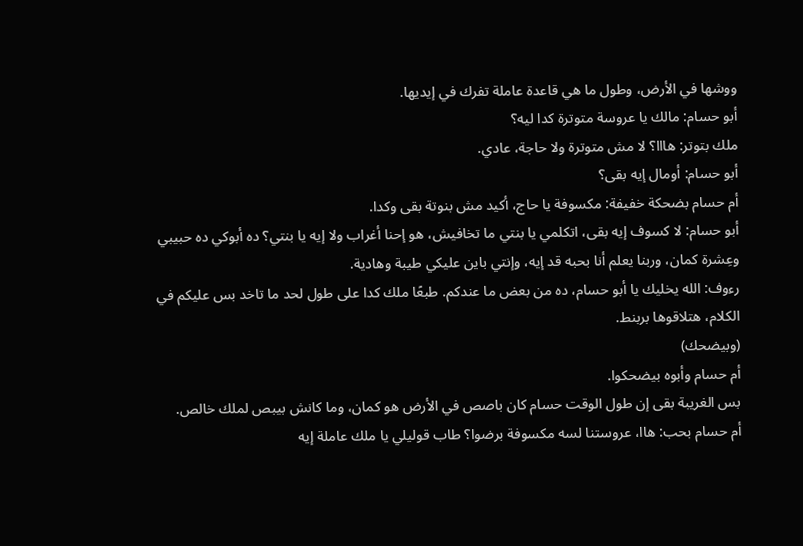ووشها في الأرض، وطول ما هي قاعدة عاملة تفرك في إيديها.
أبو حسام: مالك يا عروسة متوترة كدا ليه؟
ملك بتوتر: هااا؟ لا مش متوترة ولا حاجة، عادي.
أبو حسام: أومال إيه بقى؟
أم حسام بضحكة خفيفة: مكسوفة يا حاج، أكيد مش بنوتة بقى وكدا.
أبو حسام: لا كسوف إيه بقى، اتكلمي يا بنتي ما تخافيش، هو إحنا أغراب ولا إيه يا بنتي؟ ده أبوكي ده حبيبي وعِشرة كمان، وربنا يعلم أنا بحبه قد إيه، وإنتي باين عليكي طيبة وهادية.
رءوف: الله يخليك يا أبو حسام، ده من بعض ما عندكم. طبعًا ملك كدا على طول لحد ما تاخد بس عليكم في الكلام، هتلاقوها بربنط.
(وبيضحك)
أم حسام وأبوه بيضحكوا.
بس الغريبة بقى إن طول الوقت حسام كان باصص في الأرض هو كمان، وما كانش بيبص لملك خالص.
أم حسام بحب: هاا، عروستنا لسه مكسوفة برضوا؟ طاب قوليلي يا ملك عاملة إيه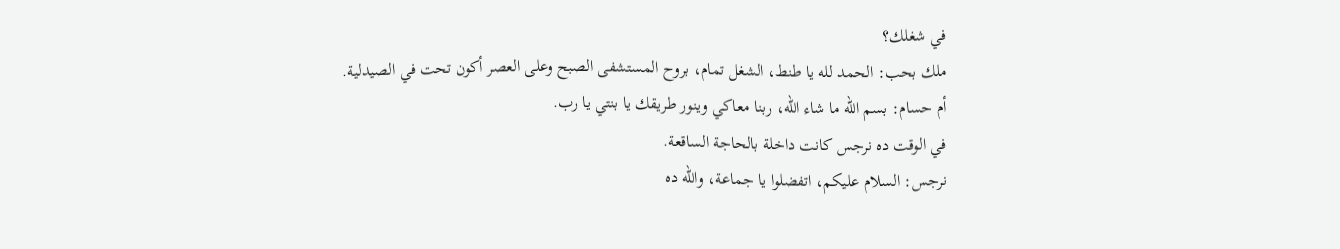في شغلك؟
ملك بحب: الحمد لله يا طنط، الشغل تمام، بروح المستشفى الصبح وعلى العصر أكون تحت في الصيدلية.
أم حسام: بسم الله ما شاء الله، ربنا معاكي وينور طريقك يا بنتي يا رب.
في الوقت ده نرجس كانت داخلة بالحاجة الساقعة.
نرجس: السلام عليكم، اتفضلوا يا جماعة، والله ده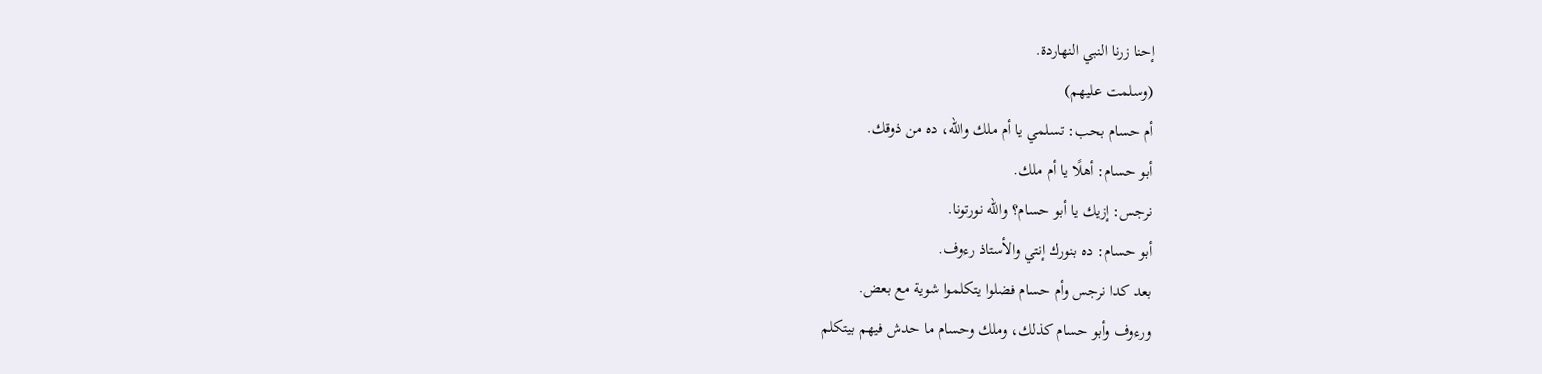إحنا زرنا النبي النهاردة.
(وسلمت عليهم)
أم حسام بحب: تسلمي يا أم ملك والله، ده من ذوقك.
أبو حسام: أهلًا يا أم ملك.
نرجس: إزيك يا أبو حسام؟ والله نورتونا.
أبو حسام: ده بنورك إنتي والأستاذ رءوف.
بعد كدا نرجس وأم حسام فضلوا يتكلموا شوية مع بعض.
ورءوف وأبو حسام كذلك، وملك وحسام ما حدش فيهم بيتكلم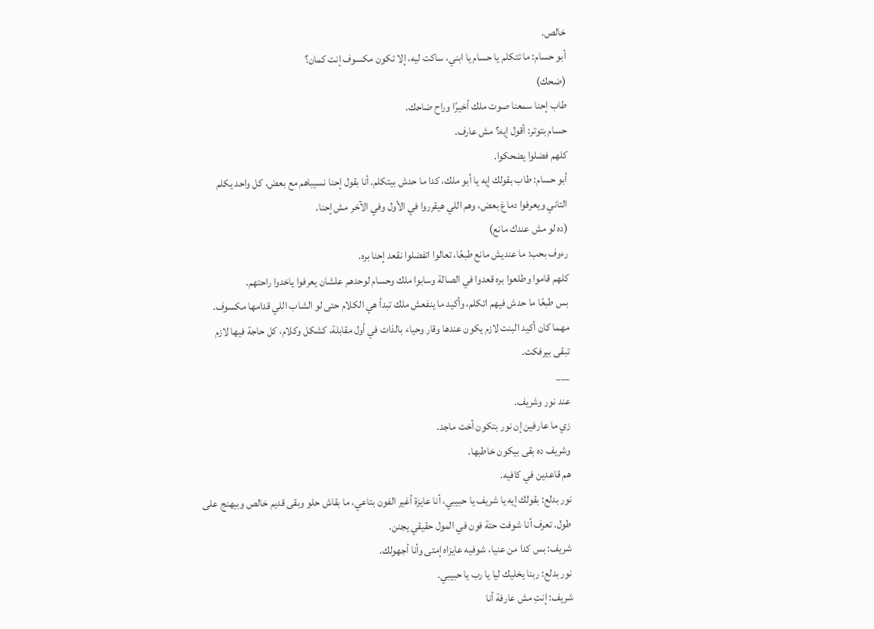خالص.
أبو حسام: ما تتكلم يا حسام يا ابني، ساكت ليه، إلا تكون مكسوف إنت كمان؟
(ضحك)
طاب إحنا سمعنا صوت ملك أخيرًا وراح ضاحك.
حسام بتوتر: أقول إيه؟ مش عارف.
كلهم فضلوا يضحكوا.
أبو حسام: طاب بقولك إيه يا أبو ملك، كدا ما حدش بيتكلم. أنا بقول إحنا نسيباهم مع بعض، كل واحد يكلم التاني ويعرفوا دماغ بعض، وهم اللي هيقرروا في الأول وفي الآخر مش إحنا.
(ده لو مش عندك مانع)
رءوف بحب: ما عنديش مانع طبعًا، تعالوا اتفضلوا نقعد إحنا بره.
كلهم قاموا وطلعوا بره قعدوا في الصالة وسابوا ملك وحسام لوحدهم علشان يعرفوا ياخدوا راحتهم.
بس طبعًا ما حدش فيهم اتكلم، وأكيد ما ينفعش ملك تبدأ هي الكلام حتى لو الشاب اللي قدامها مكسوف. مهما كان أكيد البنت لازم يكون عندها وقار وحياء بالذات في أول مقابلة، كشكل وكلام، كل حاجة فيها لازم تبقى بيرفكت.
___
عند نور وشريف.
زي ما عارفين إن نور بتكون أخت ماجد.
وشريف ده بقى بيكون خاطبها.
هم قاعدين في كافيه.
نور بدلع: بقولك إيه يا شريف يا حبيبي، أنا عايزة أغير الفون بتاعي، ما بقاش حلو وبقى قديم خالص وبيهنج على طول. تعرف أنا شوفت حتة فون في المول حقيقي يجنن.
شريف: بس كدا من عنيا، شوفيه عايزاه إمتى وأنا أجهولك.
نور بدلع: ربنا يخليك ليا يا رب يا حبيبي.
شريف: إنتِ مش عارفة أنا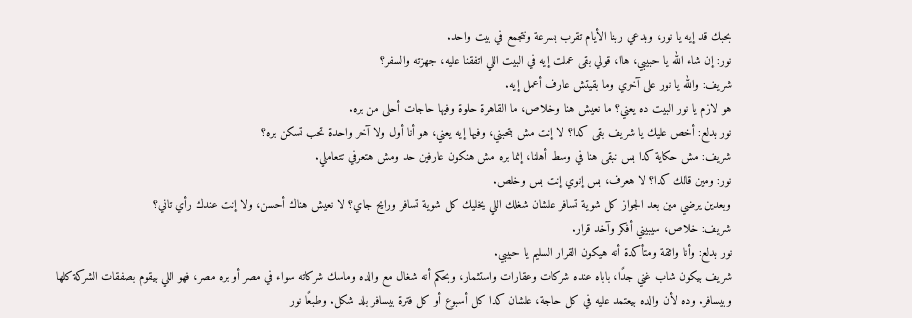بحبك قد إيه يا نور، وبدعي ربنا الأيام تقرب بسرعة ونتجمع في بيت واحد.
نور: إن شاء الله يا حبيبي، هاا، قولي بقى عملت إيه في البيت اللي اتفقنا عليه، جهزته والسفر؟
شريف: والله يا نور على آخري وما بقيتش عارف أعمل إيه.
هو لازم يا نور البيت ده يعني؟ ما نعيش هنا وخلاص، ما القاهرة حلوة وفيها حاجات أحلى من بره.
نور بدلع: أخص عليك يا شريف بقى كدا؟ لا إنت مش بتحبني، وفيها إيه يعني، هو أنا أول ولا آخر واحدة تحب تسكن بره؟
شريف: مش حكاية كدا بس نبقى هنا في وسط أهلنا، إنما بره مش هنكون عارفين حد ومش هتعرفي تتعاملي.
نور: ومين قالك كدا؟ لا هعرف، بس إنوي إنت بس وخلص.
وبعدين يرضي مين بعد الجواز كل شوية تسافر علشان شغلك اللي يخليك كل شوية تسافر ورايح جاي؟ لا نعيش هناك أحسن، ولا إنت عندك رأي تاني؟
شريف: خلاص، سيبيني أفكر وآخد قرار.
نور بدلع: وأنا واثقة ومتأكدة أنه هيكون القرار السليم يا حبيبي.
شريف بيكون شاب غني جدًا، باباه عنده شركات وعقارات واستثمار، وبحكم أنه شغال مع والده وماسك شركاته سواء في مصر أو بره مصر، فهو اللي بيقوم بصفقات الشركة كلها وبيسافر. وده لأن والده بيعتمد عليه في كل حاجة، علشان كدا كل أسبوع أو كل فترة بيسافر بلد شكل. وطبعًا نور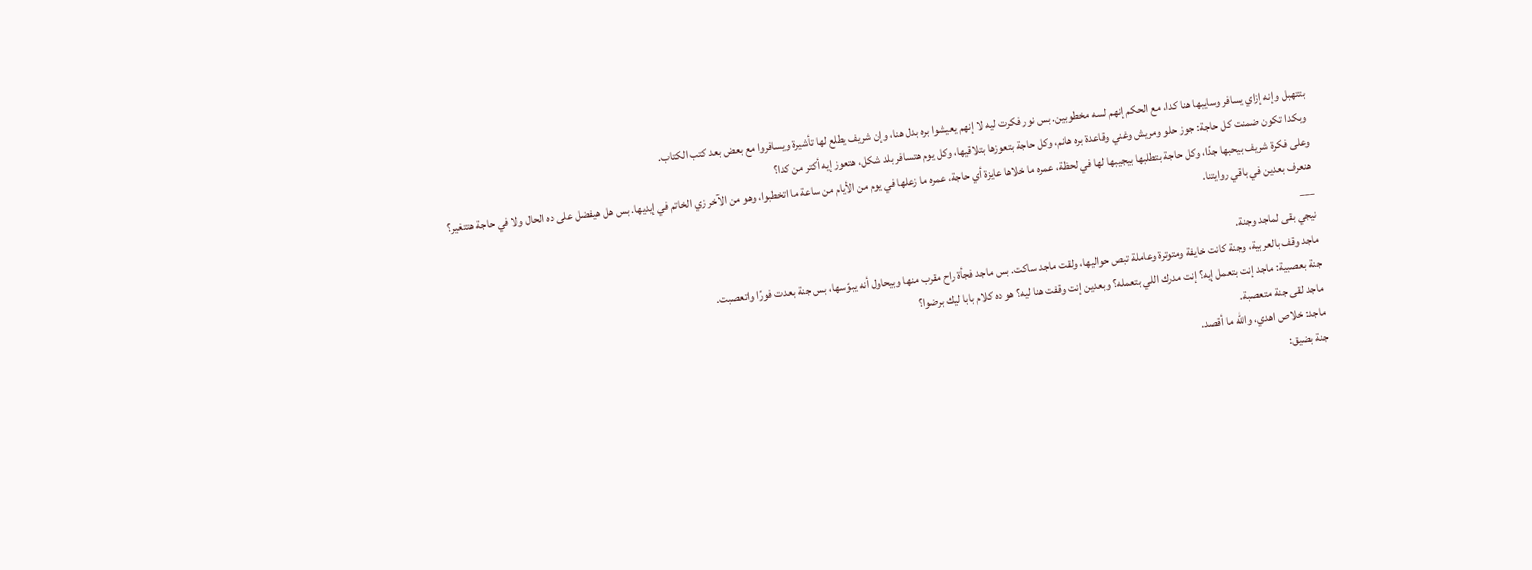بتتهبل وإنه إزاي يسافر وسايبها هنا كدا، مع الحكم إنهم لسه مخطوبين. بس نور فكرت ليه لا إنهم يعيشوا بره بدل هنا، وإن شريف يطلع لها تأشيرة ويسافروا مع بعض بعد كتب الكتاب.
وبكدا تكون ضمنت كل حاجة: جوز حلو ومريش وغني وقاعدة بره هانم، وكل حاجة بتعوزها بتلاقيها، وكل يوم هتسافر بلد شكل، هتعوز إيه أكتر من كدا؟
وعلى فكرة شريف بيحبها جدًا، وكل حاجة بتطلبها بيجيبها لها في لحظة، عمره ما خلاها عايزة أي حاجة، عمره ما زعلها في يوم من الأيام من ساعة ما اتخطبوا، وهو من الآخر زي الخاتم في إيديها. بس هل هيفضل على ده الحال ولا في حاجة هتتغير؟ هنعرف بعدين في باقي روايتنا.
___
نيجي بقى لماجد وجنة.
ماجد وقف بالعربية، وجنة كانت خايفة ومتوترة وعاملة تبص حواليها، ولقت ماجد ساكت. بس ماجد فجأة راح مقرب منها وبيحاول أنه يبوّسها، بس جنة بعدت فورًا واتعصبت.
جنة بعصبية: ماجد إنت بتعمل إيه؟ إنت مدرك اللي بتعمله؟ وبعدين إنت وقفت هنا ليه؟ هو ده كلام بابا ليك برضوا؟
ماجد لقى جنة متعصبة.
ماجد: خلاص اهدي، والله ما أقصد.
جنة بضيق: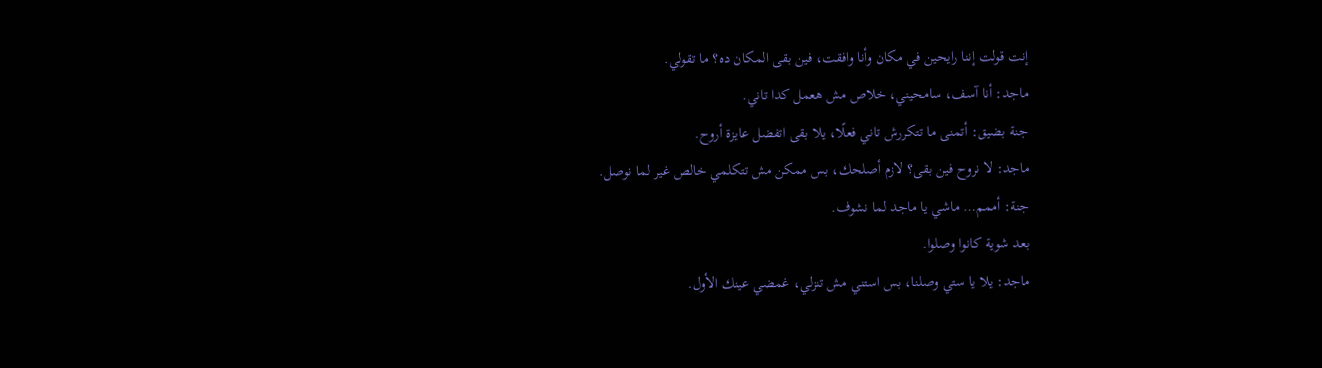إنت قولت إننا رايحين في مكان وأنا وافقت، فين بقى المكان ده؟ ما تقولي.
ماجد: أنا آسف، سامحيني، خلاص مش هعمل كدا تاني.
جنة بضيق: أتمنى ما تتكررش تاني فعلًا، يلا بقى اتفضل عايزة أروح.
ماجد: لا نروح فين بقى؟ لازم أصلحك، بس ممكن مش تتكلمي خالص غير لما نوصل.
جنة: أممم… ماشي يا ماجد لما نشوف.
بعد شوية كانوا وصلوا.
ماجد: يلا يا ستي وصلنا، بس استني مش تنزلي، غمضي عينك الأول.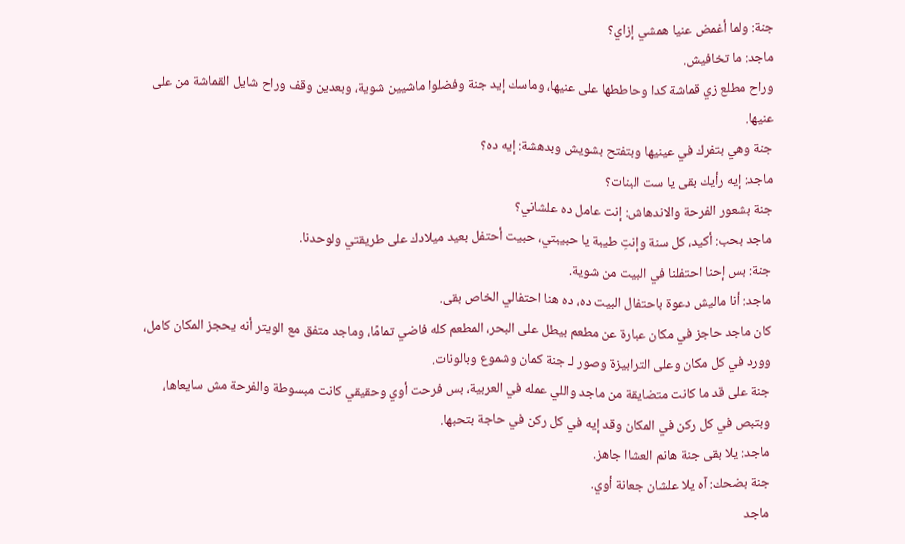جنة: ولما أغمض عنيا همشي إزاي؟
ماجد: ما تخافيش.
وراح مطلع زي قماشة كدا وحاططها على عنيها، وماسك إيد جنة وفضلوا ماشيين شوية، وبعدين وقف وراح شايل القماشة من على عنيها.
جنة وهي بتفرك في عينيها وبتفتح بشويش وبدهشة: إيه ده؟
ماجد: إيه رأيك بقى يا ست البنات؟
جنة بشعور الفرحة والاندهاش: إنت عامل ده علشاني؟
ماجد بحب: أكيد، كل سنة وإنتِ طيبة يا حبيبتي، حبيت أحتفل بعيد ميلادك على طريقتي ولوحدنا.
جنة: بس إحنا احتفلنا في البيت من شوية.
ماجد: أنا ماليش دعوة باحتفال البيت ده، ده هنا احتفالي الخاص بقى.
كان ماجد حاجز في مكان عبارة عن مطعم بيطل على البحر، المطعم كله فاضي تمامًا، وماجد متفق مع الويتر أنه يحجز المكان كامل، وورد في كل مكان وعلى الترابيزة وصور لـ جنة كمان وشموع وبالونات.
جنة على قد ما كانت متضايقة من ماجد واللي عمله في العربية، بس فرحت أوي وحقيقي كانت مبسوطة والفرحة مش سايعاها، وبتبص في كل ركن في المكان وقد إيه في كل ركن في حاجة بتحبها.
ماجد: يلا بقى جنة هانم العشاا جاهز.
جنة بضحك: آه يلا علشان جعانة أوي.
ماجد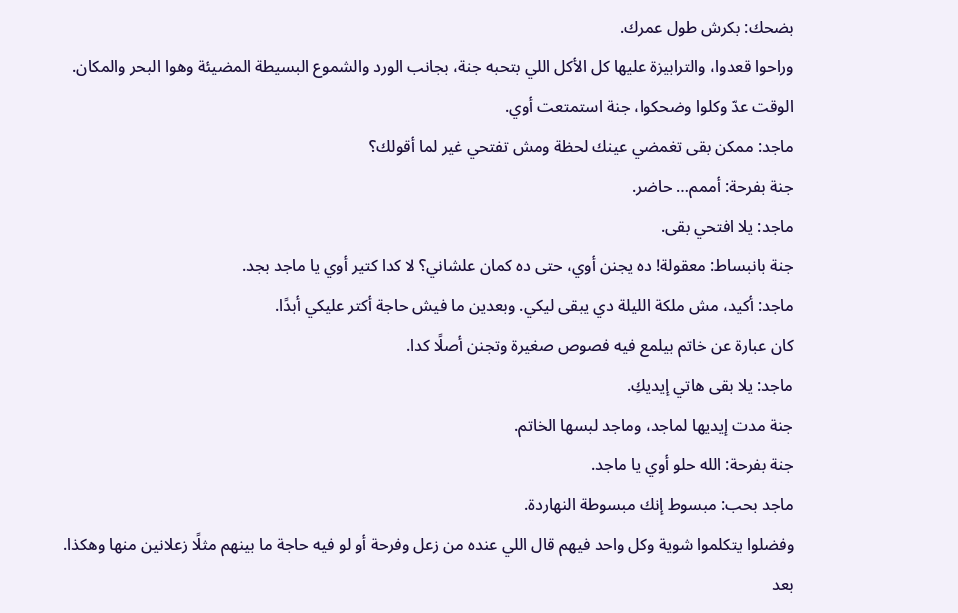بضحك: بكرش طول عمرك.
وراحوا قعدوا، والترابيزة عليها كل الأكل اللي بتحبه جنة، بجانب الورد والشموع البسيطة المضيئة وهوا البحر والمكان.
الوقت عدّ وكلوا وضحكوا، جنة استمتعت أوي.
ماجد: ممكن بقى تغمضي عينك لحظة ومش تفتحي غير لما أقولك؟
جنة بفرحة: أممم… حاضر.
ماجد: يلا افتحي بقى.
جنة بانبساط: معقولة! ده يجنن أوي، حتى ده كمان علشاني؟ لا كدا كتير أوي يا ماجد بجد.
ماجد: أكيد، مش ملكة الليلة دي يبقى ليكي. وبعدين ما فيش حاجة أكتر عليكي أبدًا.
كان عبارة عن خاتم بيلمع فيه فصوص صغيرة وتجنن أصلًا كدا.
ماجد: يلا بقى هاتي إيديكِ.
جنة مدت إيديها لماجد، وماجد لبسها الخاتم.
جنة بفرحة: الله حلو أوي يا ماجد.
ماجد بحب: مبسوط إنك مبسوطة النهاردة.
وفضلوا يتكلموا شوية وكل واحد فيهم قال اللي عنده من زعل وفرحة أو لو فيه حاجة ما بينهم مثلًا زعلانين منها وهكذا.
بعد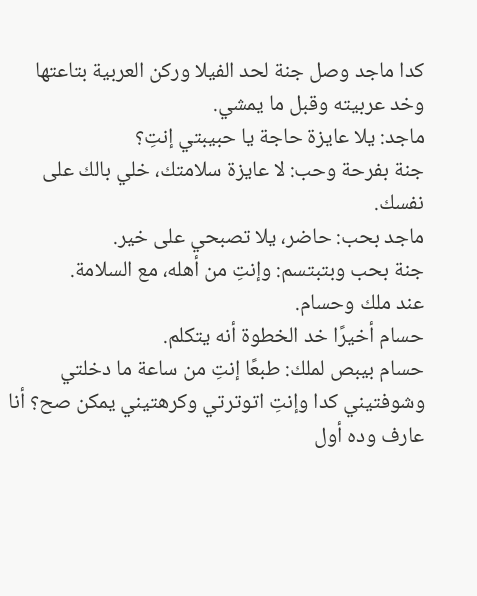كدا ماجد وصل جنة لحد الفيلا وركن العربية بتاعتها وخد عربيته وقبل ما يمشي.
ماجد: يلا عايزة حاجة يا حبيبتي إنتِ؟
جنة بفرحة وحب: لا عايزة سلامتك، خلي بالك على نفسك.
ماجد بحب: حاضر، يلا تصبحي على خير.
جنة بحب وبتبتسم: وإنتِ من أهله، مع السلامة.
عند ملك وحسام.
حسام أخيرًا خد الخطوة أنه يتكلم.
حسام بيبص لملك: طبعًا إنتِ من ساعة ما دخلتي وشوفتيني كدا وإنتِ اتوترتي وكرهتيني يمكن صح؟ أنا عارف وده أول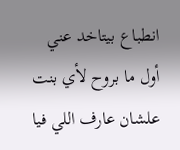انطباع بيتاخد عني أول ما بروح لأي بنت علشان عارف اللي فيا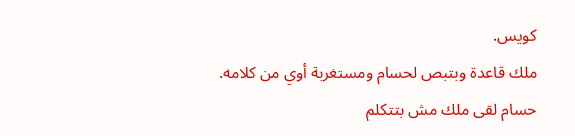كويس.
ملك قاعدة وبتبص لحسام ومستغربة أوي من كلامه.
حسام لقى ملك مش بتتكلم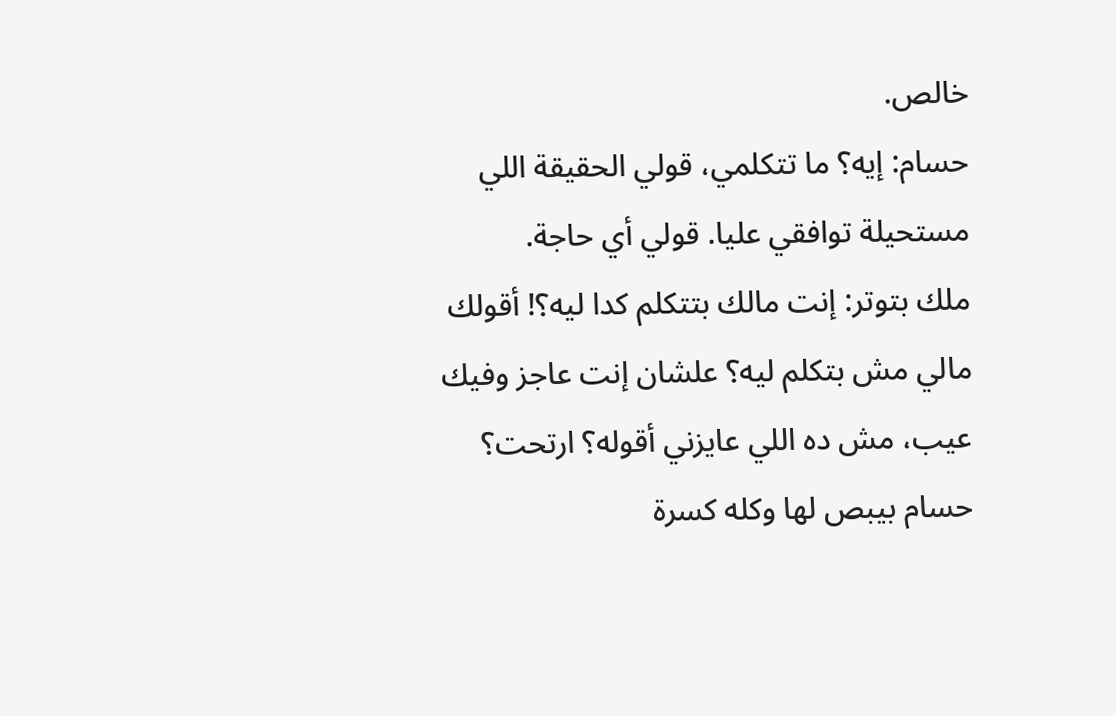خالص.
حسام: إيه؟ ما تتكلمي، قولي الحقيقة اللي مستحيلة توافقي عليا. قولي أي حاجة.
ملك بتوتر: إنت مالك بتتكلم كدا ليه؟! أقولك مالي مش بتكلم ليه؟ علشان إنت عاجز وفيك عيب، مش ده اللي عايزني أقوله؟ ارتحت؟
حسام بيبص لها وكله كسرة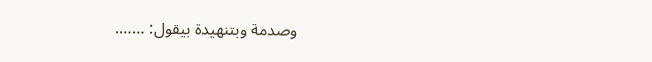وصدمة وبتنهيدة بيقول: …….